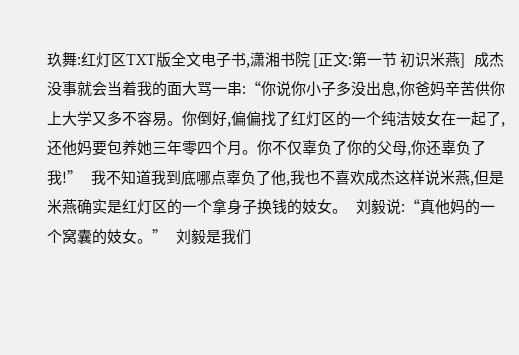玖舞:红灯区TXT版全文电子书,潇湘书院 [正文:第一节 初识米燕]   成杰没事就会当着我的面大骂一串:“你说你小子多没出息,你爸妈辛苦供你上大学又多不容易。你倒好,偏偏找了红灯区的一个纯洁妓女在一起了,还他妈要包养她三年零四个月。你不仅辜负了你的父母,你还辜负了我!”   我不知道我到底哪点辜负了他,我也不喜欢成杰这样说米燕,但是米燕确实是红灯区的一个拿身子换钱的妓女。   刘毅说:“真他妈的一个窝囊的妓女。”   刘毅是我们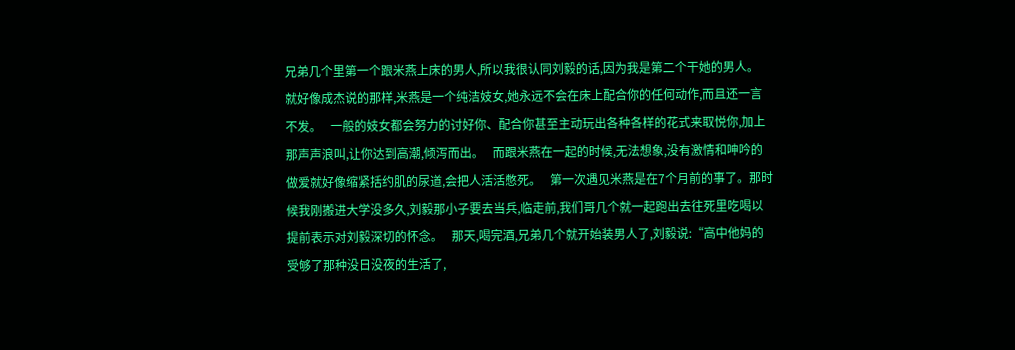兄弟几个里第一个跟米燕上床的男人,所以我很认同刘毅的话,因为我是第二个干她的男人。   就好像成杰说的那样,米燕是一个纯洁妓女,她永远不会在床上配合你的任何动作,而且还一言不发。   一般的妓女都会努力的讨好你、配合你甚至主动玩出各种各样的花式来取悦你,加上那声声浪叫,让你达到高潮,倾泻而出。   而跟米燕在一起的时候,无法想象,没有激情和呻吟的做爱就好像缩紧括约肌的尿道,会把人活活憋死。   第一次遇见米燕是在7个月前的事了。那时候我刚搬进大学没多久,刘毅那小子要去当兵,临走前,我们哥几个就一起跑出去往死里吃喝以提前表示对刘毅深切的怀念。   那天,喝完酒,兄弟几个就开始装男人了,刘毅说:“高中他妈的受够了那种没日没夜的生活了,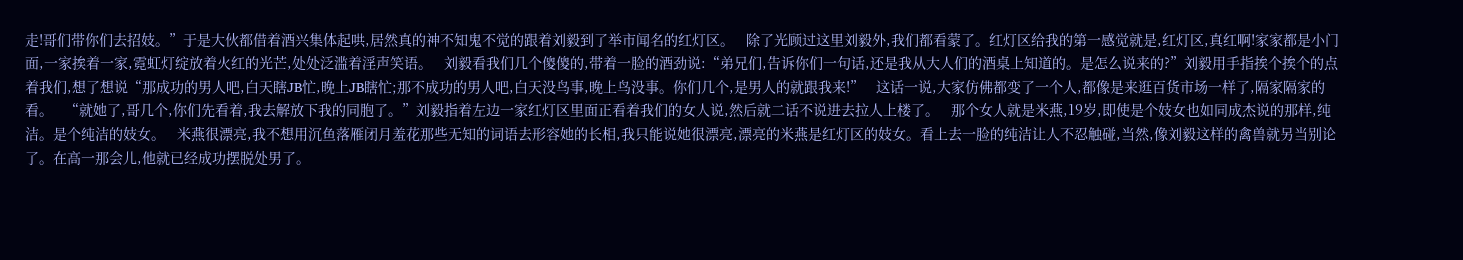走!哥们带你们去招妓。”于是大伙都借着酒兴集体起哄,居然真的神不知鬼不觉的跟着刘毅到了举市闻名的红灯区。   除了光顾过这里刘毅外,我们都看蒙了。红灯区给我的第一感觉就是,红灯区,真红啊!家家都是小门面,一家挨着一家,霓虹灯绽放着火红的光芒,处处泛滥着淫声笑语。   刘毅看我们几个傻傻的,带着一脸的酒劲说:“弟兄们,告诉你们一句话,还是我从大人们的酒桌上知道的。是怎么说来的?”刘毅用手指挨个挨个的点着我们,想了想说“那成功的男人吧,白天瞎JB忙,晚上JB瞎忙;那不成功的男人吧,白天没鸟事,晚上鸟没事。你们几个,是男人的就跟我来!”   这话一说,大家仿佛都变了一个人,都像是来逛百货市场一样了,隔家隔家的看。   “就她了,哥几个,你们先看着,我去解放下我的同胞了。”刘毅指着左边一家红灯区里面正看着我们的女人说,然后就二话不说进去拉人上楼了。   那个女人就是米燕,19岁,即使是个妓女也如同成杰说的那样,纯洁。是个纯洁的妓女。   米燕很漂亮,我不想用沉鱼落雁闭月羞花那些无知的词语去形容她的长相,我只能说她很漂亮,漂亮的米燕是红灯区的妓女。看上去一脸的纯洁让人不忍触碰,当然,像刘毅这样的禽兽就另当别论了。在高一那会儿,他就已经成功摆脱处男了。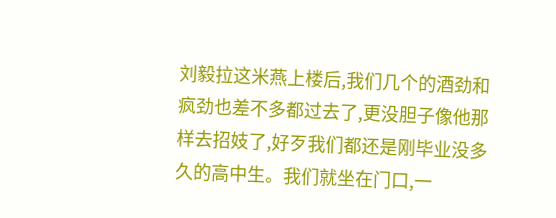刘毅拉这米燕上楼后,我们几个的酒劲和疯劲也差不多都过去了,更没胆子像他那样去招妓了,好歹我们都还是刚毕业没多久的高中生。我们就坐在门口,一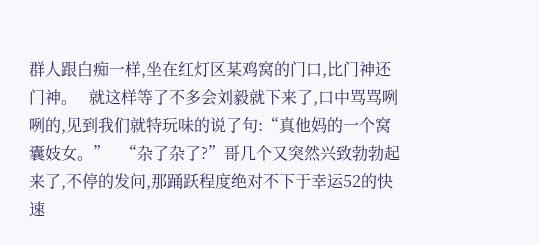群人跟白痴一样,坐在红灯区某鸡窝的门口,比门神还门神。   就这样等了不多会刘毅就下来了,口中骂骂咧咧的,见到我们就特玩味的说了句:“真他妈的一个窝囊妓女。”   “杂了杂了?”哥几个又突然兴致勃勃起来了,不停的发问,那踊跃程度绝对不下于幸运52的快速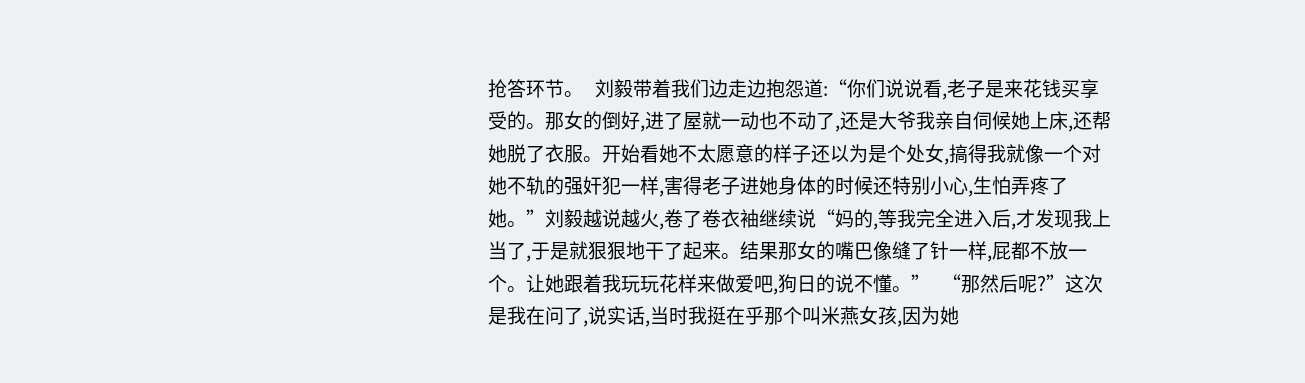抢答环节。   刘毅带着我们边走边抱怨道:“你们说说看,老子是来花钱买享受的。那女的倒好,进了屋就一动也不动了,还是大爷我亲自伺候她上床,还帮她脱了衣服。开始看她不太愿意的样子还以为是个处女,搞得我就像一个对她不轨的强奸犯一样,害得老子进她身体的时候还特别小心,生怕弄疼了她。”刘毅越说越火,卷了卷衣袖继续说“妈的,等我完全进入后,才发现我上当了,于是就狠狠地干了起来。结果那女的嘴巴像缝了针一样,屁都不放一个。让她跟着我玩玩花样来做爱吧,狗日的说不懂。”   “那然后呢?”这次是我在问了,说实话,当时我挺在乎那个叫米燕女孩,因为她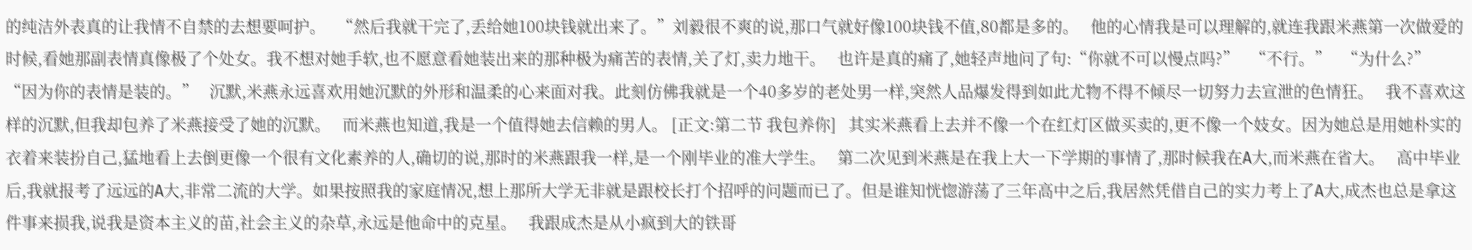的纯洁外表真的让我情不自禁的去想要呵护。   “然后我就干完了,丢给她100块钱就出来了。”刘毅很不爽的说,那口气就好像100块钱不值,80都是多的。   他的心情我是可以理解的,就连我跟米燕第一次做爱的时候,看她那副表情真像极了个处女。我不想对她手软,也不愿意看她装出来的那种极为痛苦的表情,关了灯,卖力地干。   也许是真的痛了,她轻声地问了句:“你就不可以慢点吗?”   “不行。”   “为什么?”   “因为你的表情是装的。”   沉默,米燕永远喜欢用她沉默的外形和温柔的心来面对我。此刻仿佛我就是一个40多岁的老处男一样,突然人品爆发得到如此尤物不得不倾尽一切努力去宣泄的色情狂。   我不喜欢这样的沉默,但我却包养了米燕接受了她的沉默。   而米燕也知道,我是一个值得她去信赖的男人。 [正文:第二节 我包养你]   其实米燕看上去并不像一个在红灯区做买卖的,更不像一个妓女。因为她总是用她朴实的衣着来装扮自己,猛地看上去倒更像一个很有文化素养的人,确切的说,那时的米燕跟我一样,是一个刚毕业的准大学生。   第二次见到米燕是在我上大一下学期的事情了,那时候我在A大,而米燕在省大。   高中毕业后,我就报考了远远的A大,非常二流的大学。如果按照我的家庭情况,想上那所大学无非就是跟校长打个招呼的问题而已了。但是谁知恍惚游荡了三年高中之后,我居然凭借自己的实力考上了A大,成杰也总是拿这件事来损我,说我是资本主义的苗,社会主义的杂草,永远是他命中的克星。   我跟成杰是从小疯到大的铁哥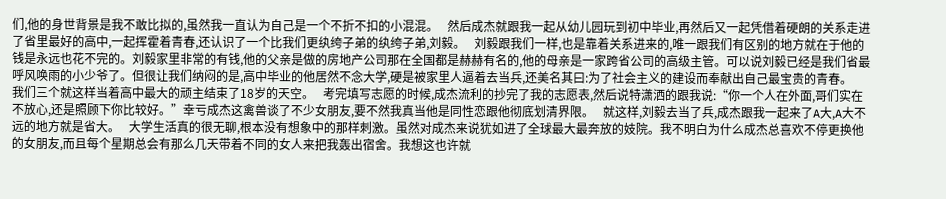们,他的身世背景是我不敢比拟的,虽然我一直认为自己是一个不折不扣的小混混。   然后成杰就跟我一起从幼儿园玩到初中毕业,再然后又一起凭借着硬朗的关系走进了省里最好的高中,一起挥霍着青春,还认识了一个比我们更纨绔子弟的纨绔子弟,刘毅。   刘毅跟我们一样,也是靠着关系进来的,唯一跟我们有区别的地方就在于他的钱是永远也花不完的。刘毅家里非常的有钱,他的父亲是做的房地产公司那在全国都是赫赫有名的,他的母亲是一家跨省公司的高级主管。可以说刘毅已经是我们省最呼风唤雨的小少爷了。但很让我们纳闷的是,高中毕业的他居然不念大学,硬是被家里人逼着去当兵,还美名其曰:为了社会主义的建设而奉献出自己最宝贵的青春。   我们三个就这样当着高中最大的顽主结束了18岁的天空。   考完填写志愿的时候,成杰流利的抄完了我的志愿表,然后说特潇洒的跟我说:“你一个人在外面,哥们实在不放心,还是照顾下你比较好。”幸亏成杰这禽兽谈了不少女朋友,要不然我真当他是同性恋跟他彻底划清界限。   就这样,刘毅去当了兵,成杰跟我一起来了A大,A大不远的地方就是省大。   大学生活真的很无聊,根本没有想象中的那样刺激。虽然对成杰来说犹如进了全球最大最奔放的妓院。我不明白为什么成杰总喜欢不停更换他的女朋友,而且每个星期总会有那么几天带着不同的女人来把我轰出宿舍。我想这也许就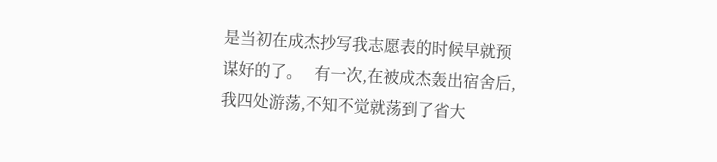是当初在成杰抄写我志愿表的时候早就预谋好的了。   有一次,在被成杰轰出宿舍后,我四处游荡,不知不觉就荡到了省大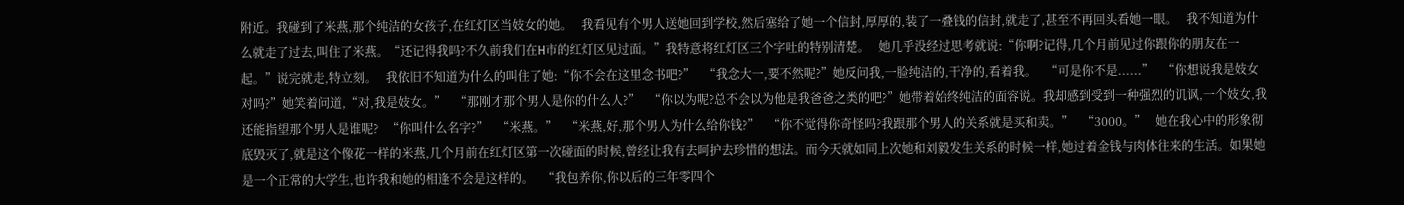附近。我碰到了米燕,那个纯洁的女孩子,在红灯区当妓女的她。   我看见有个男人送她回到学校,然后塞给了她一个信封,厚厚的,装了一叠钱的信封,就走了,甚至不再回头看她一眼。   我不知道为什么就走了过去,叫住了米燕。“还记得我吗?不久前我们在H市的红灯区见过面。”我特意将红灯区三个字吐的特别清楚。   她几乎没经过思考就说:“你啊?记得,几个月前见过你跟你的朋友在一起。”说完就走,特立刻。   我依旧不知道为什么的叫住了她:“你不会在这里念书吧?”   “我念大一,要不然呢?”她反问我,一脸纯洁的,干净的,看着我。   “可是你不是......”   “你想说我是妓女对吗?”她笑着问道,“对,我是妓女。”   “那刚才那个男人是你的什么人?”   “你以为呢?总不会以为他是我爸爸之类的吧?”她带着始终纯洁的面容说。我却感到受到一种强烈的讥讽,一个妓女,我还能指望那个男人是谁呢?   “你叫什么名字?”   “米燕。”   “米燕,好,那个男人为什么给你钱?”   “你不觉得你奇怪吗?我跟那个男人的关系就是买和卖。”   “3000。”   她在我心中的形象彻底毁灭了,就是这个像花一样的米燕,几个月前在红灯区第一次碰面的时候,曾经让我有去呵护去珍惜的想法。而今天就如同上次她和刘毅发生关系的时候一样,她过着金钱与肉体往来的生活。如果她是一个正常的大学生,也许我和她的相逢不会是这样的。   “我包养你,你以后的三年零四个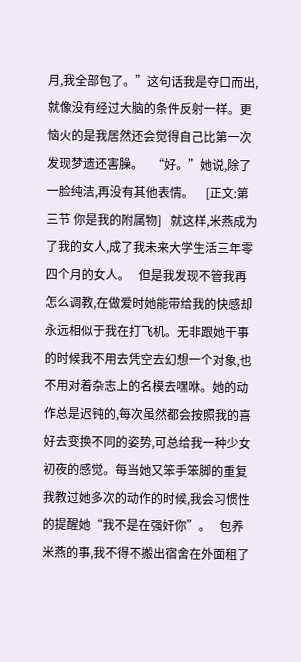月,我全部包了。”这句话我是夺口而出,就像没有经过大脑的条件反射一样。更恼火的是我居然还会觉得自己比第一次发现梦遗还害臊。   “好。”她说,除了一脸纯洁,再没有其他表情。    [正文:第三节 你是我的附属物]   就这样,米燕成为了我的女人,成了我未来大学生活三年零四个月的女人。   但是我发现不管我再怎么调教,在做爱时她能带给我的快感却永远相似于我在打飞机。无非跟她干事的时候我不用去凭空去幻想一个对象,也不用对着杂志上的名模去嘿咻。她的动作总是迟钝的,每次虽然都会按照我的喜好去变换不同的姿势,可总给我一种少女初夜的感觉。每当她又笨手笨脚的重复我教过她多次的动作的时候,我会习惯性的提醒她“我不是在强奸你”。   包养米燕的事,我不得不搬出宿舍在外面租了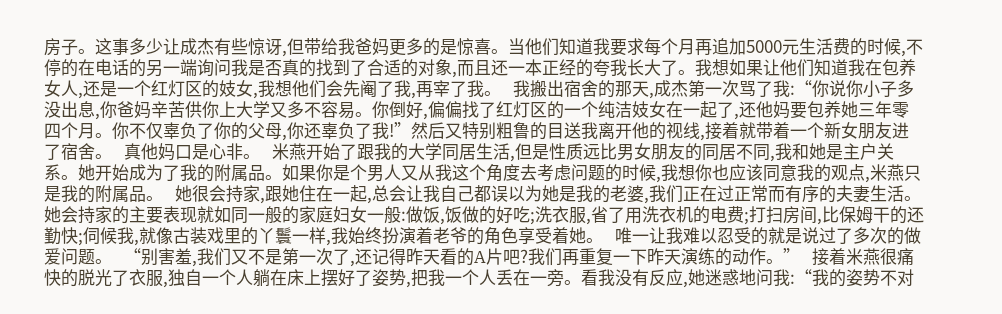房子。这事多少让成杰有些惊讶,但带给我爸妈更多的是惊喜。当他们知道我要求每个月再追加5000元生活费的时候,不停的在电话的另一端询问我是否真的找到了合适的对象,而且还一本正经的夸我长大了。我想如果让他们知道我在包养女人,还是一个红灯区的妓女,我想他们会先阉了我,再宰了我。   我搬出宿舍的那天,成杰第一次骂了我:“你说你小子多没出息,你爸妈辛苦供你上大学又多不容易。你倒好,偏偏找了红灯区的一个纯洁妓女在一起了,还他妈要包养她三年零四个月。你不仅辜负了你的父母,你还辜负了我!”然后又特别粗鲁的目送我离开他的视线,接着就带着一个新女朋友进了宿舍。   真他妈口是心非。   米燕开始了跟我的大学同居生活,但是性质远比男女朋友的同居不同,我和她是主户关系。她开始成为了我的附属品。如果你是个男人又从我这个角度去考虑问题的时候,我想你也应该同意我的观点,米燕只是我的附属品。   她很会持家,跟她住在一起,总会让我自己都误以为她是我的老婆,我们正在过正常而有序的夫妻生活。她会持家的主要表现就如同一般的家庭妇女一般:做饭,饭做的好吃;洗衣服,省了用洗衣机的电费;打扫房间,比保姆干的还勤快;伺候我,就像古装戏里的丫鬟一样,我始终扮演着老爷的角色享受着她。   唯一让我难以忍受的就是说过了多次的做爱问题。   “别害羞,我们又不是第一次了,还记得昨天看的A片吧?我们再重复一下昨天演练的动作。”   接着米燕很痛快的脱光了衣服,独自一个人躺在床上摆好了姿势,把我一个人丢在一旁。看我没有反应,她迷惑地问我:“我的姿势不对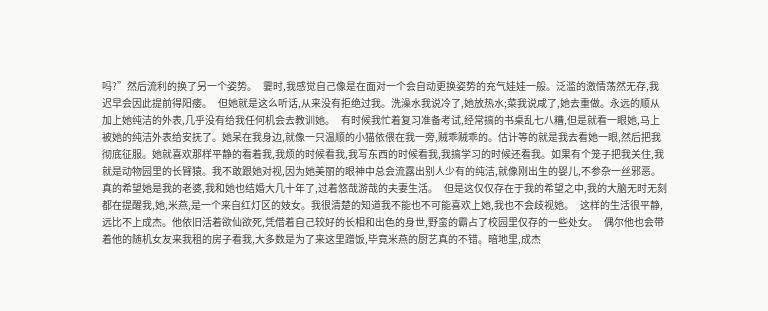吗?”然后流利的换了另一个姿势。   霎时,我感觉自己像是在面对一个会自动更换姿势的充气娃娃一般。泛滥的激情荡然无存,我迟早会因此提前得阳痿。   但她就是这么听话,从来没有拒绝过我。洗澡水我说冷了,她放热水;菜我说咸了,她去重做。永远的顺从加上她纯洁的外表,几乎没有给我任何机会去教训她。   有时候我忙着复习准备考试,经常搞的书桌乱七八糟,但是就看一眼她,马上被她的纯洁外表给安抚了。她呆在我身边,就像一只温顺的小猫依偎在我一旁,贼乖贼乖的。估计等的就是我去看她一眼,然后把我彻底征服。她就喜欢那样平静的看着我,我烦的时候看我,我写东西的时候看我,我搞学习的时候还看我。如果有个笼子把我关住,我就是动物园里的长臂猿。我不敢跟她对视,因为她美丽的眼神中总会流露出别人少有的纯洁,就像刚出生的婴儿,不参杂一丝邪恶。   真的希望她是我的老婆,我和她也结婚大几十年了,过着悠哉游哉的夫妻生活。   但是这仅仅存在于我的希望之中,我的大脑无时无刻都在提醒我,她,米燕,是一个来自红灯区的妓女。我很清楚的知道我不能也不可能喜欢上她,我也不会歧视她。   这样的生活很平静,远比不上成杰。他依旧活着欲仙欲死,凭借着自己较好的长相和出色的身世,野蛮的霸占了校园里仅存的一些处女。   偶尔他也会带着他的随机女友来我租的房子看我,大多数是为了来这里蹭饭,毕竟米燕的厨艺真的不错。暗地里,成杰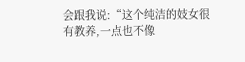会跟我说:“这个纯洁的妓女很有教养,一点也不像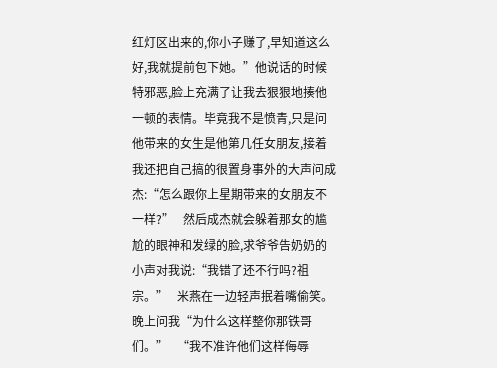红灯区出来的,你小子赚了,早知道这么好,我就提前包下她。”他说话的时候特邪恶,脸上充满了让我去狠狠地揍他一顿的表情。毕竟我不是愤青,只是问他带来的女生是他第几任女朋友,接着我还把自己搞的很置身事外的大声问成杰:“怎么跟你上星期带来的女朋友不一样?”   然后成杰就会躲着那女的尴尬的眼神和发绿的脸,求爷爷告奶奶的小声对我说:“我错了还不行吗?祖宗。”   米燕在一边轻声抿着嘴偷笑。晚上问我“为什么这样整你那铁哥们。”   “我不准许他们这样侮辱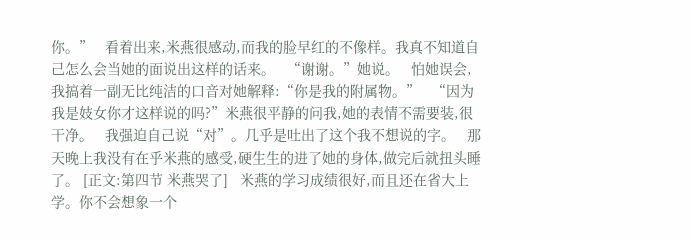你。”   看着出来,米燕很感动,而我的脸早红的不像样。我真不知道自己怎么会当她的面说出这样的话来。   “谢谢。”她说。   怕她误会,我搞着一副无比纯洁的口音对她解释:“你是我的附属物。”   “因为我是妓女你才这样说的吗?”米燕很平静的问我,她的表情不需要装,很干净。   我强迫自己说“对”。几乎是吐出了这个我不想说的字。   那天晚上我没有在乎米燕的感受,硬生生的进了她的身体,做完后就扭头睡了。 [正文:第四节 米燕哭了]   米燕的学习成绩很好,而且还在省大上学。你不会想象一个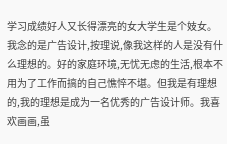学习成绩好人又长得漂亮的女大学生是个妓女。   我念的是广告设计,按理说,像我这样的人是没有什么理想的。好的家庭环境,无忧无虑的生活,根本不用为了工作而搞的自己憔悴不堪。但我是有理想的,我的理想是成为一名优秀的广告设计师。我喜欢画画,虽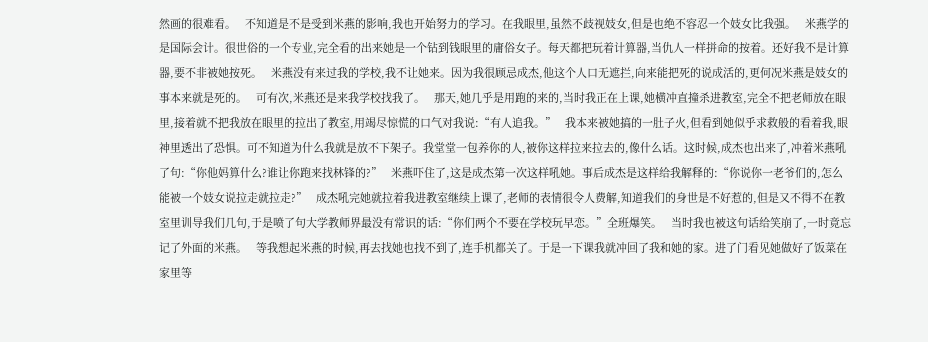然画的很难看。   不知道是不是受到米燕的影响,我也开始努力的学习。在我眼里,虽然不歧视妓女,但是也绝不容忍一个妓女比我强。   米燕学的是国际会计。很世俗的一个专业,完全看的出来她是一个钻到钱眼里的庸俗女子。每天都把玩着计算器,当仇人一样拼命的按着。还好我不是计算器,要不非被她按死。   米燕没有来过我的学校,我不让她来。因为我很顾忌成杰,他这个人口无遮拦,向来能把死的说成活的,更何况米燕是妓女的事本来就是死的。   可有次,米燕还是来我学校找我了。   那天,她几乎是用跑的来的,当时我正在上课,她横冲直撞杀进教室,完全不把老师放在眼里,接着就不把我放在眼里的拉出了教室,用竭尽惊慌的口气对我说:“有人追我。”   我本来被她搞的一肚子火,但看到她似乎求救般的看着我,眼神里透出了恐惧。可不知道为什么我就是放不下架子。我堂堂一包养你的人,被你这样拉来拉去的,像什么话。这时候,成杰也出来了,冲着米燕吼了句:“你他妈算什么?谁让你跑来找林锋的?”   米燕吓住了,这是成杰第一次这样吼她。事后成杰是这样给我解释的:“你说你一老爷们的,怎么能被一个妓女说拉走就拉走?”   成杰吼完她就拉着我进教室继续上课了,老师的表情很令人费解,知道我们的身世是不好惹的,但是又不得不在教室里训导我们几句,于是喷了句大学教师界最没有常识的话:“你们两个不要在学校玩早恋。”全班爆笑。   当时我也被这句话给笑崩了,一时竟忘记了外面的米燕。   等我想起米燕的时候,再去找她也找不到了,连手机都关了。于是一下课我就冲回了我和她的家。进了门看见她做好了饭菜在家里等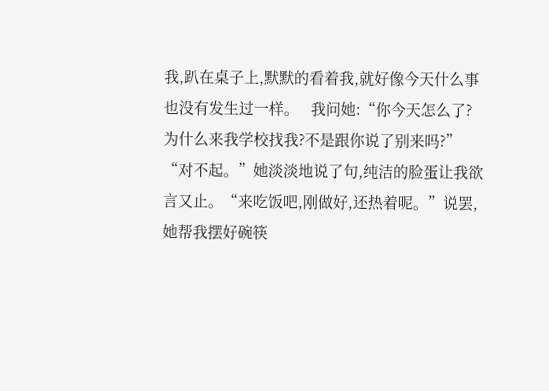我,趴在桌子上,默默的看着我,就好像今天什么事也没有发生过一样。   我问她:“你今天怎么了?为什么来我学校找我?不是跟你说了别来吗?”   “对不起。”她淡淡地说了句,纯洁的脸蛋让我欲言又止。“来吃饭吧,刚做好,还热着呢。”说罢,她帮我摆好碗筷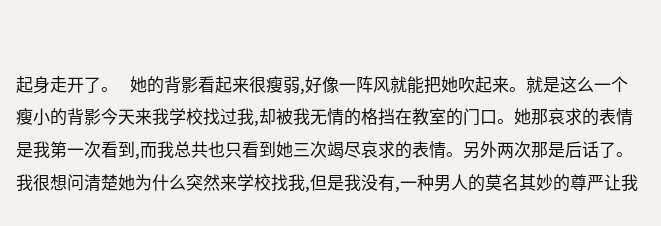起身走开了。   她的背影看起来很瘦弱,好像一阵风就能把她吹起来。就是这么一个瘦小的背影今天来我学校找过我,却被我无情的格挡在教室的门口。她那哀求的表情是我第一次看到,而我总共也只看到她三次竭尽哀求的表情。另外两次那是后话了。   我很想问清楚她为什么突然来学校找我,但是我没有,一种男人的莫名其妙的尊严让我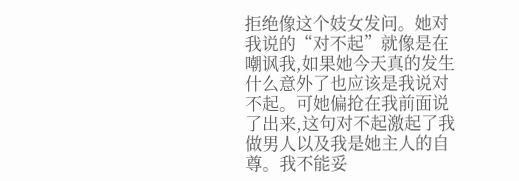拒绝像这个妓女发问。她对我说的“对不起”就像是在嘲讽我,如果她今天真的发生什么意外了也应该是我说对不起。可她偏抢在我前面说了出来,这句对不起激起了我做男人以及我是她主人的自尊。我不能妥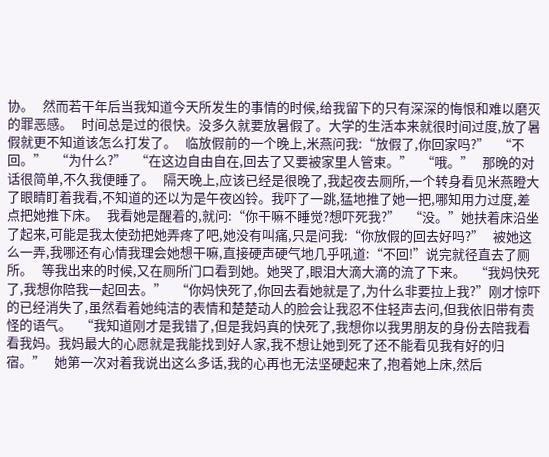协。   然而若干年后当我知道今天所发生的事情的时候,给我留下的只有深深的悔恨和难以磨灭的罪恶感。   时间总是过的很快。没多久就要放暑假了。大学的生活本来就很时间过度,放了暑假就更不知道该怎么打发了。   临放假前的一个晚上,米燕问我:“放假了,你回家吗?”   “不回。”   “为什么?”   “在这边自由自在,回去了又要被家里人管束。”   “哦。”   那晚的对话很简单,不久我便睡了。   隔天晚上,应该已经是很晚了,我起夜去厕所,一个转身看见米燕瞪大了眼睛盯着我看,不知道的还以为是午夜凶铃。我吓了一跳,猛地推了她一把,哪知用力过度,差点把她推下床。   我看她是醒着的,就问:“你干嘛不睡觉?想吓死我?”   “没。”她扶着床沿坐了起来,可能是我太使劲把她弄疼了吧,她没有叫痛,只是问我:“你放假的回去好吗?”   被她这么一弄,我哪还有心情我理会她想干嘛,直接硬声硬气地几乎吼道:“不回!”说完就径直去了厕所。   等我出来的时候,又在厕所门口看到她。她哭了,眼泪大滴大滴的流了下来。   “我妈快死了,我想你陪我一起回去。”   “你妈快死了,你回去看她就是了,为什么非要拉上我?”刚才惊吓的已经消失了,虽然看着她纯洁的表情和楚楚动人的脸会让我忍不住轻声去问,但我依旧带有责怪的语气。   “我知道刚才是我错了,但是我妈真的快死了,我想你以我男朋友的身份去陪我看看我妈。我妈最大的心愿就是我能找到好人家,我不想让她到死了还不能看见我有好的归宿。”   她第一次对着我说出这么多话,我的心再也无法坚硬起来了,抱着她上床,然后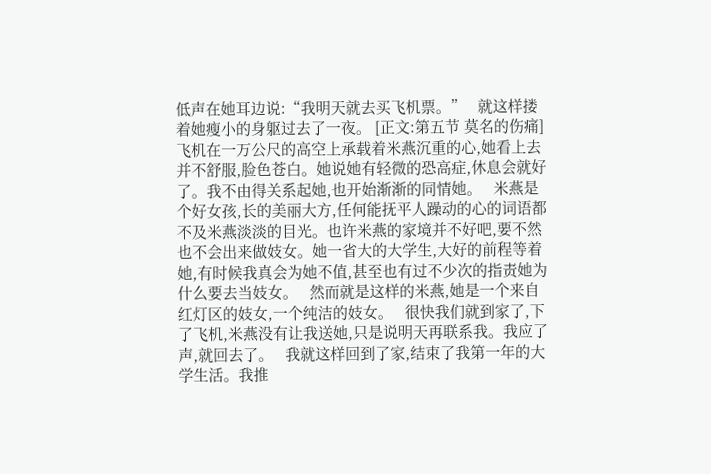低声在她耳边说:“我明天就去买飞机票。”   就这样搂着她瘦小的身躯过去了一夜。 [正文:第五节 莫名的伤痛]   飞机在一万公尺的高空上承载着米燕沉重的心,她看上去并不舒服,脸色苍白。她说她有轻微的恐高症,休息会就好了。我不由得关系起她,也开始渐渐的同情她。   米燕是个好女孩,长的美丽大方,任何能抚平人躁动的心的词语都不及米燕淡淡的目光。也许米燕的家境并不好吧,要不然也不会出来做妓女。她一省大的大学生,大好的前程等着她,有时候我真会为她不值,甚至也有过不少次的指责她为什么要去当妓女。   然而就是这样的米燕,她是一个来自红灯区的妓女,一个纯洁的妓女。   很快我们就到家了,下了飞机,米燕没有让我送她,只是说明天再联系我。我应了声,就回去了。   我就这样回到了家,结束了我第一年的大学生活。我推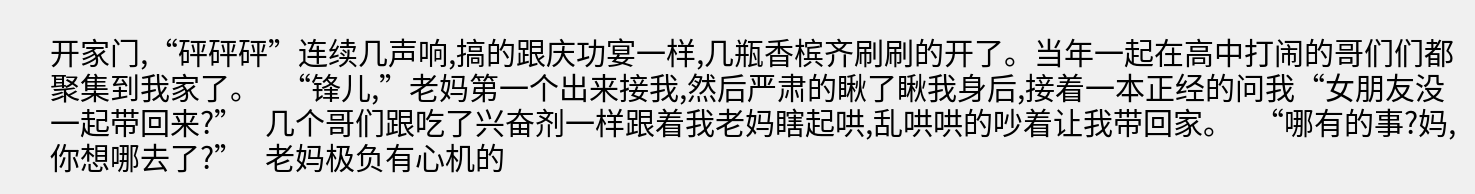开家门,“砰砰砰”连续几声响,搞的跟庆功宴一样,几瓶香槟齐刷刷的开了。当年一起在高中打闹的哥们们都聚集到我家了。   “锋儿,”老妈第一个出来接我,然后严肃的瞅了瞅我身后,接着一本正经的问我“女朋友没一起带回来?”   几个哥们跟吃了兴奋剂一样跟着我老妈瞎起哄,乱哄哄的吵着让我带回家。   “哪有的事?妈,你想哪去了?”   老妈极负有心机的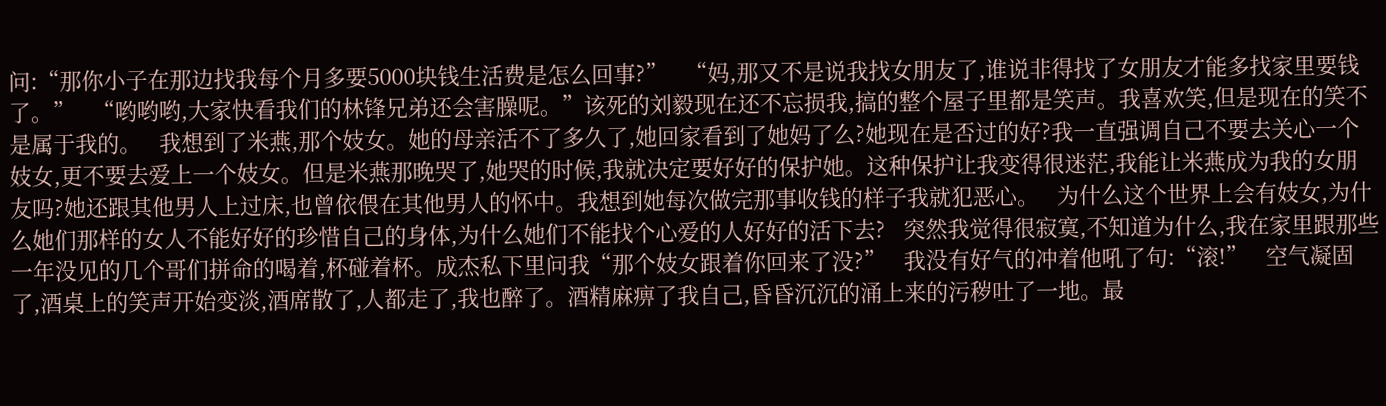问:“那你小子在那边找我每个月多要5000块钱生活费是怎么回事?”   “妈,那又不是说我找女朋友了,谁说非得找了女朋友才能多找家里要钱了。”   “哟哟哟,大家快看我们的林锋兄弟还会害臊呢。”该死的刘毅现在还不忘损我,搞的整个屋子里都是笑声。我喜欢笑,但是现在的笑不是属于我的。   我想到了米燕,那个妓女。她的母亲活不了多久了,她回家看到了她妈了么?她现在是否过的好?我一直强调自己不要去关心一个妓女,更不要去爱上一个妓女。但是米燕那晚哭了,她哭的时候,我就决定要好好的保护她。这种保护让我变得很迷茫,我能让米燕成为我的女朋友吗?她还跟其他男人上过床,也曾依偎在其他男人的怀中。我想到她每次做完那事收钱的样子我就犯恶心。   为什么这个世界上会有妓女,为什么她们那样的女人不能好好的珍惜自己的身体,为什么她们不能找个心爱的人好好的活下去?   突然我觉得很寂寞,不知道为什么,我在家里跟那些一年没见的几个哥们拼命的喝着,杯碰着杯。成杰私下里问我“那个妓女跟着你回来了没?”   我没有好气的冲着他吼了句:“滚!”   空气凝固了,酒桌上的笑声开始变淡,酒席散了,人都走了,我也醉了。酒精麻痹了我自己,昏昏沉沉的涌上来的污秽吐了一地。最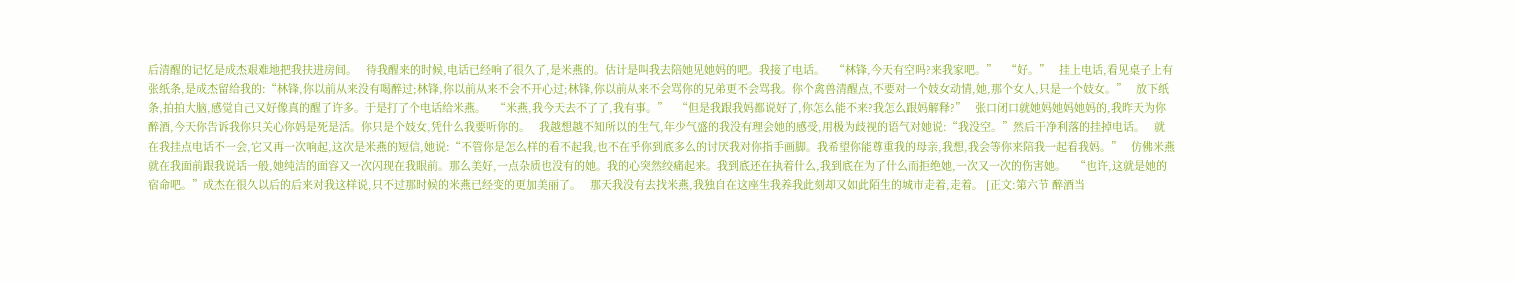后清醒的记忆是成杰艰难地把我扶进房间。   待我醒来的时候,电话已经响了很久了,是米燕的。估计是叫我去陪她见她妈的吧。我接了电话。   “林锋,今天有空吗?来我家吧。”   “好。”   挂上电话,看见桌子上有张纸条,是成杰留给我的:“林锋,你以前从来没有喝醉过;林锋,你以前从来不会不开心过;林锋,你以前从来不会骂你的兄弟更不会骂我。你个禽兽清醒点,不要对一个妓女动情,她,那个女人,只是一个妓女。”   放下纸条,拍拍大脑,感觉自己又好像真的醒了许多。于是打了个电话给米燕。   “米燕,我今天去不了了,我有事。”   “但是我跟我妈都说好了,你怎么能不来?我怎么跟妈解释?”   张口闭口就她妈她妈她妈的,我昨天为你醉酒,今天你告诉我你只关心你妈是死是活。你只是个妓女,凭什么我要听你的。   我越想越不知所以的生气,年少气盛的我没有理会她的感受,用极为歧视的语气对她说:“我没空。”然后干净利落的挂掉电话。   就在我挂点电话不一会,它又再一次响起,这次是米燕的短信,她说:“不管你是怎么样的看不起我,也不在乎你到底多么的讨厌我对你指手画脚。我希望你能尊重我的母亲,我想,我会等你来陪我一起看我妈。”   仿佛米燕就在我面前跟我说话一般,她纯洁的面容又一次闪现在我眼前。那么美好,一点杂质也没有的她。我的心突然绞痛起来。我到底还在执着什么,我到底在为了什么而拒绝她,一次又一次的伤害她。   “也许,这就是她的宿命吧。”成杰在很久以后的后来对我这样说,只不过那时候的米燕已经变的更加美丽了。   那天我没有去找米燕,我独自在这座生我养我此刻却又如此陌生的城市走着,走着。 [正文:第六节 醉酒当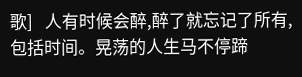歌]   人有时候会醉,醉了就忘记了所有,包括时间。晃荡的人生马不停蹄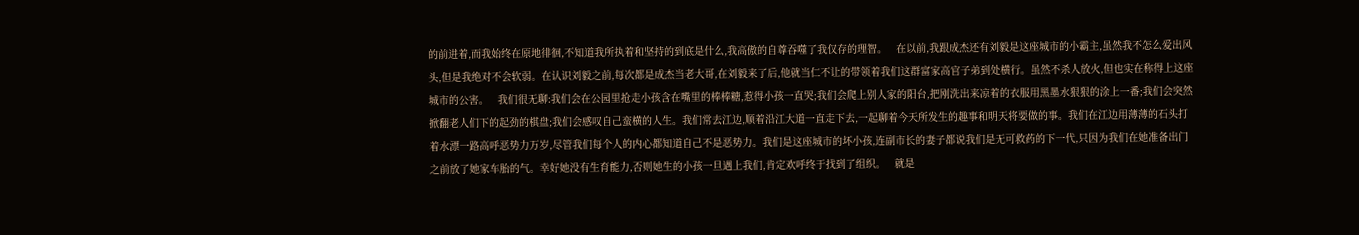的前进着,而我始终在原地徘徊,不知道我所执着和坚持的到底是什么,我高傲的自尊吞噬了我仅存的理智。   在以前,我跟成杰还有刘毅是这座城市的小霸主,虽然我不怎么爱出风头,但是我绝对不会软弱。在认识刘毅之前,每次都是成杰当老大哥,在刘毅来了后,他就当仁不让的带领着我们这群富家高官子弟到处横行。虽然不杀人放火,但也实在称得上这座城市的公害。   我们很无聊:我们会在公园里抢走小孩含在嘴里的棒棒糖,惹得小孩一直哭;我们会爬上别人家的阳台,把刚洗出来凉着的衣服用黑墨水狠狠的涂上一番;我们会突然掀翻老人们下的起劲的棋盘;我们会感叹自己蛮横的人生。我们常去江边,顺着沿江大道一直走下去,一起聊着今天所发生的趣事和明天将要做的事。我们在江边用薄薄的石头打着水漂一路高呼恶势力万岁,尽管我们每个人的内心都知道自己不是恶势力。我们是这座城市的坏小孩,连副市长的妻子都说我们是无可救药的下一代,只因为我们在她准备出门之前放了她家车胎的气。幸好她没有生育能力,否则她生的小孩一旦遇上我们,肯定欢呼终于找到了组织。   就是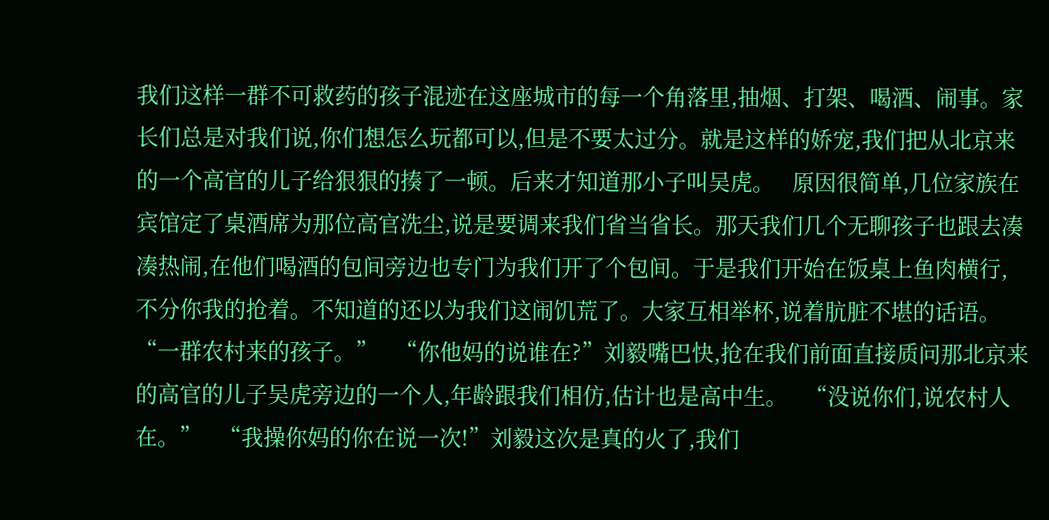我们这样一群不可救药的孩子混迹在这座城市的每一个角落里,抽烟、打架、喝酒、闹事。家长们总是对我们说,你们想怎么玩都可以,但是不要太过分。就是这样的娇宠,我们把从北京来的一个高官的儿子给狠狠的揍了一顿。后来才知道那小子叫吴虎。   原因很简单,几位家族在宾馆定了桌酒席为那位高官洗尘,说是要调来我们省当省长。那天我们几个无聊孩子也跟去凑凑热闹,在他们喝酒的包间旁边也专门为我们开了个包间。于是我们开始在饭桌上鱼肉横行,不分你我的抢着。不知道的还以为我们这闹饥荒了。大家互相举杯,说着肮脏不堪的话语。   “一群农村来的孩子。”   “你他妈的说谁在?”刘毅嘴巴快,抢在我们前面直接质问那北京来的高官的儿子吴虎旁边的一个人,年龄跟我们相仿,估计也是高中生。   “没说你们,说农村人在。”   “我操你妈的你在说一次!”刘毅这次是真的火了,我们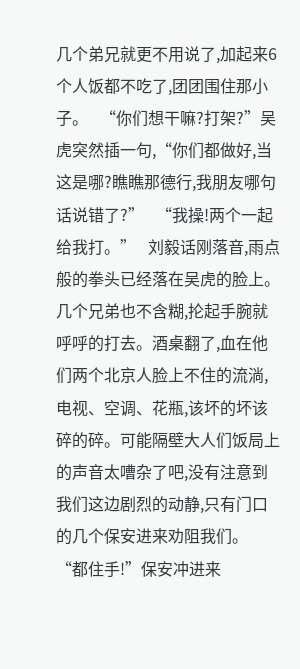几个弟兄就更不用说了,加起来6个人饭都不吃了,团团围住那小子。   “你们想干嘛?打架?”吴虎突然插一句,“你们都做好,当这是哪?瞧瞧那德行,我朋友哪句话说错了?”   “我操!两个一起给我打。”   刘毅话刚落音,雨点般的拳头已经落在吴虎的脸上。几个兄弟也不含糊,抡起手腕就呼呼的打去。酒桌翻了,血在他们两个北京人脸上不住的流淌,电视、空调、花瓶,该坏的坏该碎的碎。可能隔壁大人们饭局上的声音太嘈杂了吧,没有注意到我们这边剧烈的动静,只有门口的几个保安进来劝阻我们。   “都住手!”保安冲进来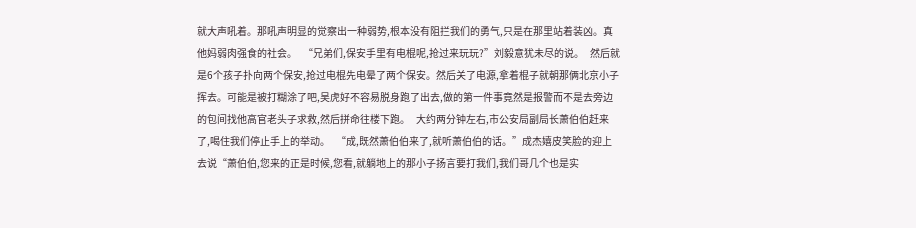就大声吼着。那吼声明显的觉察出一种弱势,根本没有阻拦我们的勇气,只是在那里站着装凶。真他妈弱肉强食的社会。   “兄弟们,保安手里有电棍呢,抢过来玩玩?”刘毅意犹未尽的说。   然后就是6个孩子扑向两个保安,抢过电棍先电晕了两个保安。然后关了电源,拿着棍子就朝那俩北京小子挥去。可能是被打糊涂了吧,吴虎好不容易脱身跑了出去,做的第一件事竟然是报警而不是去旁边的包间找他高官老头子求救,然后拼命往楼下跑。   大约两分钟左右,市公安局副局长萧伯伯赶来了,喝住我们停止手上的举动。   “成,既然萧伯伯来了,就听萧伯伯的话。”成杰嬉皮笑脸的迎上去说“萧伯伯,您来的正是时候,您看,就躺地上的那小子扬言要打我们,我们哥几个也是实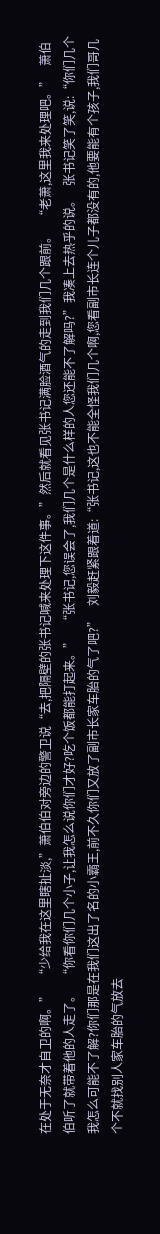在处于无奈才自卫的啊。”   “少给我在这里瞎扯淡,”萧伯伯对旁边的警卫说“去,把隔壁的张书记喊来处理下这件事。”然后就看见张书记满脸酒气的走到我们几个跟前。   “老萧,这里我来处理吧。”   萧伯伯听了就带着他的人走了。   “你看你们几个小子,让我怎么说你们才好?吃个饭都能打起来。”   “张书记,您误会了,我们几个是什么样的人您还能不了解吗?”我凑上去热乎的说。   张书记笑了笑,说:“你们几个我怎么可能不了解?你们那是在我们这出了名的小霸王,前不久你们又放了副市长家车胎的气了吧?”   刘毅赶紧跟着道:“张书记,这也不能全怪我们几个啊,您看副市长连个儿子都没有的,他要能有个孩子,我们哥几个不就找别人家车胎的气放去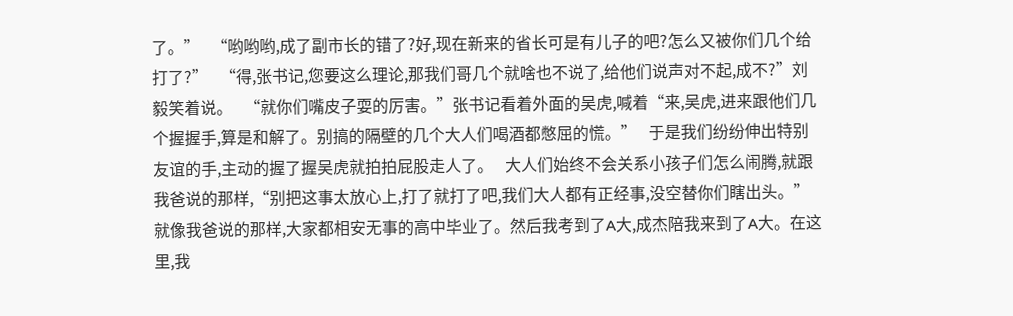了。”   “哟哟哟,成了副市长的错了?好,现在新来的省长可是有儿子的吧?怎么又被你们几个给打了?”   “得,张书记,您要这么理论,那我们哥几个就啥也不说了,给他们说声对不起,成不?”刘毅笑着说。   “就你们嘴皮子耍的厉害。”张书记看着外面的吴虎,喊着“来,吴虎,进来跟他们几个握握手,算是和解了。别搞的隔壁的几个大人们喝酒都憋屈的慌。”   于是我们纷纷伸出特别友谊的手,主动的握了握吴虎就拍拍屁股走人了。   大人们始终不会关系小孩子们怎么闹腾,就跟我爸说的那样,“别把这事太放心上,打了就打了吧,我们大人都有正经事,没空替你们瞎出头。”   就像我爸说的那样,大家都相安无事的高中毕业了。然后我考到了A大,成杰陪我来到了A大。在这里,我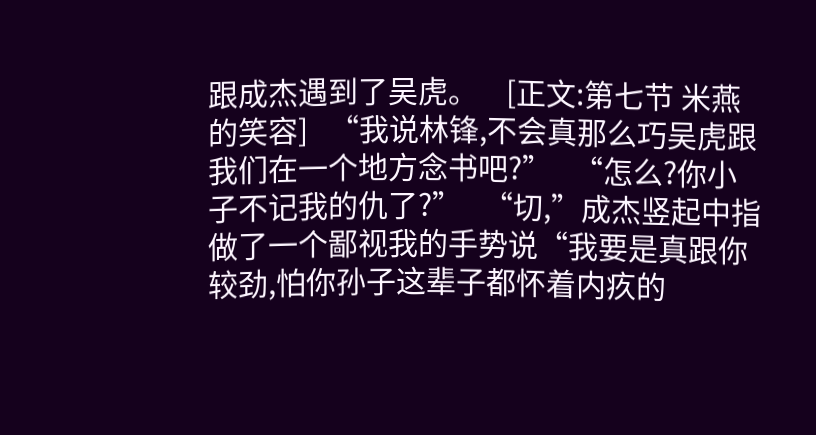跟成杰遇到了吴虎。    [正文:第七节 米燕的笑容]   “我说林锋,不会真那么巧吴虎跟我们在一个地方念书吧?”   “怎么?你小子不记我的仇了?”   “切,”成杰竖起中指做了一个鄙视我的手势说“我要是真跟你较劲,怕你孙子这辈子都怀着内疚的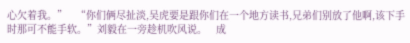心欠着我。”   “你们俩尽扯淡,吴虎要是跟你们在一个地方读书,兄弟们别放了他啊,该下手时那可不能手软。”刘毅在一旁趁机吹风说。   成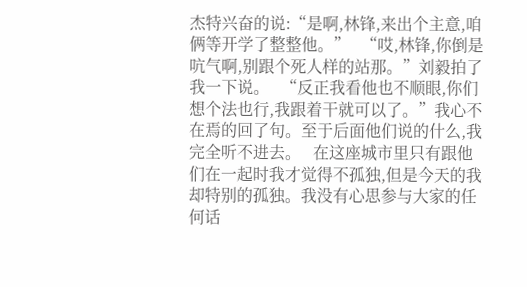杰特兴奋的说:“是啊,林锋,来出个主意,咱俩等开学了整整他。”   “哎,林锋,你倒是吭气啊,别跟个死人样的站那。”刘毅拍了我一下说。   “反正我看他也不顺眼,你们想个法也行,我跟着干就可以了。”我心不在焉的回了句。至于后面他们说的什么,我完全听不进去。   在这座城市里只有跟他们在一起时我才觉得不孤独,但是今天的我却特别的孤独。我没有心思参与大家的任何话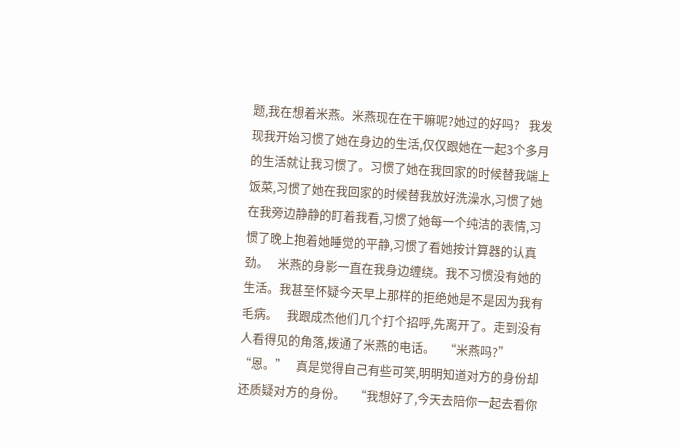题,我在想着米燕。米燕现在在干嘛呢?她过的好吗?   我发现我开始习惯了她在身边的生活,仅仅跟她在一起3个多月的生活就让我习惯了。习惯了她在我回家的时候替我端上饭菜,习惯了她在我回家的时候替我放好洗澡水,习惯了她在我旁边静静的盯着我看,习惯了她每一个纯洁的表情,习惯了晚上抱着她睡觉的平静,习惯了看她按计算器的认真劲。   米燕的身影一直在我身边缠绕。我不习惯没有她的生活。我甚至怀疑今天早上那样的拒绝她是不是因为我有毛病。   我跟成杰他们几个打个招呼,先离开了。走到没有人看得见的角落,拨通了米燕的电话。   “米燕吗?”   “恩。”   真是觉得自己有些可笑,明明知道对方的身份却还质疑对方的身份。   “我想好了,今天去陪你一起去看你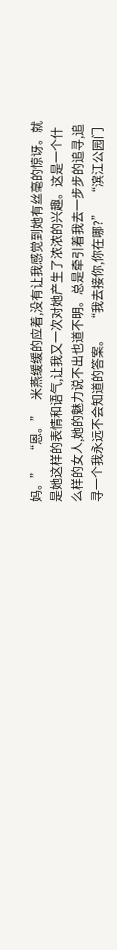妈。”   “恩。”   米燕缓缓的应着,没有让我感觉到她有丝毫的惊讶。就是她这样的表情和语气,让我又一次对她产生了浓浓的兴趣。这是一个什么样的女人,她的魅力说不出也道不明。总是牵引着我去一步步的追寻,追寻一个我永远不会知道的答案。   “我去接你,你在哪?”   “滨江公园门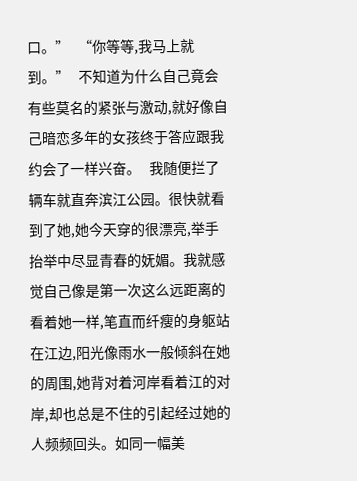口。”   “你等等,我马上就到。”   不知道为什么自己竟会有些莫名的紧张与激动,就好像自己暗恋多年的女孩终于答应跟我约会了一样兴奋。   我随便拦了辆车就直奔滨江公园。很快就看到了她,她今天穿的很漂亮,举手抬举中尽显青春的妩媚。我就感觉自己像是第一次这么远距离的看着她一样,笔直而纤瘦的身躯站在江边,阳光像雨水一般倾斜在她的周围,她背对着河岸看着江的对岸,却也总是不住的引起经过她的人频频回头。如同一幅美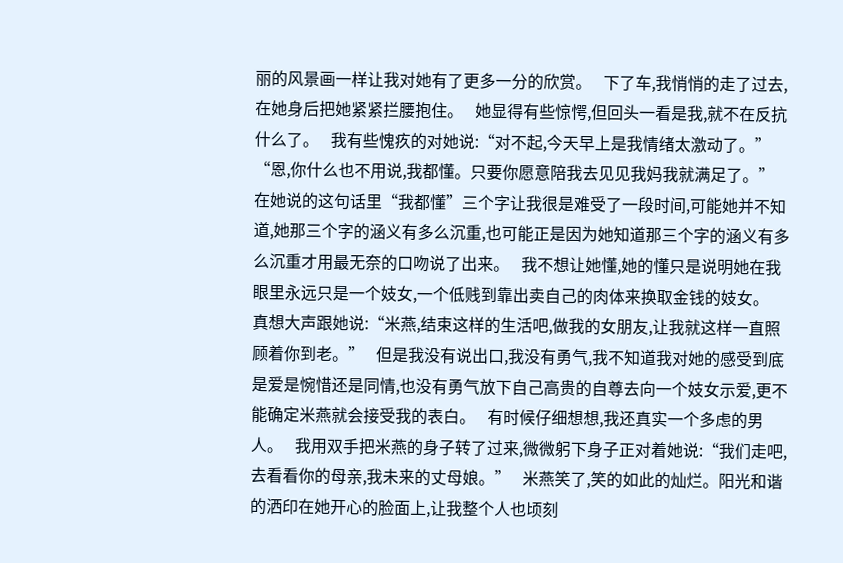丽的风景画一样让我对她有了更多一分的欣赏。   下了车,我悄悄的走了过去,在她身后把她紧紧拦腰抱住。   她显得有些惊愕,但回头一看是我,就不在反抗什么了。   我有些愧疚的对她说:“对不起,今天早上是我情绪太激动了。”   “恩,你什么也不用说,我都懂。只要你愿意陪我去见见我妈我就满足了。”   在她说的这句话里“我都懂”三个字让我很是难受了一段时间,可能她并不知道,她那三个字的涵义有多么沉重,也可能正是因为她知道那三个字的涵义有多么沉重才用最无奈的口吻说了出来。   我不想让她懂,她的懂只是说明她在我眼里永远只是一个妓女,一个低贱到靠出卖自己的肉体来换取金钱的妓女。   真想大声跟她说:“米燕,结束这样的生活吧,做我的女朋友,让我就这样一直照顾着你到老。”   但是我没有说出口,我没有勇气,我不知道我对她的感受到底是爱是惋惜还是同情,也没有勇气放下自己高贵的自尊去向一个妓女示爱,更不能确定米燕就会接受我的表白。   有时候仔细想想,我还真实一个多虑的男人。   我用双手把米燕的身子转了过来,微微躬下身子正对着她说:“我们走吧,去看看你的母亲,我未来的丈母娘。”   米燕笑了,笑的如此的灿烂。阳光和谐的洒印在她开心的脸面上,让我整个人也顷刻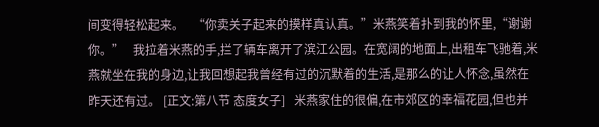间变得轻松起来。   “你卖关子起来的摸样真认真。”米燕笑着扑到我的怀里,“谢谢你。”   我拉着米燕的手,拦了辆车离开了滨江公园。在宽阔的地面上,出租车飞驰着,米燕就坐在我的身边,让我回想起我曾经有过的沉默着的生活,是那么的让人怀念,虽然在昨天还有过。 [正文:第八节 态度女子]   米燕家住的很偏,在市郊区的幸福花园,但也并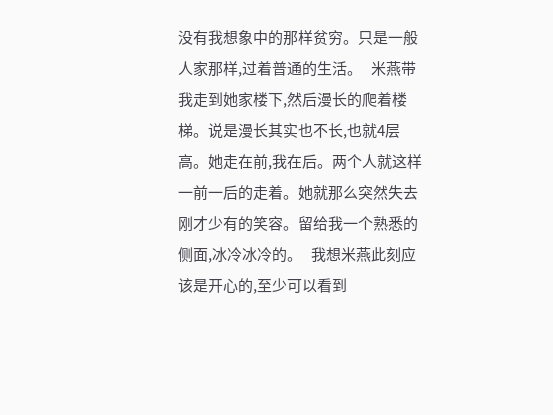没有我想象中的那样贫穷。只是一般人家那样,过着普通的生活。   米燕带我走到她家楼下,然后漫长的爬着楼梯。说是漫长其实也不长,也就4层高。她走在前,我在后。两个人就这样一前一后的走着。她就那么突然失去刚才少有的笑容。留给我一个熟悉的侧面,冰冷冰冷的。   我想米燕此刻应该是开心的,至少可以看到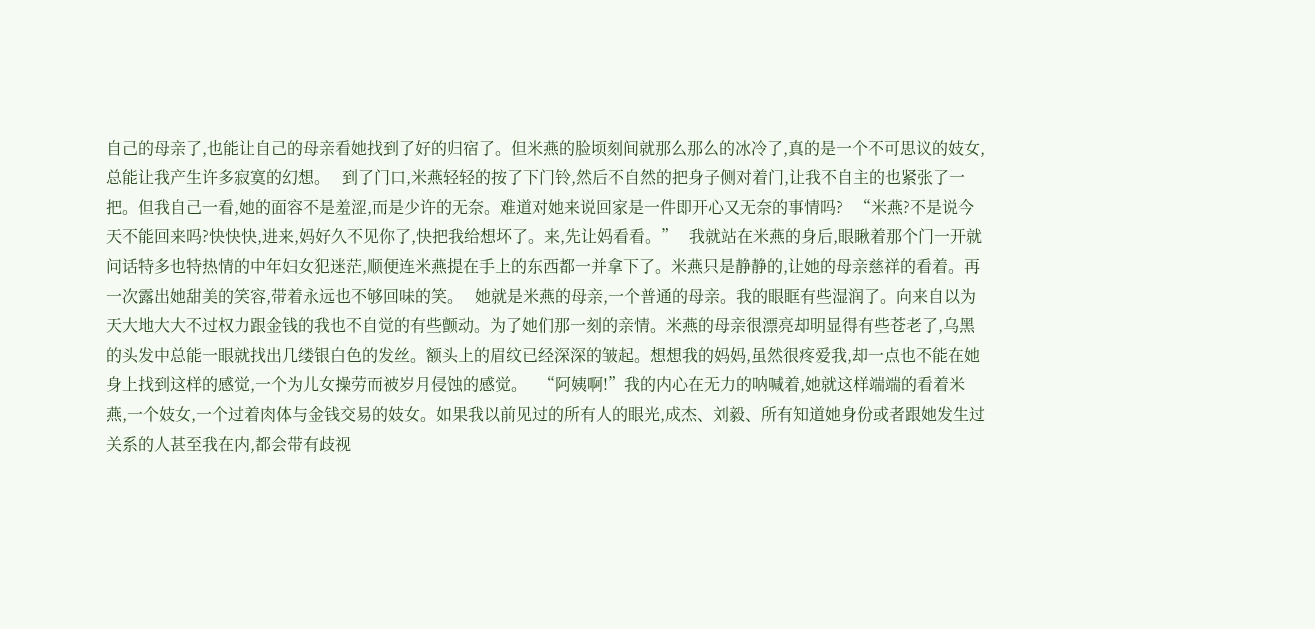自己的母亲了,也能让自己的母亲看她找到了好的归宿了。但米燕的脸顷刻间就那么那么的冰冷了,真的是一个不可思议的妓女,总能让我产生许多寂寞的幻想。   到了门口,米燕轻轻的按了下门铃,然后不自然的把身子侧对着门,让我不自主的也紧张了一把。但我自己一看,她的面容不是羞涩,而是少许的无奈。难道对她来说回家是一件即开心又无奈的事情吗?   “米燕?不是说今天不能回来吗?快快快,进来,妈好久不见你了,快把我给想坏了。来,先让妈看看。”   我就站在米燕的身后,眼瞅着那个门一开就问话特多也特热情的中年妇女犯迷茫,顺便连米燕提在手上的东西都一并拿下了。米燕只是静静的,让她的母亲慈祥的看着。再一次露出她甜美的笑容,带着永远也不够回味的笑。   她就是米燕的母亲,一个普通的母亲。我的眼眶有些湿润了。向来自以为天大地大大不过权力跟金钱的我也不自觉的有些颤动。为了她们那一刻的亲情。米燕的母亲很漂亮却明显得有些苍老了,乌黑的头发中总能一眼就找出几缕银白色的发丝。额头上的眉纹已经深深的皱起。想想我的妈妈,虽然很疼爱我,却一点也不能在她身上找到这样的感觉,一个为儿女操劳而被岁月侵蚀的感觉。   “阿姨啊!”我的内心在无力的呐喊着,她就这样端端的看着米燕,一个妓女,一个过着肉体与金钱交易的妓女。如果我以前见过的所有人的眼光,成杰、刘毅、所有知道她身份或者跟她发生过关系的人甚至我在内,都会带有歧视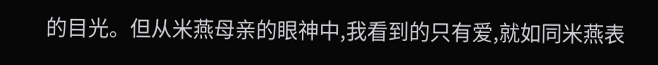的目光。但从米燕母亲的眼神中,我看到的只有爱,就如同米燕表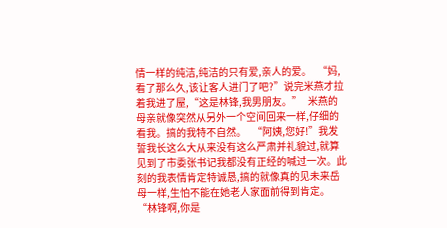情一样的纯洁,纯洁的只有爱,亲人的爱。   “妈,看了那么久,该让客人进门了吧?”说完米燕才拉着我进了屋,“这是林锋,我男朋友。”   米燕的母亲就像突然从另外一个空间回来一样,仔细的看我。搞的我特不自然。   “阿姨,您好!”我发誓我长这么大从来没有这么严肃并礼貌过,就算见到了市委张书记我都没有正经的喊过一次。此刻的我表情肯定特诚恳,搞的就像真的见未来岳母一样,生怕不能在她老人家面前得到肯定。   “林锋啊,你是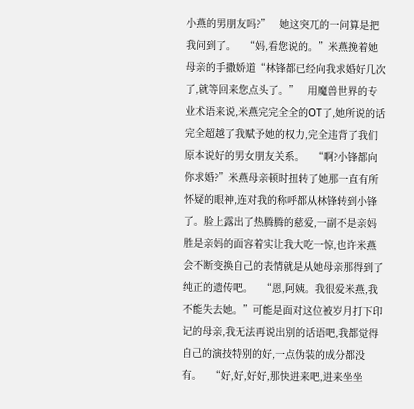小燕的男朋友吗?”   她这突兀的一问算是把我问到了。   “妈,看您说的。”米燕挽着她母亲的手撒娇道“林锋都已经向我求婚好几次了,就等回来您点头了。”   用魔兽世界的专业术语来说,米燕完完全全的OT了,她所说的话完全超越了我赋予她的权力,完全违背了我们原本说好的男女朋友关系。   “啊?小锋都向你求婚?”米燕母亲顿时扭转了她那一直有所怀疑的眼神,连对我的称呼都从林锋转到小锋了。脸上露出了热腾腾的慈爱,一副不是亲妈胜是亲妈的面容着实让我大吃一惊,也许米燕会不断变换自己的表情就是从她母亲那得到了纯正的遗传吧。   “恩,阿姨。我很爱米燕,我不能失去她。”可能是面对这位被岁月打下印记的母亲,我无法再说出别的话语吧,我都觉得自己的演技特别的好,一点伪装的成分都没有。   “好,好,好好,那快进来吧,进来坐坐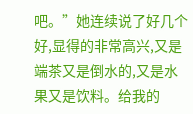吧。”她连续说了好几个好,显得的非常高兴,又是端茶又是倒水的,又是水果又是饮料。给我的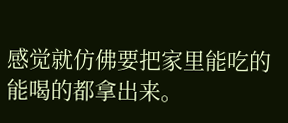感觉就仿佛要把家里能吃的能喝的都拿出来。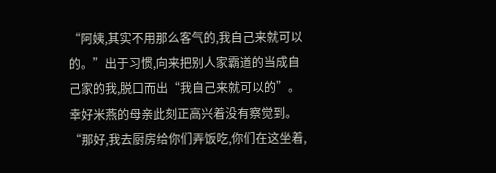“阿姨,其实不用那么客气的,我自己来就可以的。”出于习惯,向来把别人家霸道的当成自己家的我,脱口而出“我自己来就可以的”。幸好米燕的母亲此刻正高兴着没有察觉到。   “那好,我去厨房给你们弄饭吃,你们在这坐着,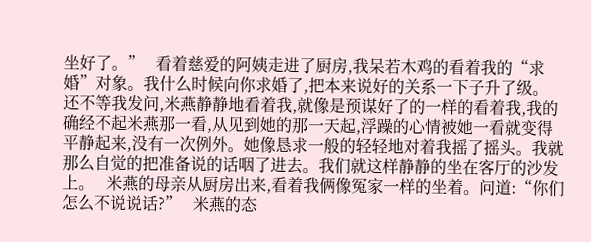坐好了。”   看着慈爱的阿姨走进了厨房,我呆若木鸡的看着我的“求婚”对象。我什么时候向你求婚了,把本来说好的关系一下子升了级。   还不等我发问,米燕静静地看着我,就像是预谋好了的一样的看着我,我的确经不起米燕那一看,从见到她的那一天起,浮躁的心情被她一看就变得平静起来,没有一次例外。她像恳求一般的轻轻地对着我摇了摇头。我就那么自觉的把准备说的话咽了进去。我们就这样静静的坐在客厅的沙发上。   米燕的母亲从厨房出来,看着我俩像冤家一样的坐着。问道:“你们怎么不说说话?”   米燕的态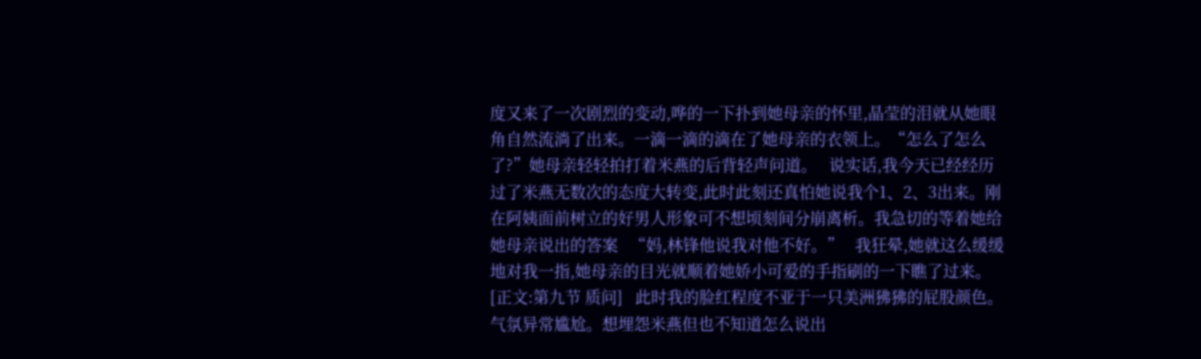度又来了一次剧烈的变动,哗的一下扑到她母亲的怀里,晶莹的泪就从她眼角自然流淌了出来。一滴一滴的滴在了她母亲的衣领上。“怎么了怎么了?”她母亲轻轻拍打着米燕的后背轻声问道。   说实话,我今天已经经历过了米燕无数次的态度大转变,此时此刻还真怕她说我个1、2、3出来。刚在阿姨面前树立的好男人形象可不想顷刻间分崩离析。我急切的等着她给她母亲说出的答案   “妈,林锋他说我对他不好。”   我狂晕,她就这么缓缓地对我一指,她母亲的目光就顺着她娇小可爱的手指刷的一下瞧了过来。 [正文:第九节 质问]   此时我的脸红程度不亚于一只美洲狒狒的屁股颜色。气氛异常尴尬。想埋怨米燕但也不知道怎么说出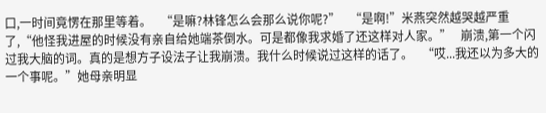口,一时间竟愣在那里等着。   “是嘛?林锋怎么会那么说你呢?”   “是啊!”米燕突然越哭越严重了,“他怪我进屋的时候没有亲自给她端茶倒水。可是都像我求婚了还这样对人家。”   崩溃,第一个闪过我大脑的词。真的是想方子设法子让我崩溃。我什么时候说过这样的话了。   “哎...我还以为多大的一个事呢。”她母亲明显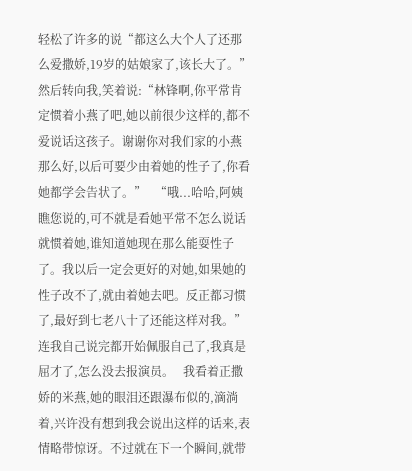轻松了许多的说“都这么大个人了还那么爱撒娇,19岁的姑娘家了,该长大了。”然后转向我,笑着说:“林锋啊,你平常肯定惯着小燕了吧,她以前很少这样的,都不爱说话这孩子。谢谢你对我们家的小燕那么好,以后可要少由着她的性子了,你看她都学会告状了。”   “哦...哈哈,阿姨瞧您说的,可不就是看她平常不怎么说话就惯着她,谁知道她现在那么能耍性子了。我以后一定会更好的对她,如果她的性子改不了,就由着她去吧。反正都习惯了,最好到七老八十了还能这样对我。”连我自己说完都开始佩服自己了,我真是屈才了,怎么没去报演员。   我看着正撒娇的米燕,她的眼泪还跟瀑布似的,滴淌着,兴许没有想到我会说出这样的话来,表情略带惊讶。不过就在下一个瞬间,就带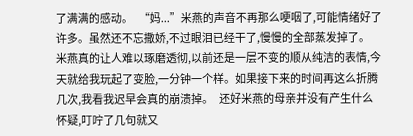了满满的感动。   “妈...”米燕的声音不再那么哽咽了,可能情绪好了许多。虽然还不忘撒娇,不过眼泪已经干了,慢慢的全部蒸发掉了。   米燕真的让人难以琢磨透彻,以前还是一层不变的顺从纯洁的表情,今天就给我玩起了变脸,一分钟一个样。如果接下来的时间再这么折腾几次,我看我迟早会真的崩溃掉。   还好米燕的母亲并没有产生什么怀疑,叮咛了几句就又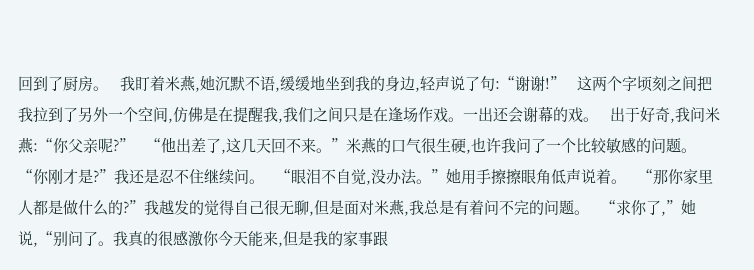回到了厨房。   我盯着米燕,她沉默不语,缓缓地坐到我的身边,轻声说了句:“谢谢!”   这两个字顷刻之间把我拉到了另外一个空间,仿佛是在提醒我,我们之间只是在逢场作戏。一出还会谢幕的戏。   出于好奇,我问米燕:“你父亲呢?”   “他出差了,这几天回不来。”米燕的口气很生硬,也许我问了一个比较敏感的问题。   “你刚才是?”我还是忍不住继续问。   “眼泪不自觉,没办法。”她用手擦擦眼角低声说着。   “那你家里人都是做什么的?”我越发的觉得自己很无聊,但是面对米燕,我总是有着问不完的问题。   “求你了,”她说,“别问了。我真的很感激你今天能来,但是我的家事跟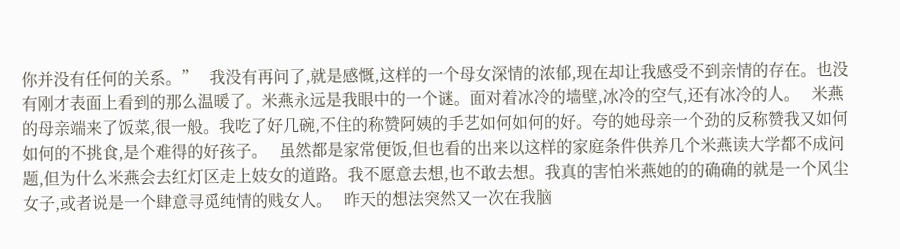你并没有任何的关系。”   我没有再问了,就是感慨,这样的一个母女深情的浓郁,现在却让我感受不到亲情的存在。也没有刚才表面上看到的那么温暖了。米燕永远是我眼中的一个谜。面对着冰冷的墙壁,冰冷的空气,还有冰冷的人。   米燕的母亲端来了饭菜,很一般。我吃了好几碗,不住的称赞阿姨的手艺如何如何的好。夸的她母亲一个劲的反称赞我又如何如何的不挑食,是个难得的好孩子。   虽然都是家常便饭,但也看的出来以这样的家庭条件供养几个米燕读大学都不成问题,但为什么米燕会去红灯区走上妓女的道路。我不愿意去想,也不敢去想。我真的害怕米燕她的的确确的就是一个风尘女子,或者说是一个肆意寻觅纯情的贱女人。   昨天的想法突然又一次在我脑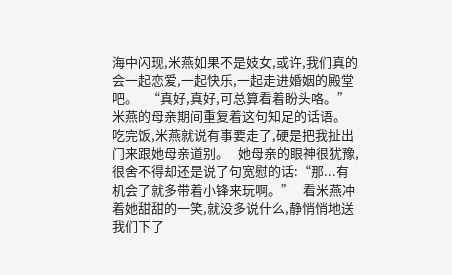海中闪现,米燕如果不是妓女,或许,我们真的会一起恋爱,一起快乐,一起走进婚姻的殿堂吧。   “真好,真好,可总算看着盼头咯。”米燕的母亲期间重复着这句知足的话语。   吃完饭,米燕就说有事要走了,硬是把我扯出门来跟她母亲道别。   她母亲的眼神很犹豫,很舍不得却还是说了句宽慰的话:“那...有机会了就多带着小锋来玩啊。”   看米燕冲着她甜甜的一笑,就没多说什么,静悄悄地送我们下了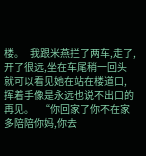楼。   我跟米燕拦了两车,走了,开了很远,坐在车尾稍一回头就可以看见她在站在楼道口,挥着手像是永远也说不出口的再见。   “你回家了你不在家多陪陪你妈,你去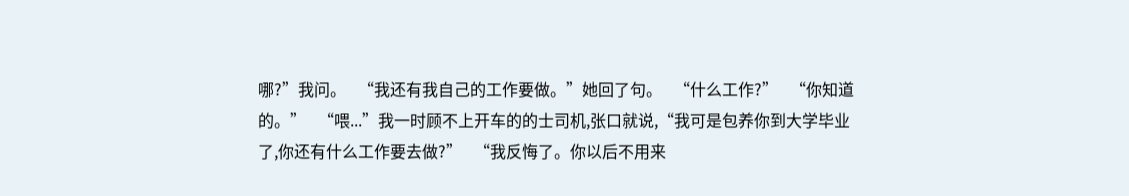哪?”我问。   “我还有我自己的工作要做。”她回了句。   “什么工作?”   “你知道的。”   “喂...”我一时顾不上开车的的士司机,张口就说,“我可是包养你到大学毕业了,你还有什么工作要去做?”   “我反悔了。你以后不用来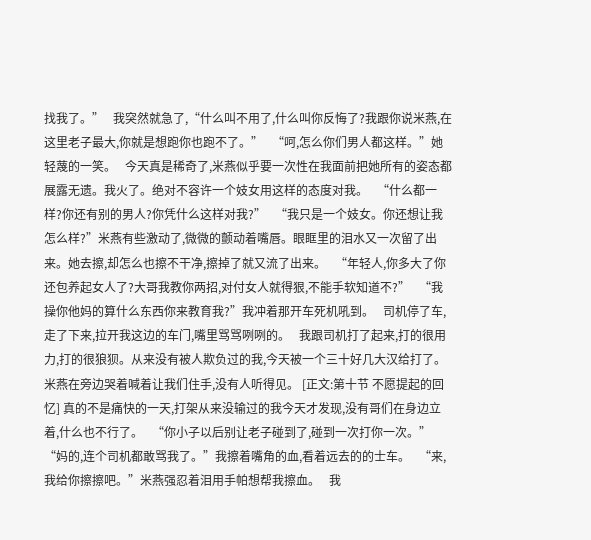找我了。”   我突然就急了,“什么叫不用了,什么叫你反悔了?我跟你说米燕,在这里老子最大,你就是想跑你也跑不了。”   “呵,怎么你们男人都这样。”她轻蔑的一笑。   今天真是稀奇了,米燕似乎要一次性在我面前把她所有的姿态都展露无遗。我火了。绝对不容许一个妓女用这样的态度对我。   “什么都一样?你还有别的男人?你凭什么这样对我?”   “我只是一个妓女。你还想让我怎么样?”米燕有些激动了,微微的颤动着嘴唇。眼眶里的泪水又一次留了出来。她去擦,却怎么也擦不干净,擦掉了就又流了出来。   “年轻人,你多大了你还包养起女人了?大哥我教你两招,对付女人就得狠,不能手软知道不?”   “我操你他妈的算什么东西你来教育我?”我冲着那开车死机吼到。   司机停了车,走了下来,拉开我这边的车门,嘴里骂骂咧咧的。   我跟司机打了起来,打的很用力,打的很狼狈。从来没有被人欺负过的我,今天被一个三十好几大汉给打了。   米燕在旁边哭着喊着让我们住手,没有人听得见。 [正文:第十节 不愿提起的回忆] 真的不是痛快的一天,打架从来没输过的我今天才发现,没有哥们在身边立着,什么也不行了。   “你小子以后别让老子碰到了,碰到一次打你一次。”   “妈的,连个司机都敢骂我了。”我擦着嘴角的血,看着远去的的士车。   “来,我给你擦擦吧。”米燕强忍着泪用手帕想帮我擦血。   我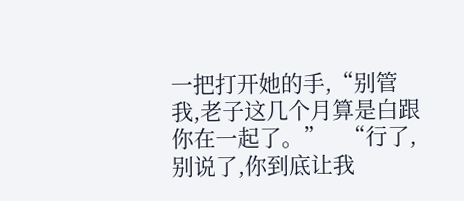一把打开她的手,“别管我,老子这几个月算是白跟你在一起了。”   “行了,别说了,你到底让我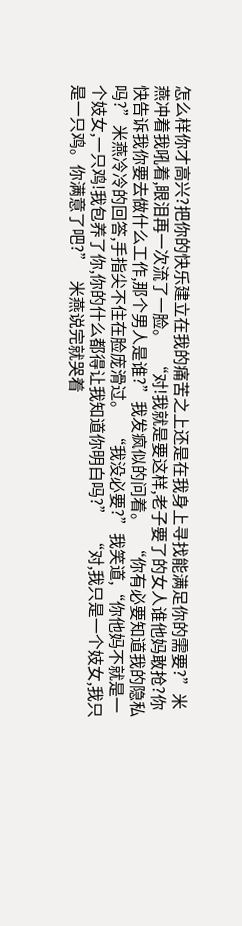怎么样你才高兴?把你的快乐建立在我的痛苦之上还是在我身上寻找能满足你的需要?”米燕冲着我吼着,眼泪再一次流了一脸。   “对!我就是要这样,老子要了的女人谁他妈敢抢?你快告诉我你要去做什么工作,那个男人是谁?”我发疯似的问着。   “你有必要知道我的隐私吗?”米燕冷冷的回答,手指尖不住在脸庞滑过。   “我没必要?”我笑道,“你他妈不就是一个妓女,一只鸡!我包养了你,你的什么都得让我知道你明白吗?”   “对,我只是一个妓女,我只是一只鸡。你满意了吧?”   米燕说完就哭着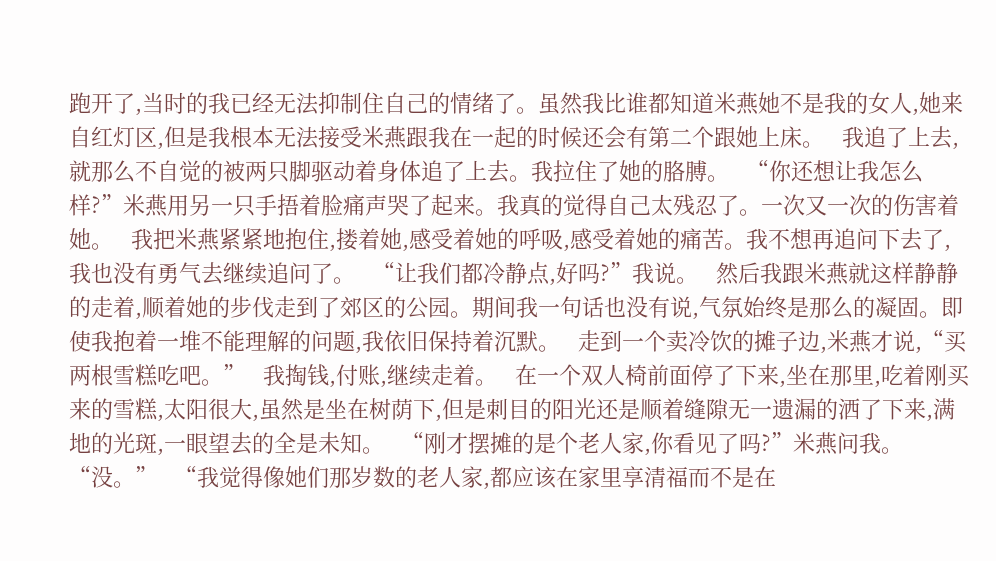跑开了,当时的我已经无法抑制住自己的情绪了。虽然我比谁都知道米燕她不是我的女人,她来自红灯区,但是我根本无法接受米燕跟我在一起的时候还会有第二个跟她上床。   我追了上去,就那么不自觉的被两只脚驱动着身体追了上去。我拉住了她的胳膊。   “你还想让我怎么样?”米燕用另一只手捂着脸痛声哭了起来。我真的觉得自己太残忍了。一次又一次的伤害着她。   我把米燕紧紧地抱住,搂着她,感受着她的呼吸,感受着她的痛苦。我不想再追问下去了,我也没有勇气去继续追问了。   “让我们都冷静点,好吗?”我说。   然后我跟米燕就这样静静的走着,顺着她的步伐走到了郊区的公园。期间我一句话也没有说,气氛始终是那么的凝固。即使我抱着一堆不能理解的问题,我依旧保持着沉默。   走到一个卖冷饮的摊子边,米燕才说,“买两根雪糕吃吧。”   我掏钱,付账,继续走着。   在一个双人椅前面停了下来,坐在那里,吃着刚买来的雪糕,太阳很大,虽然是坐在树荫下,但是刺目的阳光还是顺着缝隙无一遗漏的洒了下来,满地的光斑,一眼望去的全是未知。   “刚才摆摊的是个老人家,你看见了吗?”米燕问我。   “没。”   “我觉得像她们那岁数的老人家,都应该在家里享清福而不是在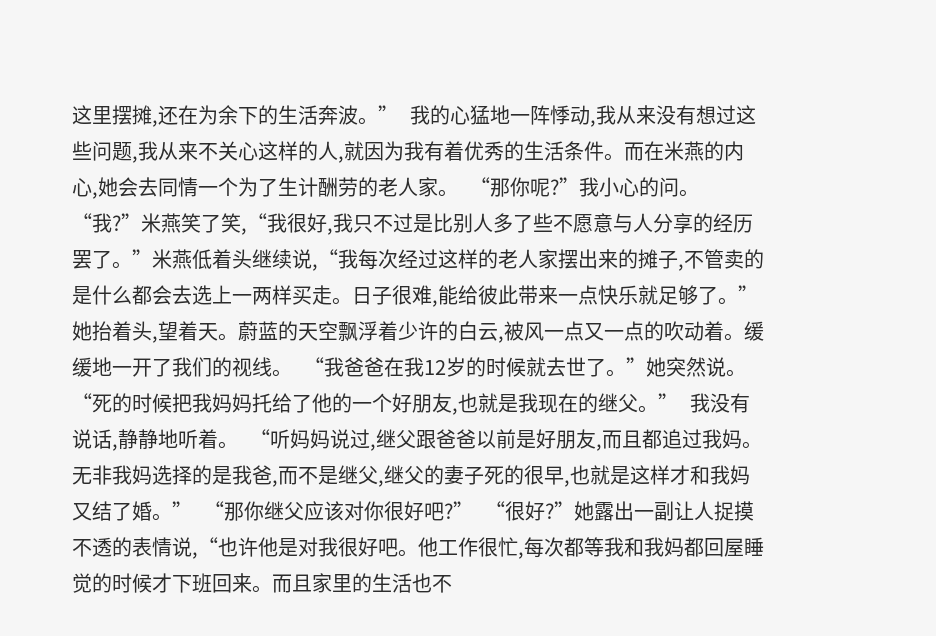这里摆摊,还在为余下的生活奔波。”   我的心猛地一阵悸动,我从来没有想过这些问题,我从来不关心这样的人,就因为我有着优秀的生活条件。而在米燕的内心,她会去同情一个为了生计酬劳的老人家。   “那你呢?”我小心的问。   “我?”米燕笑了笑,“我很好,我只不过是比别人多了些不愿意与人分享的经历罢了。”米燕低着头继续说,“我每次经过这样的老人家摆出来的摊子,不管卖的是什么都会去选上一两样买走。日子很难,能给彼此带来一点快乐就足够了。”   她抬着头,望着天。蔚蓝的天空飘浮着少许的白云,被风一点又一点的吹动着。缓缓地一开了我们的视线。   “我爸爸在我12岁的时候就去世了。”她突然说。“死的时候把我妈妈托给了他的一个好朋友,也就是我现在的继父。”   我没有说话,静静地听着。   “听妈妈说过,继父跟爸爸以前是好朋友,而且都追过我妈。无非我妈选择的是我爸,而不是继父,继父的妻子死的很早,也就是这样才和我妈又结了婚。”   “那你继父应该对你很好吧?”   “很好?”她露出一副让人捉摸不透的表情说,“也许他是对我很好吧。他工作很忙,每次都等我和我妈都回屋睡觉的时候才下班回来。而且家里的生活也不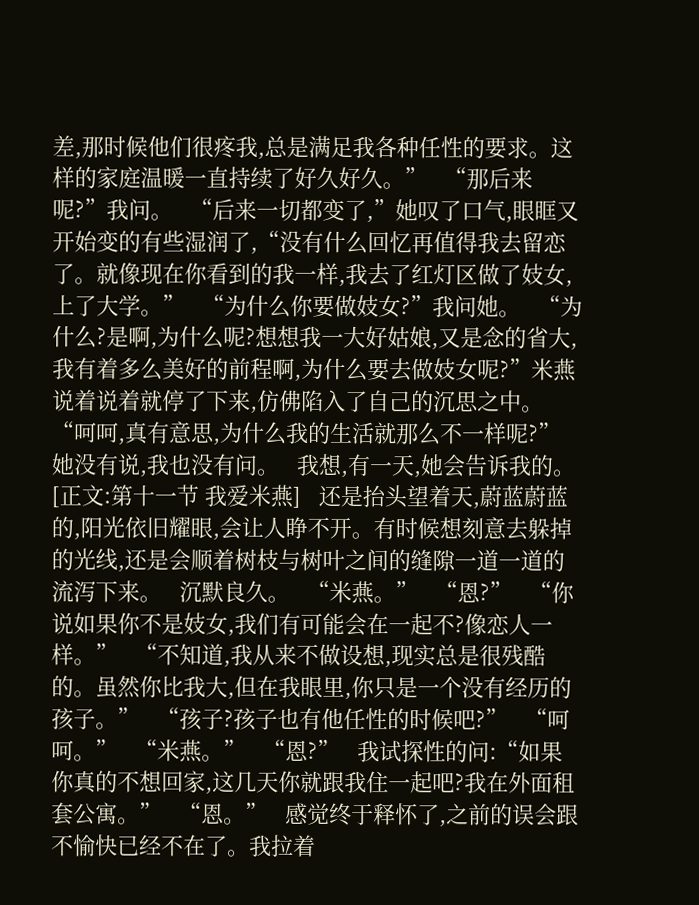差,那时候他们很疼我,总是满足我各种任性的要求。这样的家庭温暖一直持续了好久好久。”   “那后来呢?”我问。   “后来一切都变了,”她叹了口气,眼眶又开始变的有些湿润了,“没有什么回忆再值得我去留恋了。就像现在你看到的我一样,我去了红灯区做了妓女,上了大学。”   “为什么你要做妓女?”我问她。   “为什么?是啊,为什么呢?想想我一大好姑娘,又是念的省大,我有着多么美好的前程啊,为什么要去做妓女呢?”米燕说着说着就停了下来,仿佛陷入了自己的沉思之中。“呵呵,真有意思,为什么我的生活就那么不一样呢?”   她没有说,我也没有问。   我想,有一天,她会告诉我的。    [正文:第十一节 我爱米燕]   还是抬头望着天,蔚蓝蔚蓝的,阳光依旧耀眼,会让人睁不开。有时候想刻意去躲掉的光线,还是会顺着树枝与树叶之间的缝隙一道一道的流泻下来。   沉默良久。   “米燕。”   “恩?”   “你说如果你不是妓女,我们有可能会在一起不?像恋人一样。”   “不知道,我从来不做设想,现实总是很残酷的。虽然你比我大,但在我眼里,你只是一个没有经历的孩子。”   “孩子?孩子也有他任性的时候吧?”   “呵呵。”   “米燕。”   “恩?”   我试探性的问:“如果你真的不想回家,这几天你就跟我住一起吧?我在外面租套公寓。”   “恩。”   感觉终于释怀了,之前的误会跟不愉快已经不在了。我拉着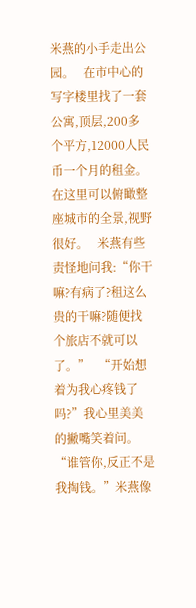米燕的小手走出公园。   在市中心的写字楼里找了一套公寓,顶层,200多个平方,12000人民币一个月的租金。在这里可以俯瞰整座城市的全景,视野很好。   米燕有些责怪地问我:“你干嘛?有病了?租这么贵的干嘛?随便找个旅店不就可以了。”   “开始想着为我心疼钱了吗?”我心里美美的撇嘴笑着问。   “谁管你,反正不是我掏钱。”米燕像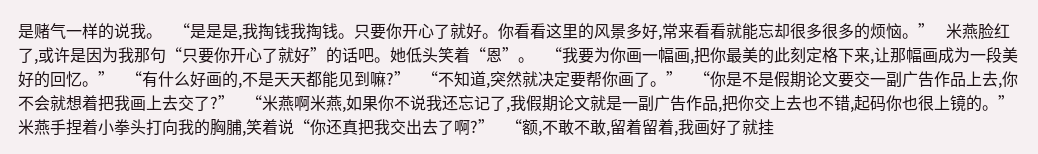是赌气一样的说我。   “是是是,我掏钱我掏钱。只要你开心了就好。你看看这里的风景多好,常来看看就能忘却很多很多的烦恼。”   米燕脸红了,或许是因为我那句“只要你开心了就好”的话吧。她低头笑着“恩”。   “我要为你画一幅画,把你最美的此刻定格下来,让那幅画成为一段美好的回忆。”   “有什么好画的,不是天天都能见到嘛?”   “不知道,突然就决定要帮你画了。”   “你是不是假期论文要交一副广告作品上去,你不会就想着把我画上去交了?”   “米燕啊米燕,如果你不说我还忘记了,我假期论文就是一副广告作品,把你交上去也不错,起码你也很上镜的。”   米燕手捏着小拳头打向我的胸脯,笑着说“你还真把我交出去了啊?”   “额,不敢不敢,留着留着,我画好了就挂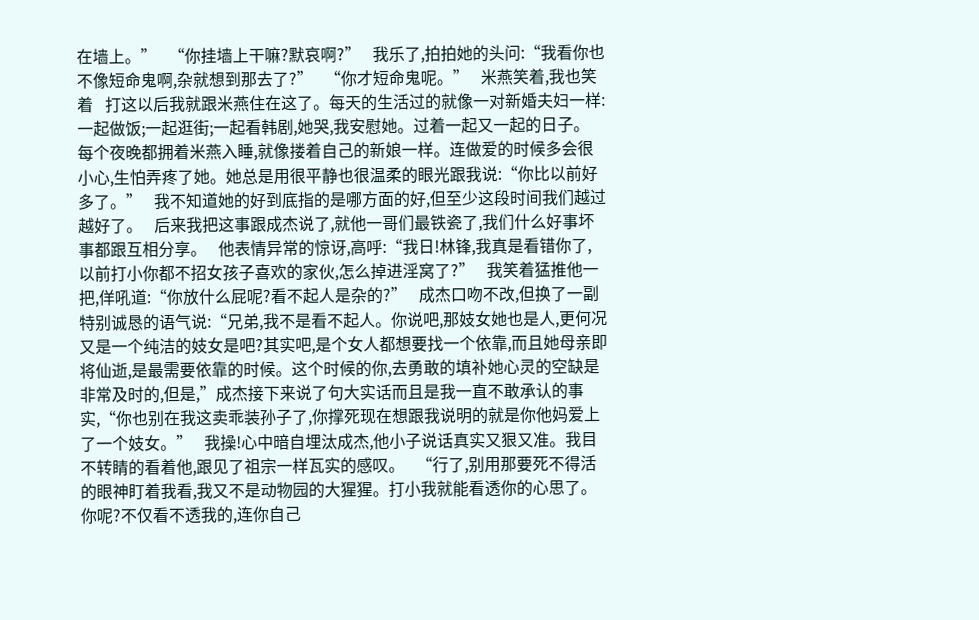在墙上。”   “你挂墙上干嘛?默哀啊?”   我乐了,拍拍她的头问:“我看你也不像短命鬼啊,杂就想到那去了?”   “你才短命鬼呢。”   米燕笑着,我也笑着   打这以后我就跟米燕住在这了。每天的生活过的就像一对新婚夫妇一样:一起做饭;一起逛街;一起看韩剧,她哭,我安慰她。过着一起又一起的日子。   每个夜晚都拥着米燕入睡,就像搂着自己的新娘一样。连做爱的时候多会很小心,生怕弄疼了她。她总是用很平静也很温柔的眼光跟我说:“你比以前好多了。”   我不知道她的好到底指的是哪方面的好,但至少这段时间我们越过越好了。   后来我把这事跟成杰说了,就他一哥们最铁瓷了,我们什么好事坏事都跟互相分享。   他表情异常的惊讶,高呼:“我日!林锋,我真是看错你了,以前打小你都不招女孩子喜欢的家伙,怎么掉进淫窝了?”   我笑着猛推他一把,佯吼道:“你放什么屁呢?看不起人是杂的?”   成杰口吻不改,但换了一副特别诚恳的语气说:“兄弟,我不是看不起人。你说吧,那妓女她也是人,更何况又是一个纯洁的妓女是吧?其实吧,是个女人都想要找一个依靠,而且她母亲即将仙逝,是最需要依靠的时候。这个时候的你,去勇敢的填补她心灵的空缺是非常及时的,但是,”成杰接下来说了句大实话而且是我一直不敢承认的事实,“你也别在我这卖乖装孙子了,你撑死现在想跟我说明的就是你他妈爱上了一个妓女。”   我操!心中暗自埋汰成杰,他小子说话真实又狠又准。我目不转睛的看着他,跟见了祖宗一样瓦实的感叹。   “行了,别用那要死不得活的眼神盯着我看,我又不是动物园的大猩猩。打小我就能看透你的心思了。你呢?不仅看不透我的,连你自己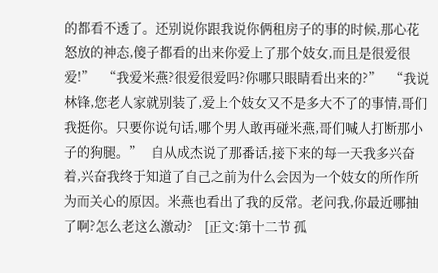的都看不透了。还别说你跟我说你俩租房子的事的时候,那心花怒放的神态,傻子都看的出来你爱上了那个妓女,而且是很爱很爱!”   “我爱米燕?很爱很爱吗?你哪只眼睛看出来的?”   “我说林锋,您老人家就别装了,爱上个妓女又不是多大不了的事情,哥们我挺你。只要你说句话,哪个男人敢再碰米燕,哥们喊人打断那小子的狗腿。”   自从成杰说了那番话,接下来的每一天我多兴奋着,兴奋我终于知道了自己之前为什么会因为一个妓女的所作所为而关心的原因。米燕也看出了我的反常。老问我,你最近哪抽了啊?怎么老这么激动?    [正文:第十二节 孤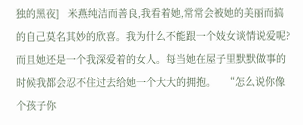独的黑夜]   米燕纯洁而善良,我看着她,常常会被她的美丽而搞的自己莫名其妙的欣喜。我为什么不能跟一个妓女谈情说爱呢?而且她还是一个我深爱着的女人。每当她在屋子里默默做事的时候我都会忍不住过去给她一个大大的拥抱。   “怎么说你像个孩子你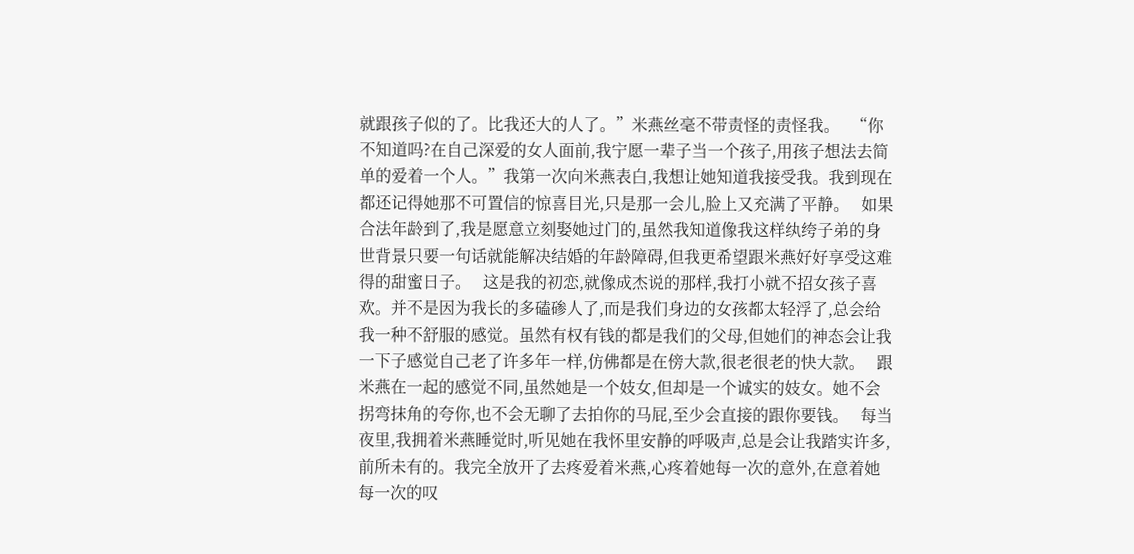就跟孩子似的了。比我还大的人了。”米燕丝毫不带责怪的责怪我。   “你不知道吗?在自己深爱的女人面前,我宁愿一辈子当一个孩子,用孩子想法去简单的爱着一个人。”我第一次向米燕表白,我想让她知道我接受我。我到现在都还记得她那不可置信的惊喜目光,只是那一会儿,脸上又充满了平静。   如果合法年龄到了,我是愿意立刻娶她过门的,虽然我知道像我这样纨绔子弟的身世背景只要一句话就能解决结婚的年龄障碍,但我更希望跟米燕好好享受这难得的甜蜜日子。   这是我的初恋,就像成杰说的那样,我打小就不招女孩子喜欢。并不是因为我长的多磕碜人了,而是我们身边的女孩都太轻浮了,总会给我一种不舒服的感觉。虽然有权有钱的都是我们的父母,但她们的神态会让我一下子感觉自己老了许多年一样,仿佛都是在傍大款,很老很老的快大款。   跟米燕在一起的感觉不同,虽然她是一个妓女,但却是一个诚实的妓女。她不会拐弯抹角的夸你,也不会无聊了去拍你的马屁,至少会直接的跟你要钱。   每当夜里,我拥着米燕睡觉时,听见她在我怀里安静的呼吸声,总是会让我踏实许多,前所未有的。我完全放开了去疼爱着米燕,心疼着她每一次的意外,在意着她每一次的叹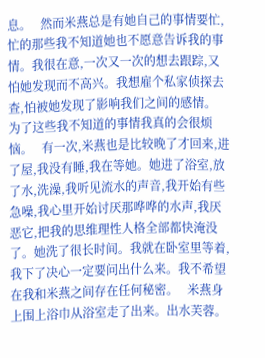息。   然而米燕总是有她自己的事情要忙,忙的那些我不知道她也不愿意告诉我的事情。我很在意,一次又一次的想去跟踪,又怕她发现而不高兴。我想雇个私家侦探去查,怕被她发现了影响我们之间的感情。   为了这些我不知道的事情我真的会很烦恼。   有一次,米燕也是比较晚了才回来,进了屋,我没有睡,我在等她。她进了浴室,放了水,洗澡,我听见流水的声音,我开始有些急噪,我心里开始讨厌那哗哗的水声,我厌恶它,把我的思维理性人格全部都快淹没了。她洗了很长时间。我就在卧室里等着,我下了决心一定要问出什么来。我不希望在我和米燕之间存在任何秘密。   米燕身上围上浴巾从浴室走了出来。出水芙蓉。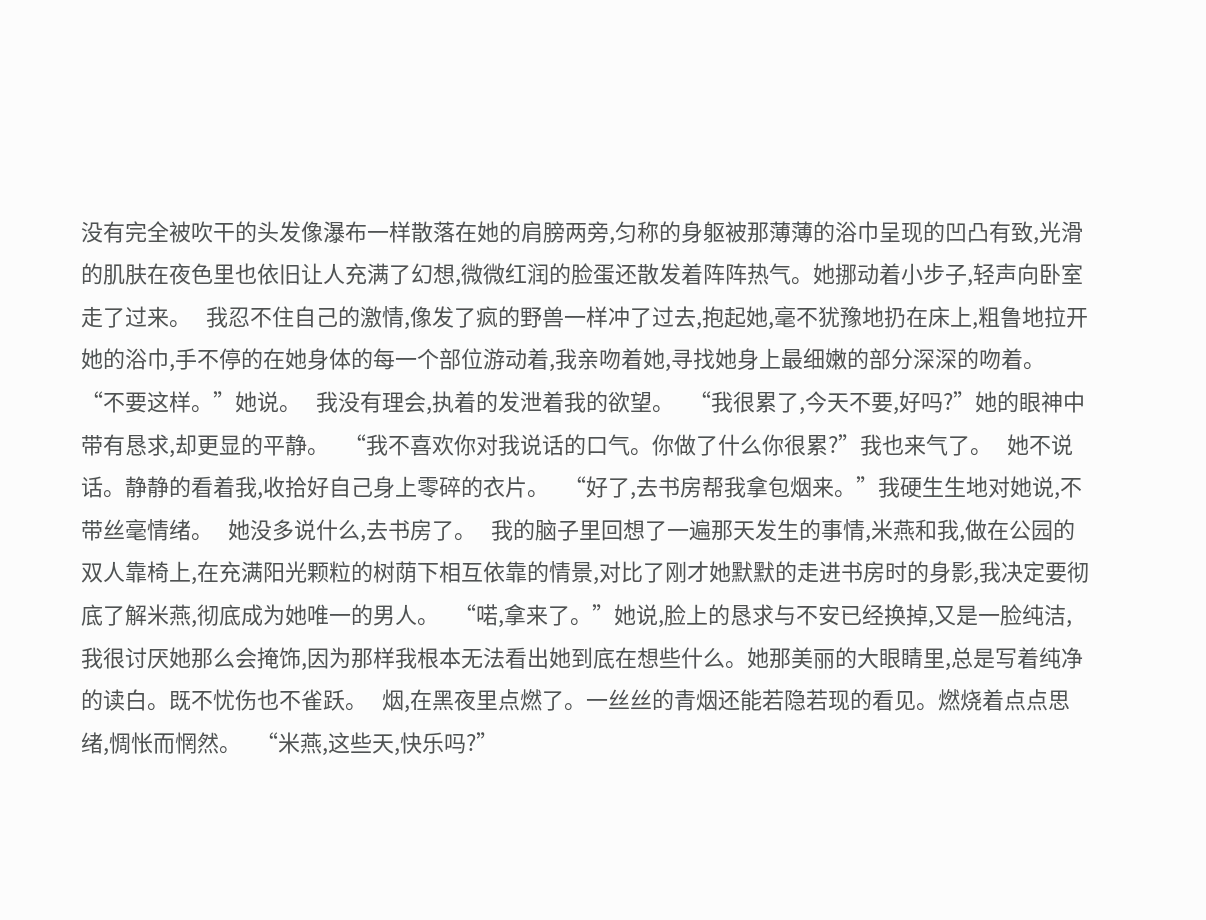没有完全被吹干的头发像瀑布一样散落在她的肩膀两旁,匀称的身躯被那薄薄的浴巾呈现的凹凸有致,光滑的肌肤在夜色里也依旧让人充满了幻想,微微红润的脸蛋还散发着阵阵热气。她挪动着小步子,轻声向卧室走了过来。   我忍不住自己的激情,像发了疯的野兽一样冲了过去,抱起她,毫不犹豫地扔在床上,粗鲁地拉开她的浴巾,手不停的在她身体的每一个部位游动着,我亲吻着她,寻找她身上最细嫩的部分深深的吻着。   “不要这样。”她说。   我没有理会,执着的发泄着我的欲望。   “我很累了,今天不要,好吗?”她的眼神中带有恳求,却更显的平静。   “我不喜欢你对我说话的口气。你做了什么你很累?”我也来气了。   她不说话。静静的看着我,收拾好自己身上零碎的衣片。   “好了,去书房帮我拿包烟来。”我硬生生地对她说,不带丝毫情绪。   她没多说什么,去书房了。   我的脑子里回想了一遍那天发生的事情,米燕和我,做在公园的双人靠椅上,在充满阳光颗粒的树荫下相互依靠的情景,对比了刚才她默默的走进书房时的身影,我决定要彻底了解米燕,彻底成为她唯一的男人。   “喏,拿来了。”她说,脸上的恳求与不安已经换掉,又是一脸纯洁,我很讨厌她那么会掩饰,因为那样我根本无法看出她到底在想些什么。她那美丽的大眼睛里,总是写着纯净的读白。既不忧伤也不雀跃。   烟,在黑夜里点燃了。一丝丝的青烟还能若隐若现的看见。燃烧着点点思绪,惆怅而惘然。   “米燕,这些天,快乐吗?”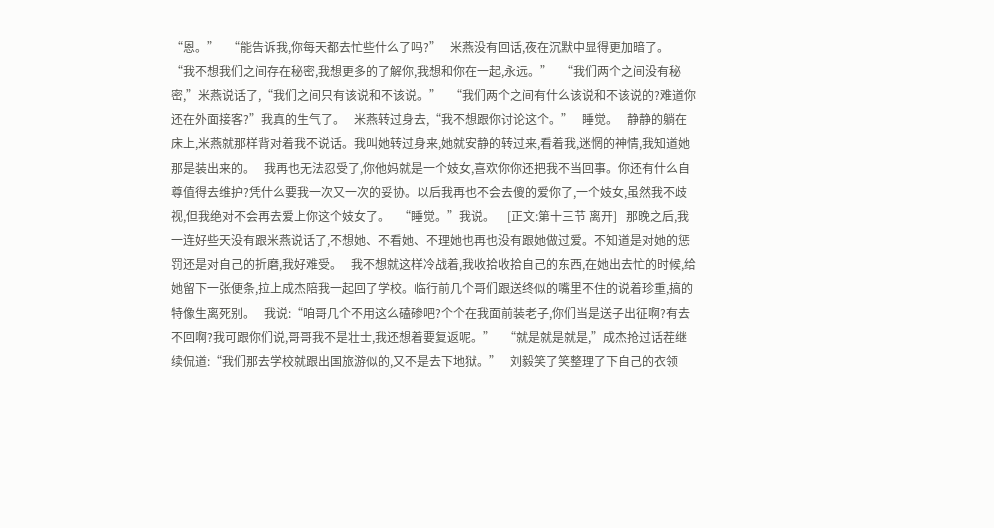“恩。”   “能告诉我,你每天都去忙些什么了吗?”   米燕没有回话,夜在沉默中显得更加暗了。   “我不想我们之间存在秘密,我想更多的了解你,我想和你在一起,永远。”   “我们两个之间没有秘密,”米燕说话了,“我们之间只有该说和不该说。”   “我们两个之间有什么该说和不该说的?难道你还在外面接客?”我真的生气了。   米燕转过身去,“我不想跟你讨论这个。”   睡觉。   静静的躺在床上,米燕就那样背对着我不说话。我叫她转过身来,她就安静的转过来,看着我,迷惘的神情,我知道她那是装出来的。   我再也无法忍受了,你他妈就是一个妓女,喜欢你你还把我不当回事。你还有什么自尊值得去维护?凭什么要我一次又一次的妥协。以后我再也不会去傻的爱你了,一个妓女,虽然我不歧视,但我绝对不会再去爱上你这个妓女了。   “睡觉。”我说。    [正文:第十三节 离开]   那晚之后,我一连好些天没有跟米燕说话了,不想她、不看她、不理她也再也没有跟她做过爱。不知道是对她的惩罚还是对自己的折磨,我好难受。   我不想就这样冷战着,我收拾收拾自己的东西,在她出去忙的时候,给她留下一张便条,拉上成杰陪我一起回了学校。临行前几个哥们跟送终似的嘴里不住的说着珍重,搞的特像生离死别。   我说:“咱哥几个不用这么磕碜吧?个个在我面前装老子,你们当是送子出征啊?有去不回啊?我可跟你们说,哥哥我不是壮士,我还想着要复返呢。”   “就是就是就是,”成杰抢过话茬继续侃道:“我们那去学校就跟出国旅游似的,又不是去下地狱。”   刘毅笑了笑整理了下自己的衣领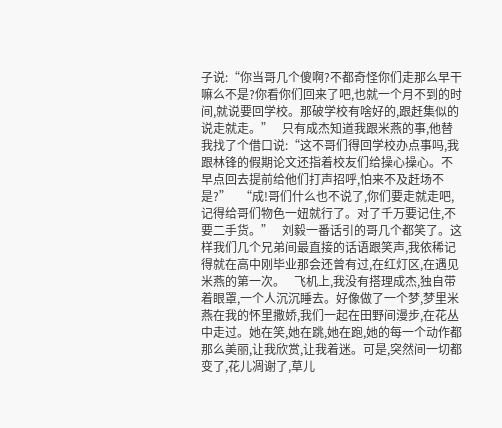子说:“你当哥几个傻啊?不都奇怪你们走那么早干嘛么不是?你看你们回来了吧,也就一个月不到的时间,就说要回学校。那破学校有啥好的,跟赶集似的说走就走。”   只有成杰知道我跟米燕的事,他替我找了个借口说:“这不哥们得回学校办点事吗,我跟林锋的假期论文还指着校友们给操心操心。不早点回去提前给他们打声招呼,怕来不及赶场不是?”   “成!哥们什么也不说了,你们要走就走吧,记得给哥们物色一妞就行了。对了千万要记住,不要二手货。”   刘毅一番话引的哥几个都笑了。这样我们几个兄弟间最直接的话语跟笑声,我依稀记得就在高中刚毕业那会还曾有过,在红灯区,在遇见米燕的第一次。   飞机上,我没有搭理成杰,独自带着眼罩,一个人沉沉睡去。好像做了一个梦,梦里米燕在我的怀里撒娇,我们一起在田野间漫步,在花丛中走过。她在笑,她在跳,她在跑,她的每一个动作都那么美丽,让我欣赏,让我着迷。可是,突然间一切都变了,花儿凋谢了,草儿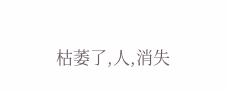枯萎了,人,消失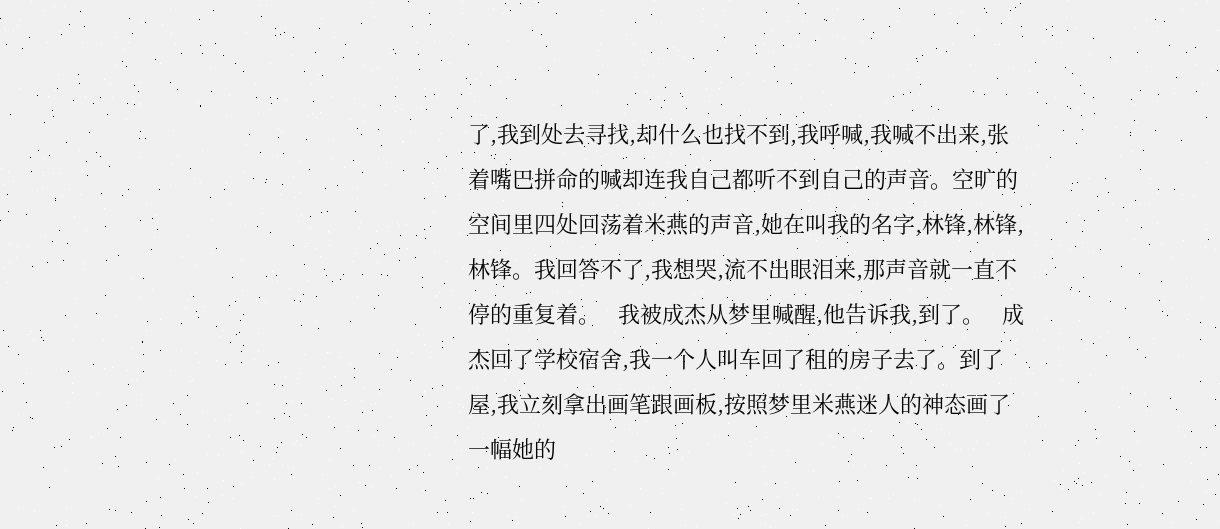了,我到处去寻找,却什么也找不到,我呼喊,我喊不出来,张着嘴巴拼命的喊却连我自己都听不到自己的声音。空旷的空间里四处回荡着米燕的声音,她在叫我的名字,林锋,林锋,林锋。我回答不了,我想哭,流不出眼泪来,那声音就一直不停的重复着。   我被成杰从梦里喊醒,他告诉我,到了。   成杰回了学校宿舍,我一个人叫车回了租的房子去了。到了屋,我立刻拿出画笔跟画板,按照梦里米燕迷人的神态画了一幅她的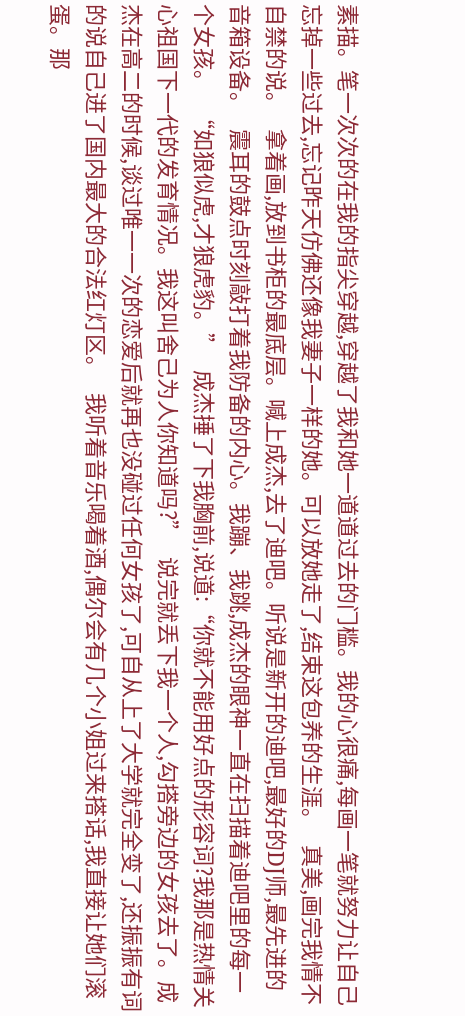素描。笔一次次的在我的指尖穿越,穿越了我和她一道道过去的门槛。我的心很痛,每画一笔就努力让自己忘掉一些过去,忘记昨天仿佛还像我妻子一样的她。可以放她走了,结束这包养的生涯。   真美,画完我情不自禁的说。   拿着画,放到书柜的最底层。喊上成杰,去了迪吧。听说是新开的迪吧,最好的DJ师,最先进的音箱设备。   震耳的鼓点时刻敲打着我防备的内心。我蹦、我跳,成杰的眼神一直在扫描着迪吧里的每一个女孩。   “如狼似虎,才狼虎豹。”   成杰捶了下我胸前,说道:“你就不能用好点的形容词?我那是热情关心祖国下一代的发育情况。我这叫舍己为人你知道吗?”   说完就丢下我一个人,勾搭旁边的女孩去了。成杰在高二的时候,谈过唯一一次的恋爱后就再也没碰过任何女孩了,可自从上了大学就完全变了,还振振有词的说自己进了国内最大的合法红灯区。   我听着音乐喝着酒,偶尔会有几个小姐过来搭话,我直接让她们滚蛋。那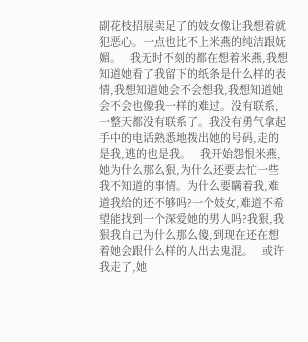副花枝招展卖足了的妓女像让我想着就犯恶心。一点也比不上米燕的纯洁跟妩媚。   我无时不刻的都在想着米燕,我想知道她看了我留下的纸条是什么样的表情,我想知道她会不会想我,我想知道她会不会也像我一样的难过。没有联系,一整天都没有联系了。我没有勇气拿起手中的电话熟悉地拨出她的号码,走的是我,逃的也是我。   我开始怨恨米燕,她为什么那么狠,为什么还要去忙一些我不知道的事情。为什么要瞒着我,难道我给的还不够吗?一个妓女,难道不希望能找到一个深爱她的男人吗?我狠,我狠我自己为什么那么傻,到现在还在想着她会跟什么样的人出去鬼混。   或许我走了,她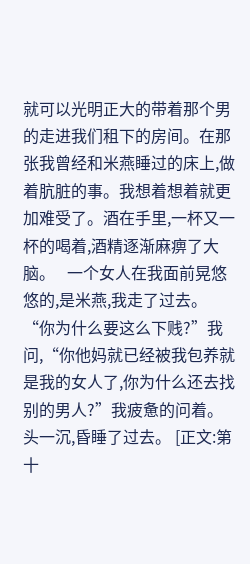就可以光明正大的带着那个男的走进我们租下的房间。在那张我曾经和米燕睡过的床上,做着肮脏的事。我想着想着就更加难受了。酒在手里,一杯又一杯的喝着,酒精逐渐麻痹了大脑。   一个女人在我面前晃悠悠的,是米燕,我走了过去。   “你为什么要这么下贱?”我问,“你他妈就已经被我包养就是我的女人了,你为什么还去找别的男人?”我疲惫的问着。   头一沉,昏睡了过去。 [正文:第十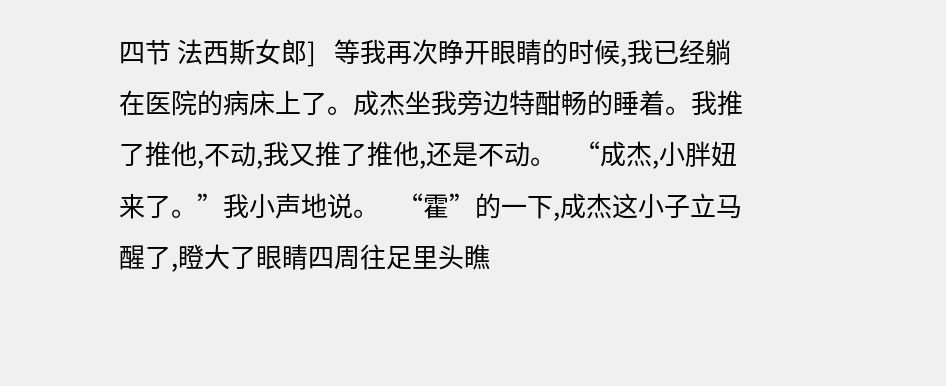四节 法西斯女郎]   等我再次睁开眼睛的时候,我已经躺在医院的病床上了。成杰坐我旁边特酣畅的睡着。我推了推他,不动,我又推了推他,还是不动。   “成杰,小胖妞来了。”我小声地说。   “霍”的一下,成杰这小子立马醒了,瞪大了眼睛四周往足里头瞧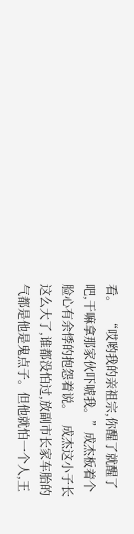看。   “哎哟我的亲祖宗,你醒了就醒了吧,干嘛拿那家伙吓唬我。”成杰板着个脸心有余悸的抱怨着说。   成杰这小子长这么大了,谁都没怕过,放副市长家车胎的气都是他是鬼点子。但他就怕一个人,王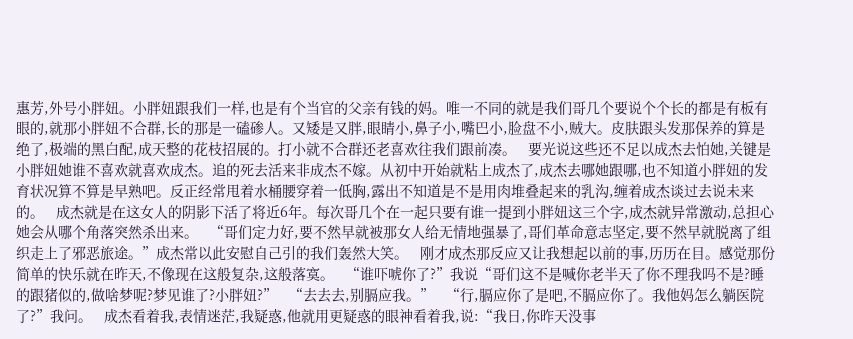惠芳,外号小胖妞。小胖妞跟我们一样,也是有个当官的父亲有钱的妈。唯一不同的就是我们哥几个要说个个长的都是有板有眼的,就那小胖妞不合群,长的那是一磕碜人。又矮是又胖,眼睛小,鼻子小,嘴巴小,脸盘不小,贼大。皮肤跟头发那保养的算是绝了,极端的黑白配,成天整的花枝招展的。打小就不合群还老喜欢往我们跟前凑。   要光说这些还不足以成杰去怕她,关键是小胖妞她谁不喜欢就喜欢成杰。追的死去活来非成杰不嫁。从初中开始就粘上成杰了,成杰去哪她跟哪,也不知道小胖妞的发育状况算不算是早熟吧。反正经常甩着水桶腰穿着一低胸,露出不知道是不是用肉堆叠起来的乳沟,缠着成杰谈过去说未来的。   成杰就是在这女人的阴影下活了将近6年。每次哥几个在一起只要有谁一提到小胖妞这三个字,成杰就异常激动,总担心她会从哪个角落突然杀出来。   “哥们定力好,要不然早就被那女人给无情地强暴了,哥们革命意志坚定,要不然早就脱离了组织走上了邪恶旅途。”成杰常以此安慰自己引的我们轰然大笑。   刚才成杰那反应又让我想起以前的事,历历在目。感觉那份简单的快乐就在昨天,不像现在这般复杂,这般落寞。   “谁吓唬你了?”我说“哥们这不是喊你老半天了你不理我吗不是?睡的跟猪似的,做啥梦呢?梦见谁了?小胖妞?”   “去去去,别膈应我。”   “行,膈应你了是吧,不膈应你了。我他妈怎么躺医院了?”我问。   成杰看着我,表情迷茫,我疑惑,他就用更疑惑的眼神看着我,说:“我日,你昨天没事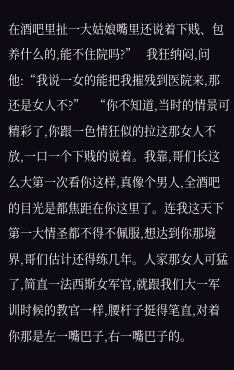在酒吧里扯一大姑娘嘴里还说着下贱、包养什么的,能不住院吗?”   我狂纳闷,问他:“我说一女的能把我摧残到医院来,那还是女人不?”   “你不知道,当时的情景可精彩了,你跟一色情狂似的拉这那女人不放,一口一个下贱的说着。我靠,哥们长这么大第一次看你这样,真像个男人,全酒吧的目光是都焦距在你这里了。连我这天下第一大情圣都不得不佩服,想达到你那境界,哥们估计还得练几年。人家那女人可猛了,简直一法西斯女军官,就跟我们大一军训时候的教官一样,腰杆子挺得笔直,对着你那是左一嘴巴子,右一嘴巴子的。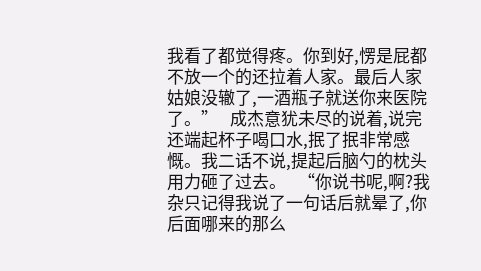我看了都觉得疼。你到好,愣是屁都不放一个的还拉着人家。最后人家姑娘没辙了,一酒瓶子就送你来医院了。”   成杰意犹未尽的说着,说完还端起杯子喝口水,抿了抿非常感慨。我二话不说,提起后脑勺的枕头用力砸了过去。   “你说书呢,啊?我杂只记得我说了一句话后就晕了,你后面哪来的那么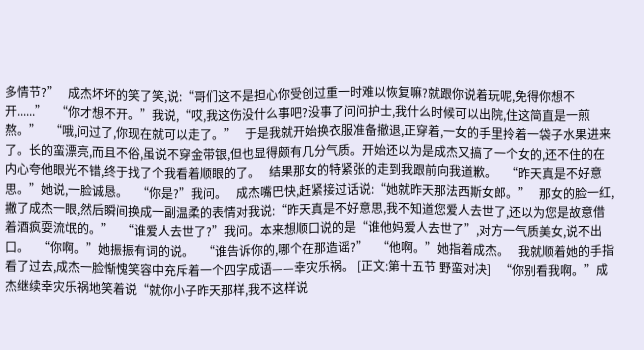多情节?”   成杰坏坏的笑了笑,说:“哥们这不是担心你受创过重一时难以恢复嘛?就跟你说着玩呢,免得你想不开......”   “你才想不开。”我说,“哎,我这伤没什么事吧?没事了问问护士,我什么时候可以出院,住这简直是一煎熬。”   “哦,问过了,你现在就可以走了。”   于是我就开始换衣服准备撤退,正穿着,一女的手里拎着一袋子水果进来了。长的蛮漂亮,而且不俗,虽说不穿金带银,但也显得颇有几分气质。开始还以为是成杰又搞了一个女的,还不住的在内心夸他眼光不错,终于找了个我看着顺眼的了。   结果那女的特紧张的走到我跟前向我道歉。   “昨天真是不好意思。”她说,一脸诚恳。   “你是?”我问。   成杰嘴巴快,赶紧接过话说:“她就昨天那法西斯女郎。”   那女的脸一红,撇了成杰一眼,然后瞬间换成一副温柔的表情对我说:“昨天真是不好意思,我不知道您爱人去世了,还以为您是故意借着酒疯耍流氓的。”   “谁爱人去世了?”我问。本来想顺口说的是“谁他妈爱人去世了”,对方一气质美女,说不出口。   “你啊。”她振振有词的说。   “谁告诉你的,哪个在那造谣?”   “他啊。”她指着成杰。   我就顺着她的手指看了过去,成杰一脸惭愧笑容中充斥着一个四字成语——幸灾乐祸。 [正文:第十五节 野蛮对决]   “你别看我啊。”成杰继续幸灾乐祸地笑着说“就你小子昨天那样,我不这样说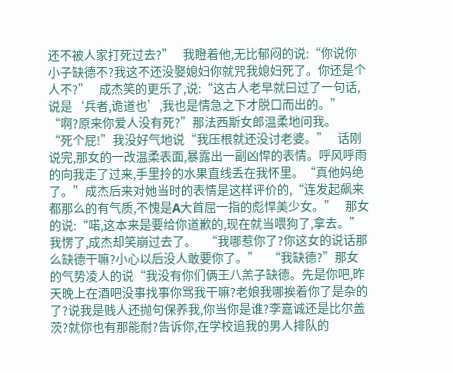还不被人家打死过去?”   我瞪着他,无比郁闷的说:“你说你小子缺德不?我这不还没娶媳妇你就咒我媳妇死了。你还是个人不?”   成杰笑的更乐了,说:“这古人老早就曰过了一句话,说是‘兵者,诡道也’,我也是情急之下才脱口而出的。”   “啊?原来你爱人没有死?”那法西斯女郎温柔地问我。   “死个屁!”我没好气地说“我压根就还没讨老婆。”   话刚说完,那女的一改温柔表面,暴露出一副凶悍的表情。呼风呼雨的向我走了过来,手里拎的水果直线丢在我怀里。“真他妈绝了。”成杰后来对她当时的表情是这样评价的,“连发起飙来都那么的有气质,不愧是A大首屈一指的彪悍美少女。”   那女的说:“喏,这本来是要给你道歉的,现在就当喂狗了,拿去。”   我愣了,成杰却笑崩过去了。   “我哪惹你了?你这女的说话那么缺德干嘛?小心以后没人敢要你了。”   “我缺德?”那女的气势凌人的说“我没有你们俩王八羔子缺德。先是你吧,昨天晚上在酒吧没事找事你骂我干嘛?老娘我哪挨着你了是杂的了?说我是贱人还抛句保养我,你当你是谁?李嘉诚还是比尔盖茨?就你也有那能耐?告诉你,在学校追我的男人排队的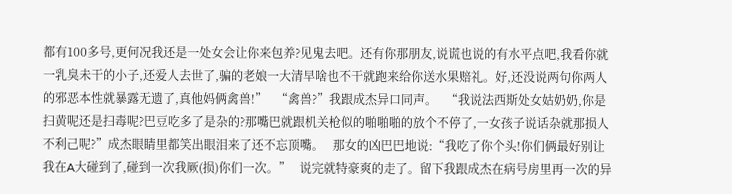都有100多号,更何况我还是一处女会让你来包养?见鬼去吧。还有你那朋友,说谎也说的有水平点吧,我看你就一乳臭未干的小子,还爱人去世了,骗的老娘一大清早啥也不干就跑来给你送水果赔礼。好,还没说两句你两人的邪恶本性就暴露无遗了,真他妈俩禽兽!”   “禽兽?”我跟成杰异口同声。   “我说法西斯处女姑奶奶,你是扫黄呢还是扫毒呢?巴豆吃多了是杂的?那嘴巴就跟机关枪似的啪啪啪的放个不停了,一女孩子说话杂就那损人不利己呢?”成杰眼睛里都笑出眼泪来了还不忘顶嘴。   那女的凶巴巴地说:“我吃了你个头!你们俩最好别让我在A大碰到了,碰到一次我厥(损)你们一次。”   说完就特豪爽的走了。留下我跟成杰在病号房里再一次的异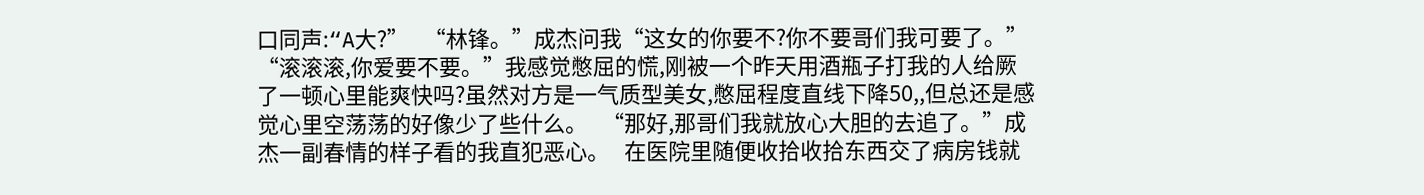口同声:“A大?”   “林锋。”成杰问我“这女的你要不?你不要哥们我可要了。”   “滚滚滚,你爱要不要。”我感觉憋屈的慌,刚被一个昨天用酒瓶子打我的人给厥了一顿心里能爽快吗?虽然对方是一气质型美女,憋屈程度直线下降50,,但总还是感觉心里空荡荡的好像少了些什么。   “那好,那哥们我就放心大胆的去追了。”成杰一副春情的样子看的我直犯恶心。   在医院里随便收拾收拾东西交了病房钱就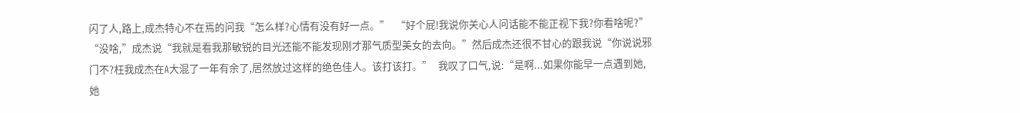闪了人,路上,成杰特心不在焉的问我“怎么样?心情有没有好一点。”   “好个屁!我说你关心人问话能不能正视下我?你看啥呢?”   “没啥,”成杰说“我就是看我那敏锐的目光还能不能发现刚才那气质型美女的去向。”然后成杰还很不甘心的跟我说“你说说邪门不?枉我成杰在A大混了一年有余了,居然放过这样的绝色佳人。该打该打。”   我叹了口气,说:“是啊...如果你能早一点遇到她,她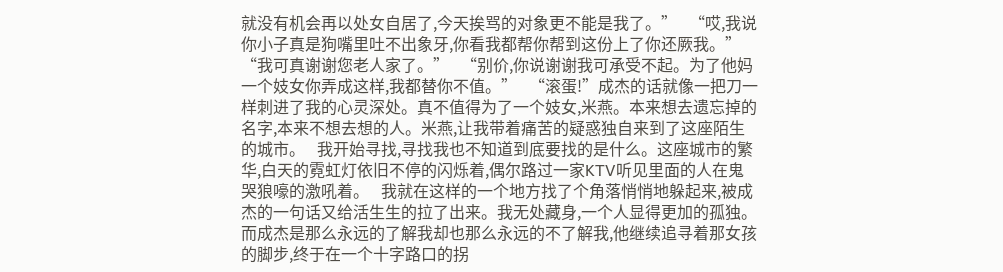就没有机会再以处女自居了,今天挨骂的对象更不能是我了。”   “哎,我说你小子真是狗嘴里吐不出象牙,你看我都帮你帮到这份上了你还厥我。”   “我可真谢谢您老人家了。”   “别价,你说谢谢我可承受不起。为了他妈一个妓女你弄成这样,我都替你不值。”   “滚蛋!”成杰的话就像一把刀一样刺进了我的心灵深处。真不值得为了一个妓女,米燕。本来想去遗忘掉的名字,本来不想去想的人。米燕,让我带着痛苦的疑惑独自来到了这座陌生的城市。   我开始寻找,寻找我也不知道到底要找的是什么。这座城市的繁华,白天的霓虹灯依旧不停的闪烁着,偶尔路过一家KTV听见里面的人在鬼哭狼嚎的激吼着。   我就在这样的一个地方找了个角落悄悄地躲起来,被成杰的一句话又给活生生的拉了出来。我无处藏身,一个人显得更加的孤独。   而成杰是那么永远的了解我却也那么永远的不了解我,他继续追寻着那女孩的脚步,终于在一个十字路口的拐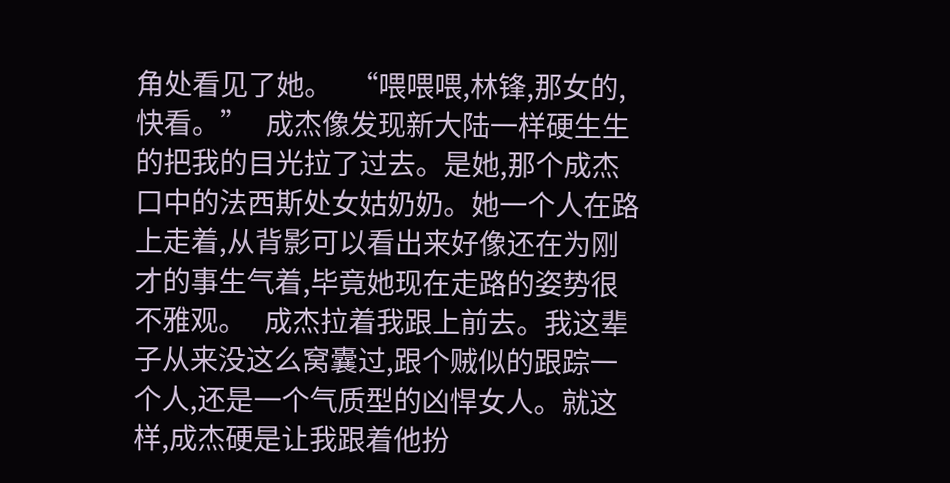角处看见了她。   “喂喂喂,林锋,那女的,快看。”   成杰像发现新大陆一样硬生生的把我的目光拉了过去。是她,那个成杰口中的法西斯处女姑奶奶。她一个人在路上走着,从背影可以看出来好像还在为刚才的事生气着,毕竟她现在走路的姿势很不雅观。   成杰拉着我跟上前去。我这辈子从来没这么窝囊过,跟个贼似的跟踪一个人,还是一个气质型的凶悍女人。就这样,成杰硬是让我跟着他扮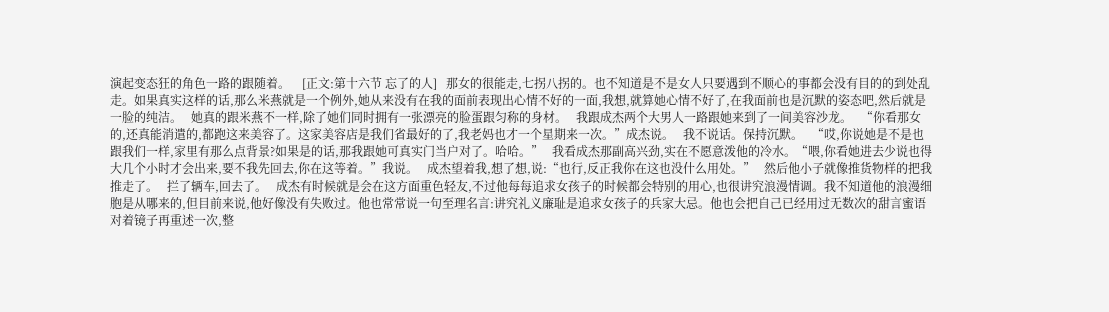演起变态狂的角色一路的跟随着。    [正文:第十六节 忘了的人]   那女的很能走,七拐八拐的。也不知道是不是女人只要遇到不顺心的事都会没有目的的到处乱走。如果真实这样的话,那么米燕就是一个例外,她从来没有在我的面前表现出心情不好的一面,我想,就算她心情不好了,在我面前也是沉默的姿态吧,然后就是一脸的纯洁。   她真的跟米燕不一样,除了她们同时拥有一张漂亮的脸蛋跟匀称的身材。   我跟成杰两个大男人一路跟她来到了一间美容沙龙。   “你看那女的,还真能消遣的,都跑这来美容了。这家美容店是我们省最好的了,我老妈也才一个星期来一次。”成杰说。   我不说话。保持沉默。   “哎,你说她是不是也跟我们一样,家里有那么点背景?如果是的话,那我跟她可真实门当户对了。哈哈。”   我看成杰那副高兴劲,实在不愿意泼他的冷水。“喂,你看她进去少说也得大几个小时才会出来,要不我先回去,你在这等着。”我说。   成杰望着我,想了想,说:“也行,反正我你在这也没什么用处。”   然后他小子就像推货物样的把我推走了。   拦了辆车,回去了。   成杰有时候就是会在这方面重色轻友,不过他每每追求女孩子的时候都会特别的用心,也很讲究浪漫情调。我不知道他的浪漫细胞是从哪来的,但目前来说,他好像没有失败过。他也常常说一句至理名言:讲究礼义廉耻是追求女孩子的兵家大忌。他也会把自己已经用过无数次的甜言蜜语对着镜子再重述一次,整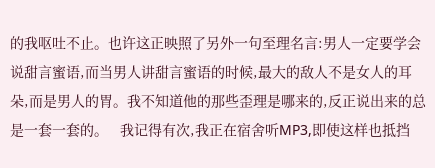的我呕吐不止。也许这正映照了另外一句至理名言:男人一定要学会说甜言蜜语,而当男人讲甜言蜜语的时候,最大的敌人不是女人的耳朵,而是男人的胃。我不知道他的那些歪理是哪来的,反正说出来的总是一套一套的。   我记得有次,我正在宿舍听MP3,即使这样也抵挡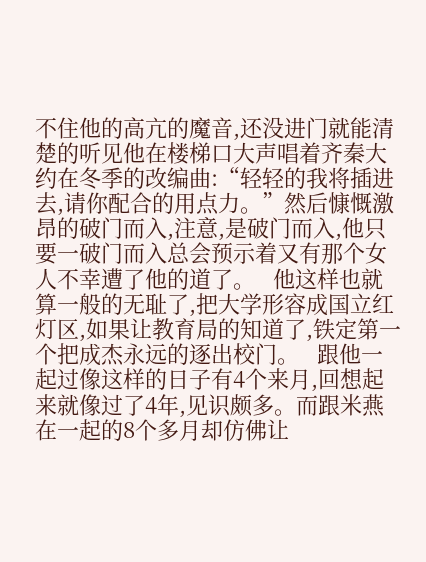不住他的高亢的魔音,还没进门就能清楚的听见他在楼梯口大声唱着齐秦大约在冬季的改编曲:“轻轻的我将插进去,请你配合的用点力。”然后慷慨激昂的破门而入,注意,是破门而入,他只要一破门而入总会预示着又有那个女人不幸遭了他的道了。   他这样也就算一般的无耻了,把大学形容成国立红灯区,如果让教育局的知道了,铁定第一个把成杰永远的逐出校门。   跟他一起过像这样的日子有4个来月,回想起来就像过了4年,见识颇多。而跟米燕在一起的8个多月却仿佛让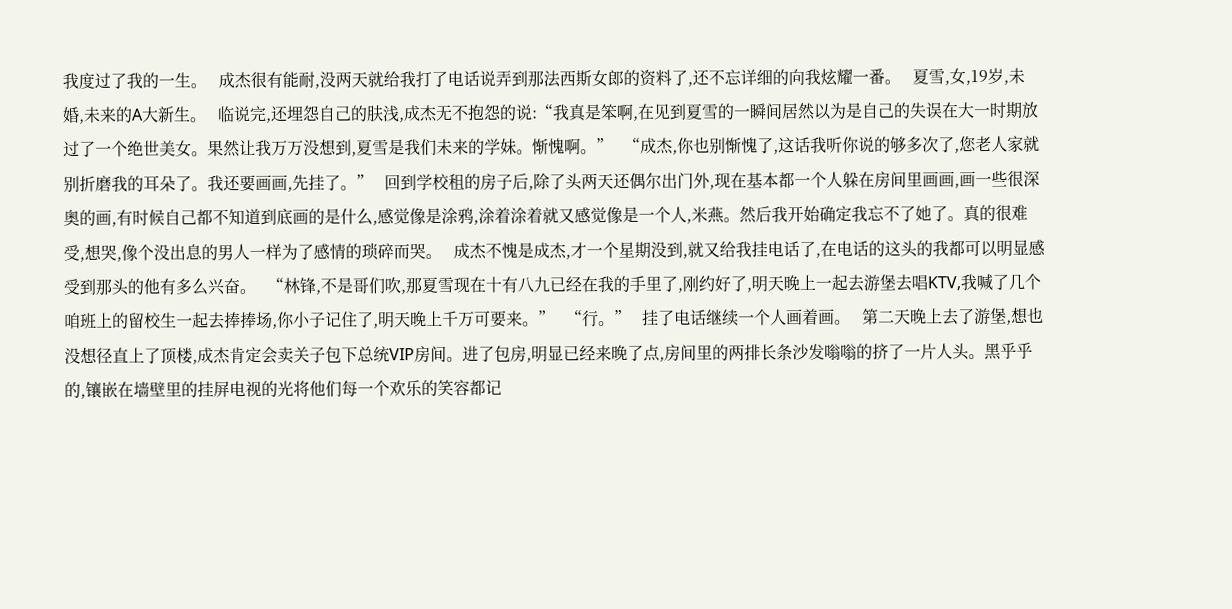我度过了我的一生。   成杰很有能耐,没两天就给我打了电话说弄到那法西斯女郎的资料了,还不忘详细的向我炫耀一番。   夏雪,女,19岁,未婚,未来的A大新生。   临说完,还埋怨自己的肤浅,成杰无不抱怨的说:“我真是笨啊,在见到夏雪的一瞬间居然以为是自己的失误在大一时期放过了一个绝世美女。果然让我万万没想到,夏雪是我们未来的学妹。惭愧啊。”   “成杰,你也别惭愧了,这话我听你说的够多次了,您老人家就别折磨我的耳朵了。我还要画画,先挂了。”   回到学校租的房子后,除了头两天还偶尔出门外,现在基本都一个人躲在房间里画画,画一些很深奥的画,有时候自己都不知道到底画的是什么,感觉像是涂鸦,涂着涂着就又感觉像是一个人,米燕。然后我开始确定我忘不了她了。真的很难受,想哭,像个没出息的男人一样为了感情的琐碎而哭。   成杰不愧是成杰,才一个星期没到,就又给我挂电话了,在电话的这头的我都可以明显感受到那头的他有多么兴奋。   “林锋,不是哥们吹,那夏雪现在十有八九已经在我的手里了,刚约好了,明天晚上一起去游堡去唱KTV,我喊了几个咱班上的留校生一起去捧捧场,你小子记住了,明天晚上千万可要来。”   “行。”   挂了电话继续一个人画着画。   第二天晚上去了游堡,想也没想径直上了顶楼,成杰肯定会卖关子包下总统VIP房间。进了包房,明显已经来晚了点,房间里的两排长条沙发嗡嗡的挤了一片人头。黑乎乎的,镶嵌在墙壁里的挂屏电视的光将他们每一个欢乐的笑容都记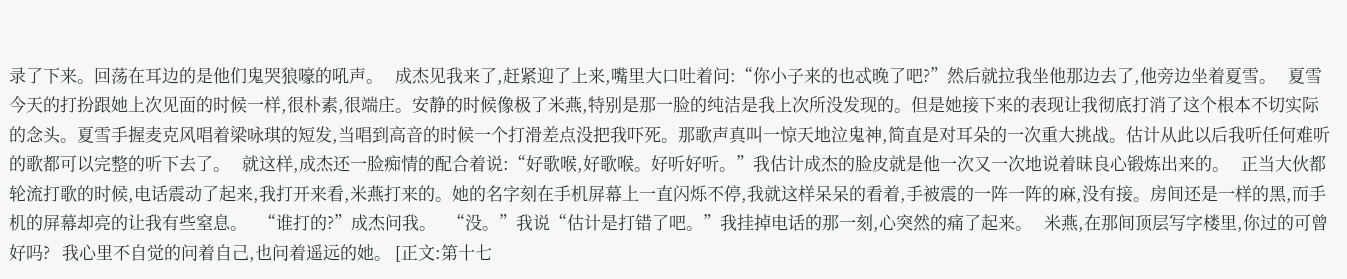录了下来。回荡在耳边的是他们鬼哭狼嚎的吼声。   成杰见我来了,赶紧迎了上来,嘴里大口吐着问:“你小子来的也忒晚了吧?”然后就拉我坐他那边去了,他旁边坐着夏雪。   夏雪今天的打扮跟她上次见面的时候一样,很朴素,很端庄。安静的时候像极了米燕,特别是那一脸的纯洁是我上次所没发现的。但是她接下来的表现让我彻底打消了这个根本不切实际的念头。夏雪手握麦克风唱着梁咏琪的短发,当唱到高音的时候一个打滑差点没把我吓死。那歌声真叫一惊天地泣鬼神,简直是对耳朵的一次重大挑战。估计从此以后我听任何难听的歌都可以完整的听下去了。   就这样,成杰还一脸痴情的配合着说:“好歌喉,好歌喉。好听好听。”我估计成杰的脸皮就是他一次又一次地说着昧良心锻炼出来的。   正当大伙都轮流打歌的时候,电话震动了起来,我打开来看,米燕打来的。她的名字刻在手机屏幕上一直闪烁不停,我就这样呆呆的看着,手被震的一阵一阵的麻,没有接。房间还是一样的黑,而手机的屏幕却亮的让我有些窒息。   “谁打的?”成杰问我。   “没。”我说“估计是打错了吧。”我挂掉电话的那一刻,心突然的痛了起来。   米燕,在那间顶层写字楼里,你过的可曾好吗?   我心里不自觉的问着自己,也问着遥远的她。 [正文:第十七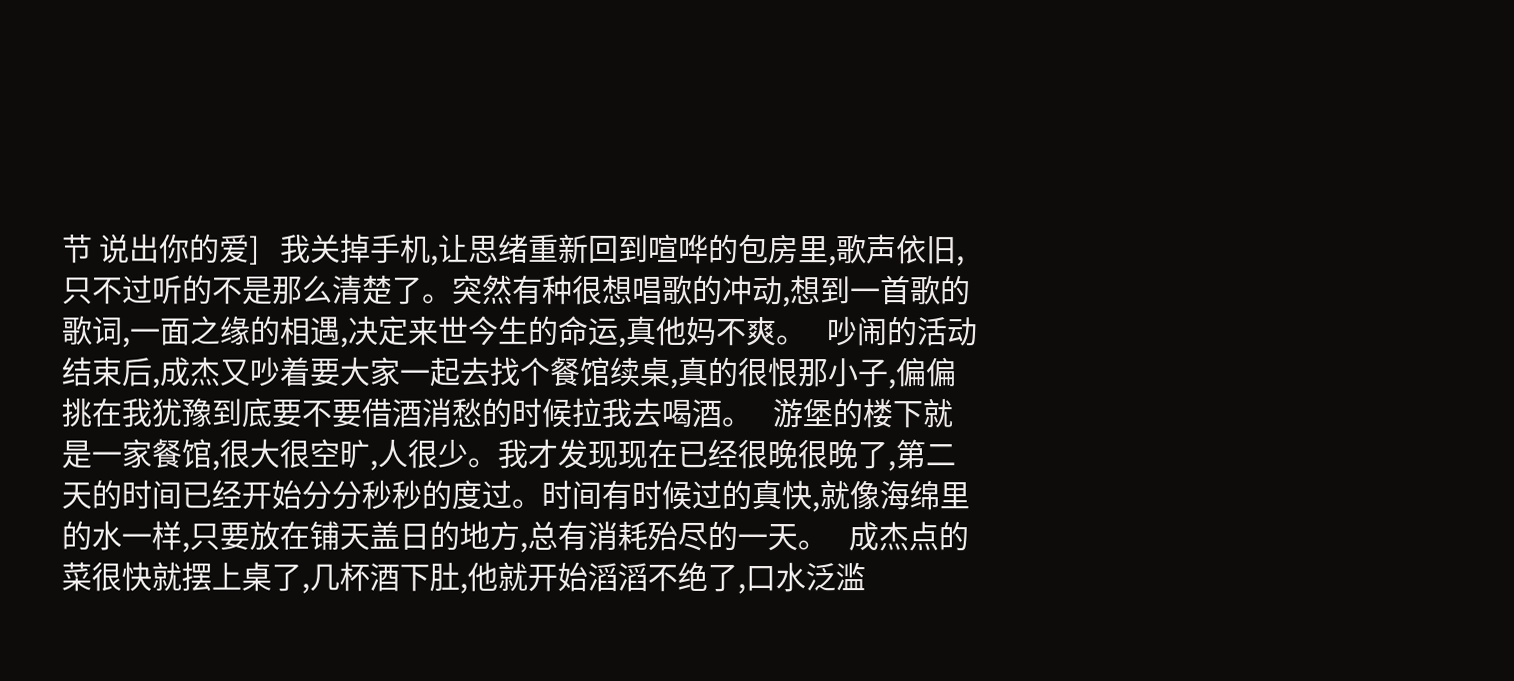节 说出你的爱]   我关掉手机,让思绪重新回到喧哗的包房里,歌声依旧,只不过听的不是那么清楚了。突然有种很想唱歌的冲动,想到一首歌的歌词,一面之缘的相遇,决定来世今生的命运,真他妈不爽。   吵闹的活动结束后,成杰又吵着要大家一起去找个餐馆续桌,真的很恨那小子,偏偏挑在我犹豫到底要不要借酒消愁的时候拉我去喝酒。   游堡的楼下就是一家餐馆,很大很空旷,人很少。我才发现现在已经很晚很晚了,第二天的时间已经开始分分秒秒的度过。时间有时候过的真快,就像海绵里的水一样,只要放在铺天盖日的地方,总有消耗殆尽的一天。   成杰点的菜很快就摆上桌了,几杯酒下肚,他就开始滔滔不绝了,口水泛滥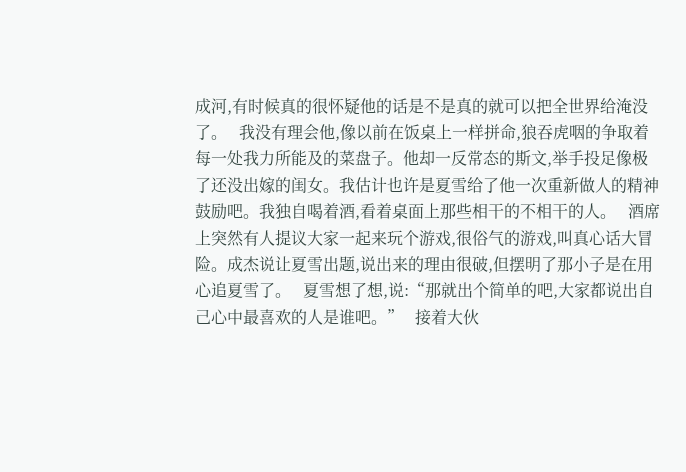成河,有时候真的很怀疑他的话是不是真的就可以把全世界给淹没了。   我没有理会他,像以前在饭桌上一样拼命,狼吞虎咽的争取着每一处我力所能及的菜盘子。他却一反常态的斯文,举手投足像极了还没出嫁的闺女。我估计也许是夏雪给了他一次重新做人的精神鼓励吧。我独自喝着酒,看着桌面上那些相干的不相干的人。   酒席上突然有人提议大家一起来玩个游戏,很俗气的游戏,叫真心话大冒险。成杰说让夏雪出题,说出来的理由很破,但摆明了那小子是在用心追夏雪了。   夏雪想了想,说:“那就出个简单的吧,大家都说出自己心中最喜欢的人是谁吧。”   接着大伙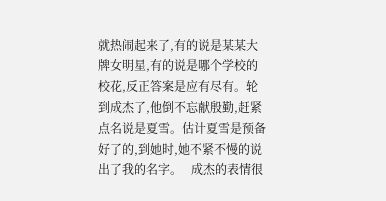就热闹起来了,有的说是某某大牌女明星,有的说是哪个学校的校花,反正答案是应有尽有。轮到成杰了,他倒不忘献殷勤,赶紧点名说是夏雪。估计夏雪是预备好了的,到她时,她不紧不慢的说出了我的名字。   成杰的表情很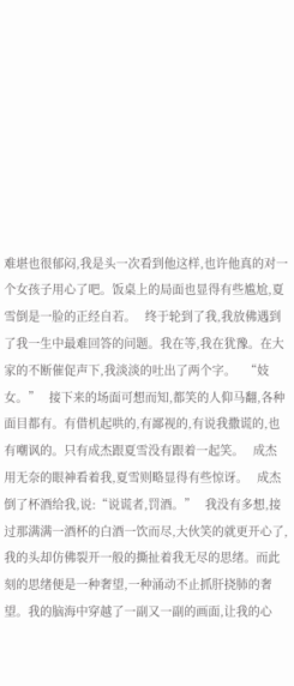难堪也很郁闷,我是头一次看到他这样,也许他真的对一个女孩子用心了吧。饭桌上的局面也显得有些尴尬,夏雪倒是一脸的正经自若。   终于轮到了我,我放佛遇到了我一生中最难回答的问题。我在等,我在犹豫。在大家的不断催促声下,我淡淡的吐出了两个字。   “妓女。”   接下来的场面可想而知,都笑的人仰马翻,各种面目都有。有借机起哄的,有鄙视的,有说我撒谎的,也有嘲讽的。只有成杰跟夏雪没有跟着一起笑。   成杰用无奈的眼神看着我,夏雪则略显得有些惊讶。   成杰倒了杯酒给我,说:“说谎者,罚酒。”   我没有多想,接过那满满一酒杯的白酒一饮而尽,大伙笑的就更开心了,我的头却仿佛裂开一般的撕扯着我无尽的思绪。而此刻的思绪便是一种奢望,一种涌动不止抓肝挠肺的奢望。我的脑海中穿越了一副又一副的画面,让我的心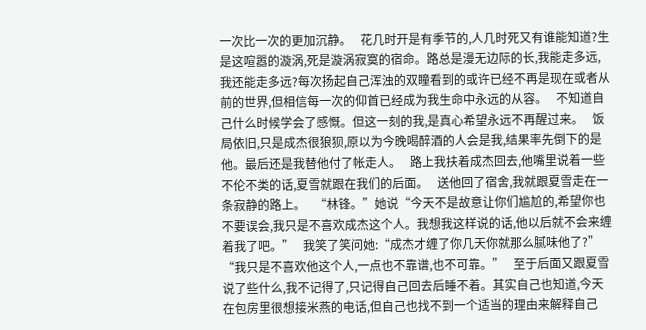一次比一次的更加沉静。   花几时开是有季节的,人几时死又有谁能知道?生是这喧嚣的漩涡,死是漩涡寂寞的宿命。路总是漫无边际的长,我能走多远,我还能走多远?每次扬起自己浑浊的双瞳看到的或许已经不再是现在或者从前的世界,但相信每一次的仰首已经成为我生命中永远的从容。   不知道自己什么时候学会了感慨。但这一刻的我,是真心希望永远不再醒过来。   饭局依旧,只是成杰很狼狈,原以为今晚喝醉酒的人会是我,结果率先倒下的是他。最后还是我替他付了帐走人。   路上我扶着成杰回去,他嘴里说着一些不伦不类的话,夏雪就跟在我们的后面。   送他回了宿舍,我就跟夏雪走在一条寂静的路上。   “林锋。”她说“今天不是故意让你们尴尬的,希望你也不要误会,我只是不喜欢成杰这个人。我想我这样说的话,他以后就不会来缠着我了吧。”   我笑了笑问她:“成杰才缠了你几天你就那么腻味他了?”   “我只是不喜欢他这个人,一点也不靠谱,也不可靠。”   至于后面又跟夏雪说了些什么,我不记得了,只记得自己回去后睡不着。其实自己也知道,今天在包房里很想接米燕的电话,但自己也找不到一个适当的理由来解释自己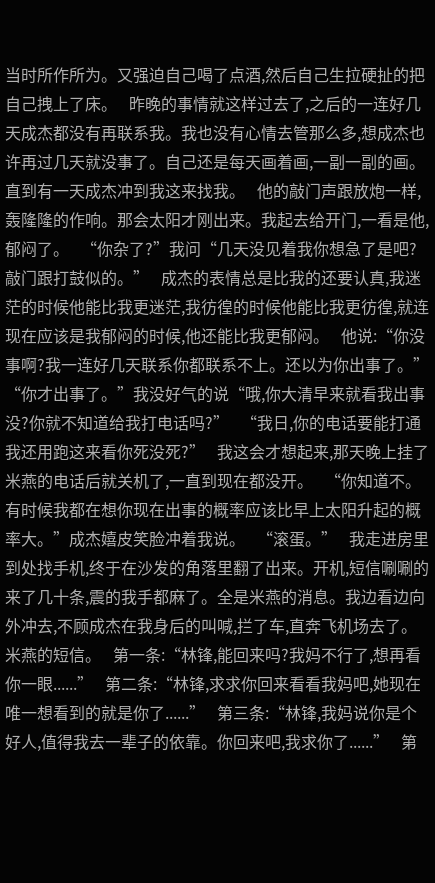当时所作所为。又强迫自己喝了点酒,然后自己生拉硬扯的把自己拽上了床。   昨晚的事情就这样过去了,之后的一连好几天成杰都没有再联系我。我也没有心情去管那么多,想成杰也许再过几天就没事了。自己还是每天画着画,一副一副的画。   直到有一天成杰冲到我这来找我。   他的敲门声跟放炮一样,轰隆隆的作响。那会太阳才刚出来。我起去给开门,一看是他,郁闷了。   “你杂了?”我问“几天没见着我你想急了是吧?敲门跟打鼓似的。”   成杰的表情总是比我的还要认真,我迷茫的时候他能比我更迷茫,我彷徨的时候他能比我更彷徨,就连现在应该是我郁闷的时候,他还能比我更郁闷。   他说:“你没事啊?我一连好几天联系你都联系不上。还以为你出事了。”   “你才出事了。”我没好气的说“哦,你大清早来就看我出事没?你就不知道给我打电话吗?”   “我日,你的电话要能打通我还用跑这来看你死没死?”   我这会才想起来,那天晚上挂了米燕的电话后就关机了,一直到现在都没开。   “你知道不。有时候我都在想你现在出事的概率应该比早上太阳升起的概率大。”成杰嬉皮笑脸冲着我说。   “滚蛋。”   我走进房里到处找手机,终于在沙发的角落里翻了出来。开机,短信唰唰的来了几十条,震的我手都麻了。全是米燕的消息。我边看边向外冲去,不顾成杰在我身后的叫喊,拦了车,直奔飞机场去了。   米燕的短信。   第一条:“林锋,能回来吗?我妈不行了,想再看你一眼......”   第二条:“林锋,求求你回来看看我妈吧,她现在唯一想看到的就是你了......”   第三条:“林锋,我妈说你是个好人,值得我去一辈子的依靠。你回来吧,我求你了......”   第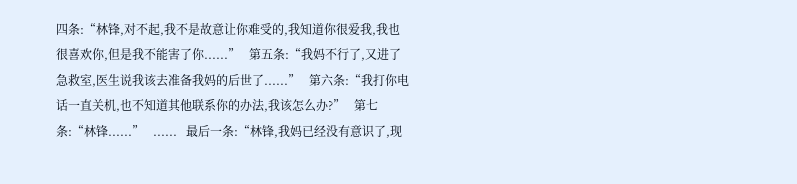四条:“林锋,对不起,我不是故意让你难受的,我知道你很爱我,我也很喜欢你,但是我不能害了你......”   第五条:“我妈不行了,又进了急救室,医生说我该去准备我妈的后世了......”   第六条:“我打你电话一直关机,也不知道其他联系你的办法,我该怎么办?”   第七条:“林锋......”   ......   最后一条:“林锋,我妈已经没有意识了,现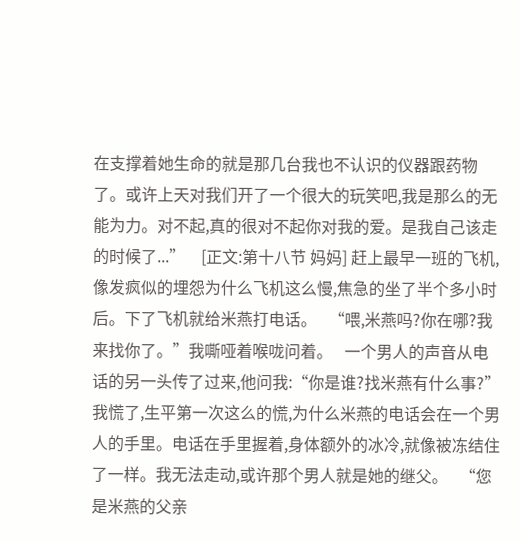在支撑着她生命的就是那几台我也不认识的仪器跟药物了。或许上天对我们开了一个很大的玩笑吧,我是那么的无能为力。对不起,真的很对不起你对我的爱。是我自己该走的时候了...”    [正文:第十八节 妈妈] 赶上最早一班的飞机,像发疯似的埋怨为什么飞机这么慢,焦急的坐了半个多小时后。下了飞机就给米燕打电话。   “喂,米燕吗?你在哪?我来找你了。”我嘶哑着喉咙问着。   一个男人的声音从电话的另一头传了过来,他问我:“你是谁?找米燕有什么事?”   我慌了,生平第一次这么的慌,为什么米燕的电话会在一个男人的手里。电话在手里握着,身体额外的冰冷,就像被冻结住了一样。我无法走动,或许那个男人就是她的继父。   “您是米燕的父亲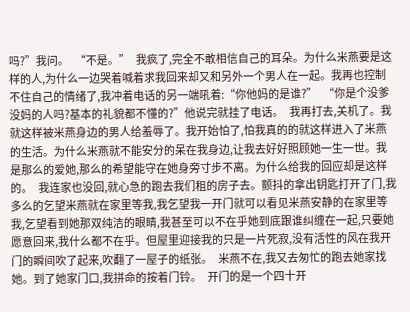吗?”我问。   “不是。”   我疯了,完全不敢相信自己的耳朵。为什么米燕要是这样的人,为什么一边哭着喊着求我回来却又和另外一个男人在一起。我再也控制不住自己的情绪了,我冲着电话的另一端吼着:“你他妈的是谁?”   “你是个没爹没妈的人吗?基本的礼貌都不懂的?”他说完就挂了电话。   我再打去,关机了。我就这样被米燕身边的男人给羞辱了。我开始怕了,怕我真的的就这样进入了米燕的生活。为什么米燕就不能安分的呆在我身边,让我去好好照顾她一生一世。我是那么的爱她,那么的希望能守在她身旁寸步不离。为什么给我的回应却是这样的。   我连家也没回,就心急的跑去我们租的房子去。颤抖的拿出钥匙打开了门,我多么的乞望米燕就在家里等我,我乞望我一开门就可以看见米燕安静的在家里等我,乞望看到她那双纯洁的眼睛,我甚至可以不在乎她到底跟谁纠缠在一起,只要她愿意回来,我什么都不在乎。但屋里迎接我的只是一片死寂,没有活性的风在我开门的瞬间吹了起来,吹翻了一屋子的纸张。   米燕不在,我又去匆忙的跑去她家找她。到了她家门口,我拼命的按着门铃。   开门的是一个四十开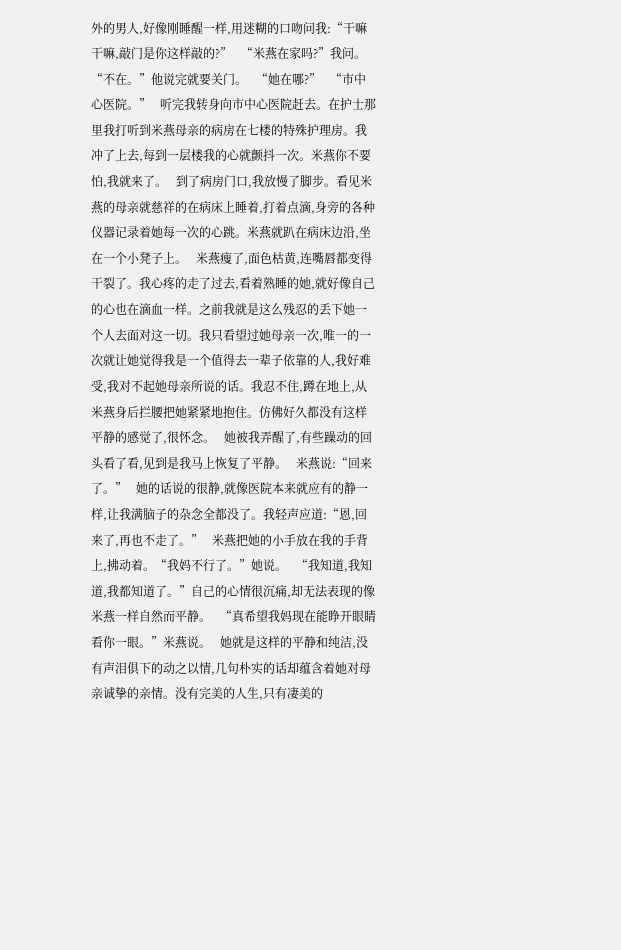外的男人,好像刚睡醒一样,用迷糊的口吻问我:“干嘛干嘛,敲门是你这样敲的?”   “米燕在家吗?”我问。   “不在。”他说完就要关门。   “她在哪?”   “市中心医院。”   听完我转身向市中心医院赶去。在护士那里我打听到米燕母亲的病房在七楼的特殊护理房。我冲了上去,每到一层楼我的心就颤抖一次。米燕你不要怕,我就来了。   到了病房门口,我放慢了脚步。看见米燕的母亲就慈祥的在病床上睡着,打着点滴,身旁的各种仪器记录着她每一次的心跳。米燕就趴在病床边沿,坐在一个小凳子上。   米燕瘦了,面色枯黄,连嘴唇都变得干裂了。我心疼的走了过去,看着熟睡的她,就好像自己的心也在滴血一样。之前我就是这么残忍的丢下她一个人去面对这一切。我只看望过她母亲一次,唯一的一次就让她觉得我是一个值得去一辈子依靠的人,我好难受,我对不起她母亲所说的话。我忍不住,蹲在地上,从米燕身后拦腰把她紧紧地抱住。仿佛好久都没有这样平静的感觉了,很怀念。   她被我弄醒了,有些躁动的回头看了看,见到是我马上恢复了平静。   米燕说:“回来了。”   她的话说的很静,就像医院本来就应有的静一样,让我满脑子的杂念全都没了。我轻声应道:“恩,回来了,再也不走了。”   米燕把她的小手放在我的手背上,拂动着。“我妈不行了。”她说。   “我知道,我知道,我都知道了。”自己的心情很沉痛,却无法表现的像米燕一样自然而平静。   “真希望我妈现在能睁开眼睛看你一眼。”米燕说。   她就是这样的平静和纯洁,没有声泪俱下的动之以情,几句朴实的话却蕴含着她对母亲诚挚的亲情。没有完美的人生,只有凄美的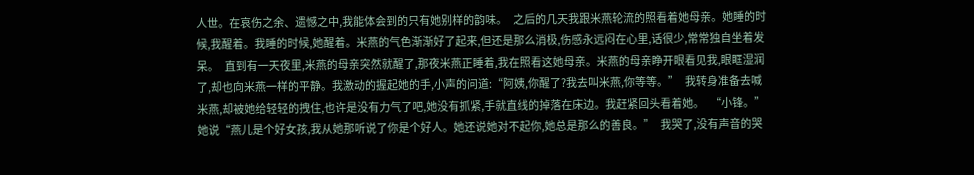人世。在哀伤之余、遗憾之中,我能体会到的只有她别样的韵味。   之后的几天我跟米燕轮流的照看着她母亲。她睡的时候,我醒着。我睡的时候,她醒着。米燕的气色渐渐好了起来,但还是那么消极,伤感永远闷在心里,话很少,常常独自坐着发呆。   直到有一天夜里,米燕的母亲突然就醒了,那夜米燕正睡着,我在照看这她母亲。米燕的母亲睁开眼看见我,眼眶湿润了,却也向米燕一样的平静。我激动的握起她的手,小声的问道:“阿姨,你醒了?我去叫米燕,你等等。”   我转身准备去喊米燕,却被她给轻轻的拽住,也许是没有力气了吧,她没有抓紧,手就直线的掉落在床边。我赶紧回头看着她。   “小锋。”她说“燕儿是个好女孩,我从她那听说了你是个好人。她还说她对不起你,她总是那么的善良。”   我哭了,没有声音的哭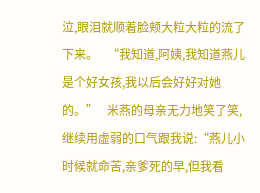泣,眼泪就顺着脸颊大粒大粒的流了下来。   “我知道,阿姨,我知道燕儿是个好女孩,我以后会好好对她的。”   米燕的母亲无力地笑了笑,继续用虚弱的口气跟我说:“燕儿小时候就命苦,亲爹死的早,但我看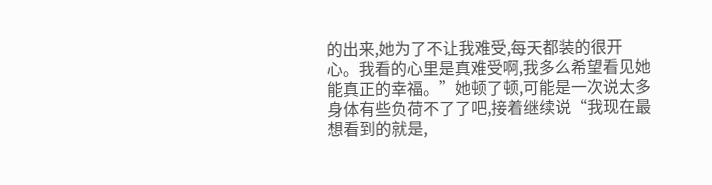的出来,她为了不让我难受,每天都装的很开心。我看的心里是真难受啊,我多么希望看见她能真正的幸福。”她顿了顿,可能是一次说太多身体有些负荷不了了吧,接着继续说“我现在最想看到的就是,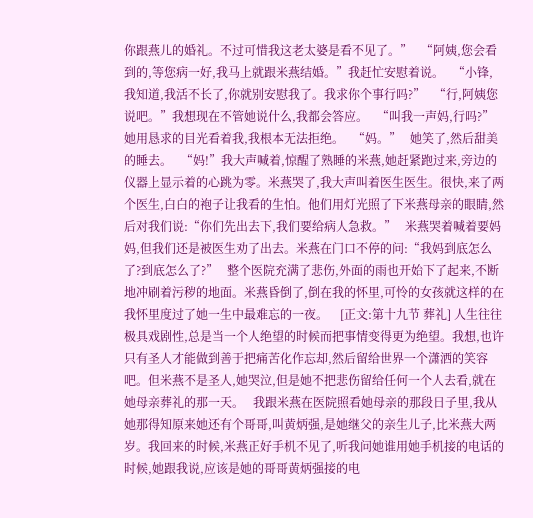你跟燕儿的婚礼。不过可惜我这老太婆是看不见了。”   “阿姨,您会看到的,等您病一好,我马上就跟米燕结婚。”我赶忙安慰着说。   “小锋,我知道,我活不长了,你就别安慰我了。我求你个事行吗?”   “行,阿姨您说吧。”我想现在不管她说什么,我都会答应。   “叫我一声妈,行吗?”她用恳求的目光看着我,我根本无法拒绝。   “妈。”   她笑了,然后甜美的睡去。   “妈!”我大声喊着,惊醒了熟睡的米燕,她赶紧跑过来,旁边的仪器上显示着的心跳为零。米燕哭了,我大声叫着医生医生。很快,来了两个医生,白白的袍子让我看的生怕。他们用灯光照了下米燕母亲的眼睛,然后对我们说:“你们先出去下,我们要给病人急救。”   米燕哭着喊着要妈妈,但我们还是被医生劝了出去。米燕在门口不停的问:“我妈到底怎么了?到底怎么了?”   整个医院充满了悲伤,外面的雨也开始下了起来,不断地冲刷着污秽的地面。米燕昏倒了,倒在我的怀里,可怜的女孩就这样的在我怀里度过了她一生中最难忘的一夜。    [正文:第十九节 葬礼] 人生往往极具戏剧性,总是当一个人绝望的时候而把事情变得更为绝望。我想,也许只有圣人才能做到善于把痛苦化作忘却,然后留给世界一个潇洒的笑容吧。但米燕不是圣人,她哭泣,但是她不把悲伤留给任何一个人去看,就在她母亲葬礼的那一天。   我跟米燕在医院照看她母亲的那段日子里,我从她那得知原来她还有个哥哥,叫黄炳强,是她继父的亲生儿子,比米燕大两岁。我回来的时候,米燕正好手机不见了,听我问她谁用她手机接的电话的时候,她跟我说,应该是她的哥哥黄炳强接的电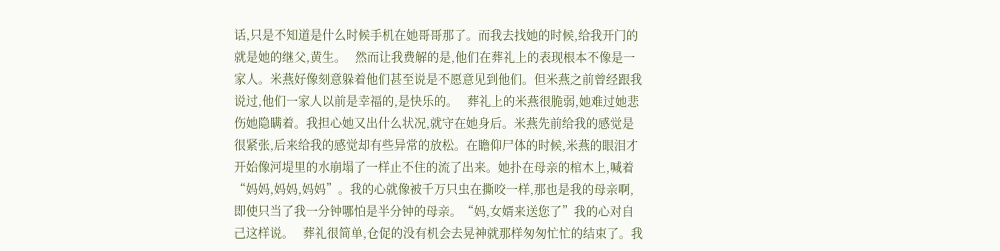话,只是不知道是什么时候手机在她哥哥那了。而我去找她的时候,给我开门的就是她的继父,黄生。   然而让我费解的是,他们在葬礼上的表现根本不像是一家人。米燕好像刻意躲着他们甚至说是不愿意见到他们。但米燕之前曾经跟我说过,他们一家人以前是幸福的,是快乐的。   葬礼上的米燕很脆弱,她难过她悲伤她隐瞒着。我担心她又出什么状况,就守在她身后。米燕先前给我的感觉是很紧张,后来给我的感觉却有些异常的放松。在瞻仰尸体的时候,米燕的眼泪才开始像河堤里的水崩塌了一样止不住的流了出来。她扑在母亲的棺木上,喊着“妈妈,妈妈,妈妈”。我的心就像被千万只虫在撕咬一样,那也是我的母亲啊,即使只当了我一分钟哪怕是半分钟的母亲。“妈,女婿来送您了”我的心对自己这样说。   葬礼很简单,仓促的没有机会去晃神就那样匆匆忙忙的结束了。我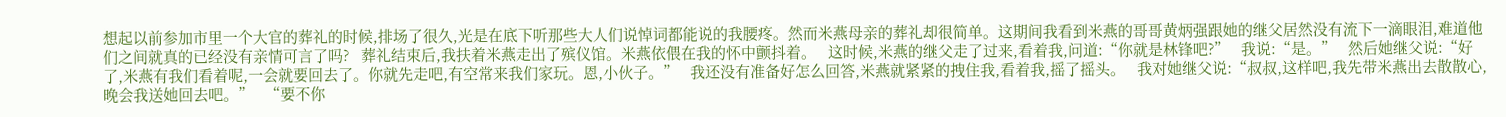想起以前参加市里一个大官的葬礼的时候,排场了很久,光是在底下听那些大人们说悼词都能说的我腰疼。然而米燕母亲的葬礼却很简单。这期间我看到米燕的哥哥黄炳强跟她的继父居然没有流下一滴眼泪,难道他们之间就真的已经没有亲情可言了吗?   葬礼结束后,我扶着米燕走出了殡仪馆。米燕依偎在我的怀中颤抖着。   这时候,米燕的继父走了过来,看着我,问道:“你就是林锋吧?”   我说:“是。”   然后她继父说:“好了,米燕有我们看着呢,一会就要回去了。你就先走吧,有空常来我们家玩。恩,小伙子。”   我还没有准备好怎么回答,米燕就紧紧的拽住我,看着我,摇了摇头。   我对她继父说:“叔叔,这样吧,我先带米燕出去散散心,晚会我送她回去吧。”   “要不你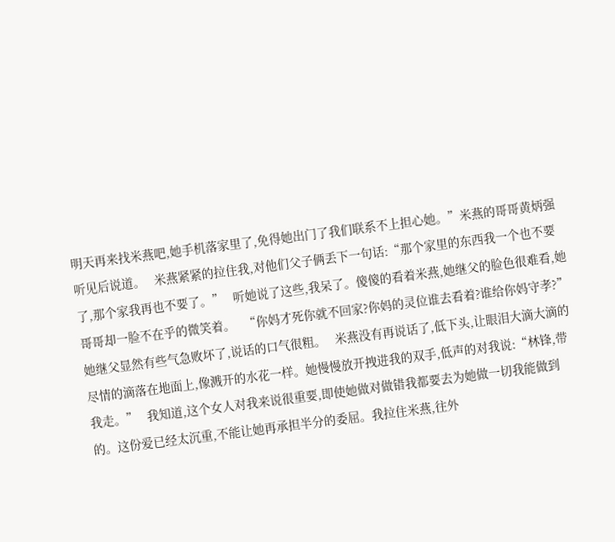明天再来找米燕吧,她手机落家里了,免得她出门了我们联系不上担心她。”米燕的哥哥黄炳强听见后说道。   米燕紧紧的拉住我,对他们父子俩丢下一句话:“那个家里的东西我一个也不要了,那个家我再也不要了。”   听她说了这些,我呆了。傻傻的看着米燕,她继父的脸色很难看,她哥哥却一脸不在乎的微笑着。   “你妈才死你就不回家?你妈的灵位谁去看着?谁给你妈守孝?”她继父显然有些气急败坏了,说话的口气很粗。   米燕没有再说话了,低下头,让眼泪大滴大滴的尽情的滴落在地面上,像溅开的水花一样。她慢慢放开拽进我的双手,低声的对我说:“林锋,带我走。”   我知道,这个女人对我来说很重要,即使她做对做错我都要去为她做一切我能做到的。这份爱已经太沉重,不能让她再承担半分的委屈。我拉住米燕,往外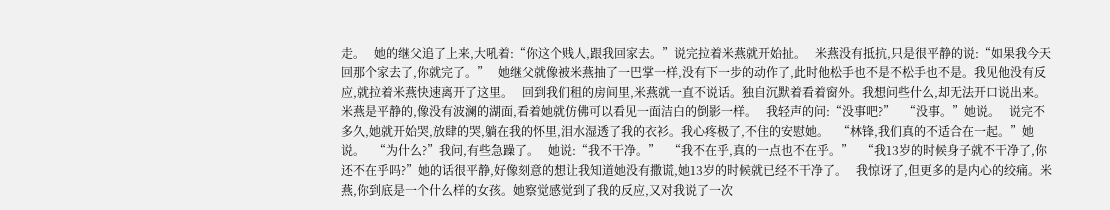走。   她的继父追了上来,大吼着:“你这个贱人,跟我回家去。”说完拉着米燕就开始扯。   米燕没有抵抗,只是很平静的说:“如果我今天回那个家去了,你就完了。”   她继父就像被米燕抽了一巴掌一样,没有下一步的动作了,此时他松手也不是不松手也不是。我见他没有反应,就拉着米燕快速离开了这里。   回到我们租的房间里,米燕就一直不说话。独自沉默着看着窗外。我想问些什么,却无法开口说出来。米燕是平静的,像没有波澜的湖面,看着她就仿佛可以看见一面洁白的倒影一样。   我轻声的问:“没事吧?”   “没事。”她说。   说完不多久,她就开始哭,放肆的哭,躺在我的怀里,泪水湿透了我的衣衫。我心疼极了,不住的安慰她。   “林锋,我们真的不适合在一起。”她说。   “为什么?”我问,有些急躁了。   她说:“我不干净。”   “我不在乎,真的一点也不在乎。”   “我13岁的时候身子就不干净了,你还不在乎吗?”她的话很平静,好像刻意的想让我知道她没有撒谎,她13岁的时候就已经不干净了。   我惊讶了,但更多的是内心的绞痛。米燕,你到底是一个什么样的女孩。她察觉感觉到了我的反应,又对我说了一次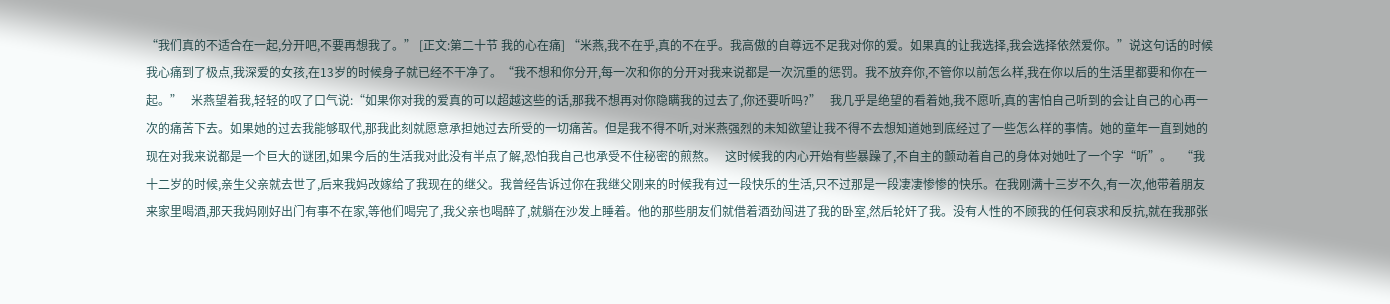“我们真的不适合在一起,分开吧,不要再想我了。” [正文:第二十节 我的心在痛] “米燕,我不在乎,真的不在乎。我高傲的自尊远不足我对你的爱。如果真的让我选择,我会选择依然爱你。”说这句话的时候我心痛到了极点,我深爱的女孩,在13岁的时候身子就已经不干净了。“我不想和你分开,每一次和你的分开对我来说都是一次沉重的惩罚。我不放弃你,不管你以前怎么样,我在你以后的生活里都要和你在一起。”   米燕望着我,轻轻的叹了口气说:“如果你对我的爱真的可以超越这些的话,那我不想再对你隐瞒我的过去了,你还要听吗?”   我几乎是绝望的看着她,我不愿听,真的害怕自己听到的会让自己的心再一次的痛苦下去。如果她的过去我能够取代,那我此刻就愿意承担她过去所受的一切痛苦。但是我不得不听,对米燕强烈的未知欲望让我不得不去想知道她到底经过了一些怎么样的事情。她的童年一直到她的现在对我来说都是一个巨大的谜团,如果今后的生活我对此没有半点了解,恐怕我自己也承受不住秘密的煎熬。   这时候我的内心开始有些暴躁了,不自主的颤动着自己的身体对她吐了一个字“听”。   “我十二岁的时候,亲生父亲就去世了,后来我妈改嫁给了我现在的继父。我曾经告诉过你在我继父刚来的时候我有过一段快乐的生活,只不过那是一段凄凄惨惨的快乐。在我刚满十三岁不久,有一次,他带着朋友来家里喝酒,那天我妈刚好出门有事不在家,等他们喝完了,我父亲也喝醉了,就躺在沙发上睡着。他的那些朋友们就借着酒劲闯进了我的卧室,然后轮奸了我。没有人性的不顾我的任何哀求和反抗,就在我那张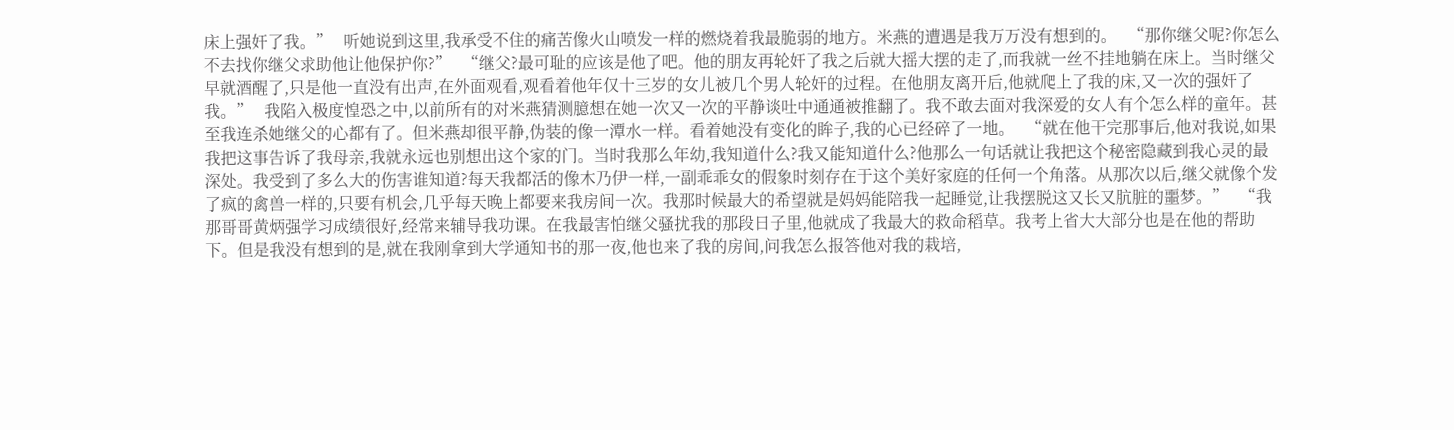床上强奸了我。”   听她说到这里,我承受不住的痛苦像火山喷发一样的燃烧着我最脆弱的地方。米燕的遭遇是我万万没有想到的。   “那你继父呢?你怎么不去找你继父求助他让他保护你?”   “继父?最可耻的应该是他了吧。他的朋友再轮奸了我之后就大摇大摆的走了,而我就一丝不挂地躺在床上。当时继父早就酒醒了,只是他一直没有出声,在外面观看,观看着他年仅十三岁的女儿被几个男人轮奸的过程。在他朋友离开后,他就爬上了我的床,又一次的强奸了我。”   我陷入极度惶恐之中,以前所有的对米燕猜测臆想在她一次又一次的平静谈吐中通通被推翻了。我不敢去面对我深爱的女人有个怎么样的童年。甚至我连杀她继父的心都有了。但米燕却很平静,伪装的像一潭水一样。看着她没有变化的眸子,我的心已经碎了一地。   “就在他干完那事后,他对我说,如果我把这事告诉了我母亲,我就永远也别想出这个家的门。当时我那么年幼,我知道什么?我又能知道什么?他那么一句话就让我把这个秘密隐藏到我心灵的最深处。我受到了多么大的伤害谁知道?每天我都活的像木乃伊一样,一副乖乖女的假象时刻存在于这个美好家庭的任何一个角落。从那次以后,继父就像个发了疯的禽兽一样的,只要有机会,几乎每天晚上都要来我房间一次。我那时候最大的希望就是妈妈能陪我一起睡觉,让我摆脱这又长又肮脏的噩梦。”   “我那哥哥黄炳强学习成绩很好,经常来辅导我功课。在我最害怕继父骚扰我的那段日子里,他就成了我最大的救命稻草。我考上省大大部分也是在他的帮助下。但是我没有想到的是,就在我刚拿到大学通知书的那一夜,他也来了我的房间,问我怎么报答他对我的栽培,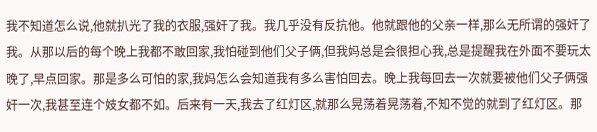我不知道怎么说,他就扒光了我的衣服,强奸了我。我几乎没有反抗他。他就跟他的父亲一样,那么无所谓的强奸了我。从那以后的每个晚上我都不敢回家,我怕碰到他们父子俩,但我妈总是会很担心我,总是提醒我在外面不要玩太晚了,早点回家。那是多么可怕的家,我妈怎么会知道我有多么害怕回去。晚上我每回去一次就要被他们父子俩强奸一次,我甚至连个妓女都不如。后来有一天,我去了红灯区,就那么晃荡着晃荡着,不知不觉的就到了红灯区。那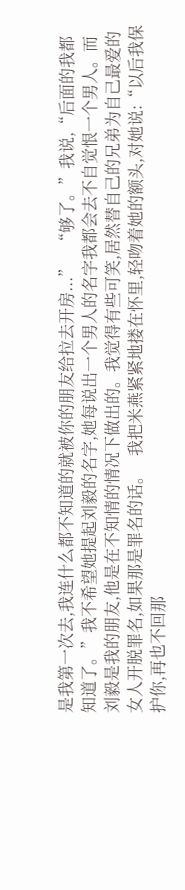是我第一次去,我连什么都不知道的就被你的朋友给拉去开房...”   “够了。”我说,“后面的我都知道了。”我不希望她提起刘毅的名字,她每说出一个男人的名字我都会去不自觉恨一个男人。而刘毅是我的朋友,他是在不知情的情况下做出的。我觉得有些可笑,居然替自己的兄弟为自己最爱的女人开脱罪名,如果那是罪名的话。   我把米燕紧紧地搂在怀里,轻吻着她的额头,对她说:“以后我保护你,再也不回那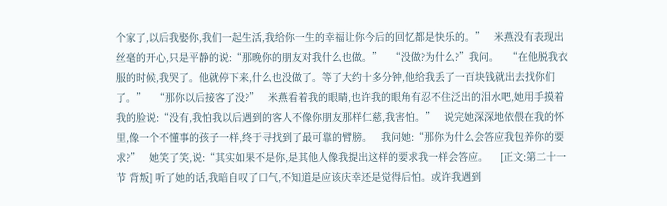个家了,以后我娶你,我们一起生活,我给你一生的幸福让你今后的回忆都是快乐的。”   米燕没有表现出丝毫的开心,只是平静的说:“那晚你的朋友对我什么也做。”   “没做?为什么?”我问。   “在他脱我衣服的时候,我哭了。他就停下来,什么也没做了。等了大约十多分钟,他给我丢了一百块钱就出去找你们了。”   “那你以后接客了没?”   米燕看着我的眼睛,也许我的眼角有忍不住泛出的泪水吧,她用手摸着我的脸说:“没有,我怕我以后遇到的客人不像你朋友那样仁慈,我害怕。”   说完她深深地依偎在我的怀里,像一个不懂事的孩子一样,终于寻找到了最可靠的臂膀。   我问她:“那你为什么会答应我包养你的要求?”   她笑了笑,说:“其实如果不是你,是其他人像我提出这样的要求我一样会答应。    [正文:第二十一节 背叛] 听了她的话,我暗自叹了口气,不知道是应该庆幸还是觉得后怕。或许我遇到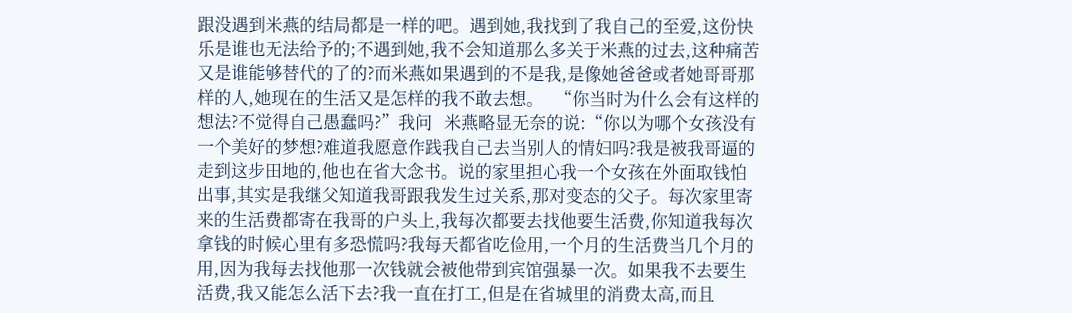跟没遇到米燕的结局都是一样的吧。遇到她,我找到了我自己的至爱,这份快乐是谁也无法给予的;不遇到她,我不会知道那么多关于米燕的过去,这种痛苦又是谁能够替代的了的?而米燕如果遇到的不是我,是像她爸爸或者她哥哥那样的人,她现在的生活又是怎样的我不敢去想。   “你当时为什么会有这样的想法?不觉得自己愚蠢吗?”我问   米燕略显无奈的说:“你以为哪个女孩没有一个美好的梦想?难道我愿意作践我自己去当别人的情妇吗?我是被我哥逼的走到这步田地的,他也在省大念书。说的家里担心我一个女孩在外面取钱怕出事,其实是我继父知道我哥跟我发生过关系,那对变态的父子。每次家里寄来的生活费都寄在我哥的户头上,我每次都要去找他要生活费,你知道我每次拿钱的时候心里有多恐慌吗?我每天都省吃俭用,一个月的生活费当几个月的用,因为我每去找他那一次钱就会被他带到宾馆强暴一次。如果我不去要生活费,我又能怎么活下去?我一直在打工,但是在省城里的消费太高,而且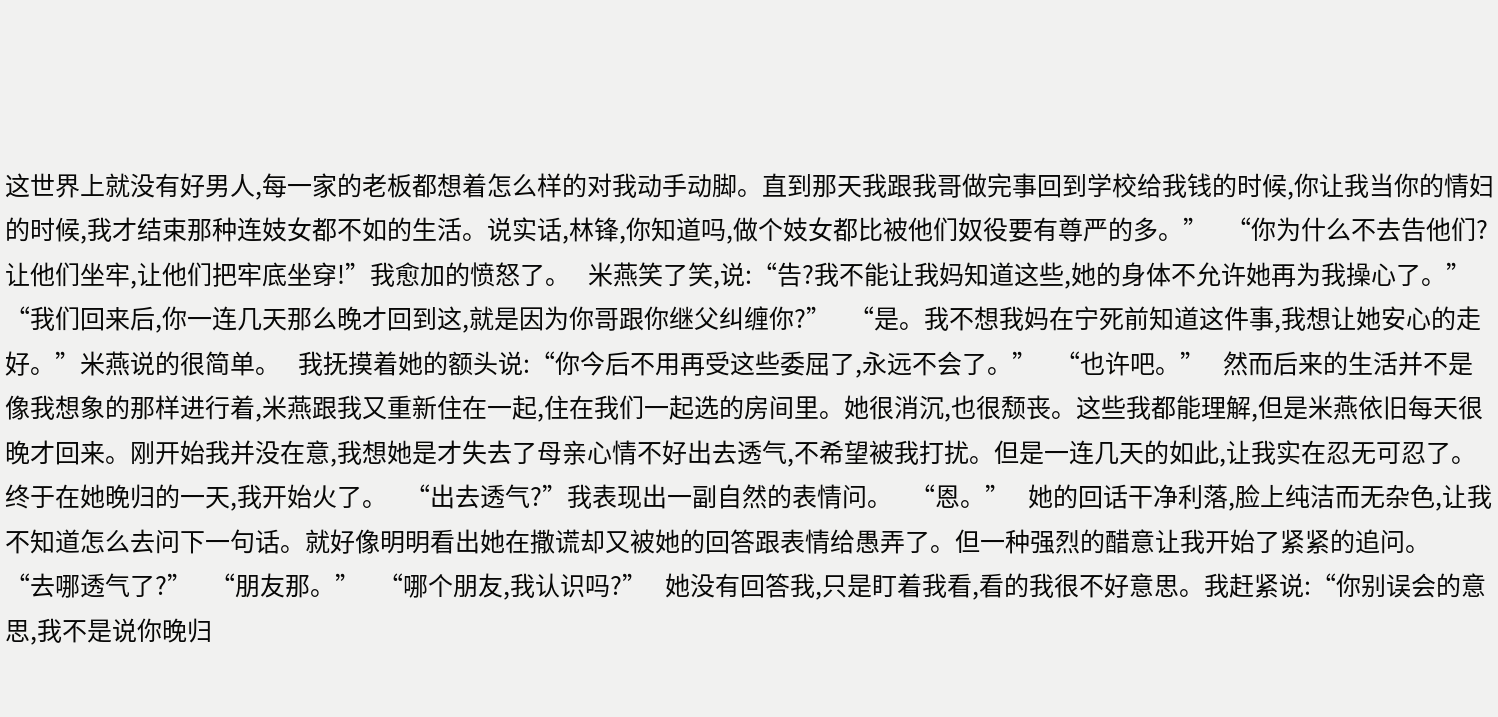这世界上就没有好男人,每一家的老板都想着怎么样的对我动手动脚。直到那天我跟我哥做完事回到学校给我钱的时候,你让我当你的情妇的时候,我才结束那种连妓女都不如的生活。说实话,林锋,你知道吗,做个妓女都比被他们奴役要有尊严的多。”   “你为什么不去告他们?让他们坐牢,让他们把牢底坐穿!”我愈加的愤怒了。   米燕笑了笑,说:“告?我不能让我妈知道这些,她的身体不允许她再为我操心了。”   “我们回来后,你一连几天那么晚才回到这,就是因为你哥跟你继父纠缠你?”   “是。我不想我妈在宁死前知道这件事,我想让她安心的走好。”米燕说的很简单。   我抚摸着她的额头说:“你今后不用再受这些委屈了,永远不会了。”   “也许吧。”   然而后来的生活并不是像我想象的那样进行着,米燕跟我又重新住在一起,住在我们一起选的房间里。她很消沉,也很颓丧。这些我都能理解,但是米燕依旧每天很晚才回来。刚开始我并没在意,我想她是才失去了母亲心情不好出去透气,不希望被我打扰。但是一连几天的如此,让我实在忍无可忍了。   终于在她晚归的一天,我开始火了。   “出去透气?”我表现出一副自然的表情问。   “恩。”   她的回话干净利落,脸上纯洁而无杂色,让我不知道怎么去问下一句话。就好像明明看出她在撒谎却又被她的回答跟表情给愚弄了。但一种强烈的醋意让我开始了紧紧的追问。   “去哪透气了?”   “朋友那。”   “哪个朋友,我认识吗?”   她没有回答我,只是盯着我看,看的我很不好意思。我赶紧说:“你别误会的意思,我不是说你晚归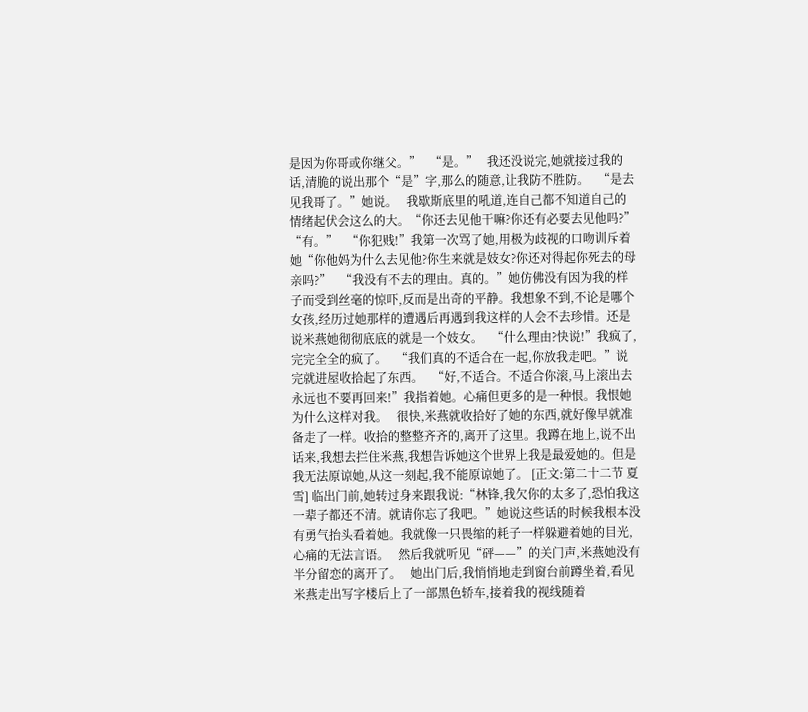是因为你哥或你继父。”   “是。”   我还没说完,她就接过我的话,清脆的说出那个“是”字,那么的随意,让我防不胜防。   “是去见我哥了。”她说。   我歇斯底里的吼道,连自己都不知道自己的情绪起伏会这么的大。“你还去见他干嘛?你还有必要去见他吗?”   “有。”   “你犯贱!”我第一次骂了她,用极为歧视的口吻训斥着她“你他妈为什么去见他?你生来就是妓女?你还对得起你死去的母亲吗?”   “我没有不去的理由。真的。”她仿佛没有因为我的样子而受到丝毫的惊吓,反而是出奇的平静。我想象不到,不论是哪个女孩,经历过她那样的遭遇后再遇到我这样的人会不去珍惜。还是说米燕她彻彻底底的就是一个妓女。   “什么理由?快说!”我疯了,完完全全的疯了。   “我们真的不适合在一起,你放我走吧。”说完就进屋收拾起了东西。   “好,不适合。不适合你滚,马上滚出去永远也不要再回来!”我指着她。心痛但更多的是一种恨。我恨她为什么这样对我。   很快,米燕就收拾好了她的东西,就好像早就准备走了一样。收拾的整整齐齐的,离开了这里。我蹲在地上,说不出话来,我想去拦住米燕,我想告诉她这个世界上我是最爱她的。但是我无法原谅她,从这一刻起,我不能原谅她了。 [正文:第二十二节 夏雪] 临出门前,她转过身来跟我说:“林锋,我欠你的太多了,恐怕我这一辈子都还不清。就请你忘了我吧。”她说这些话的时候我根本没有勇气抬头看着她。我就像一只畏缩的耗子一样躲避着她的目光,心痛的无法言语。   然后我就听见“砰——”的关门声,米燕她没有半分留恋的离开了。   她出门后,我悄悄地走到窗台前蹲坐着,看见米燕走出写字楼后上了一部黑色轿车,接着我的视线随着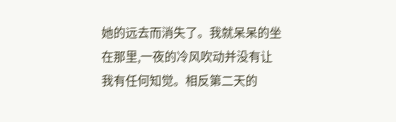她的远去而消失了。我就呆呆的坐在那里,一夜的冷风吹动并没有让我有任何知觉。相反第二天的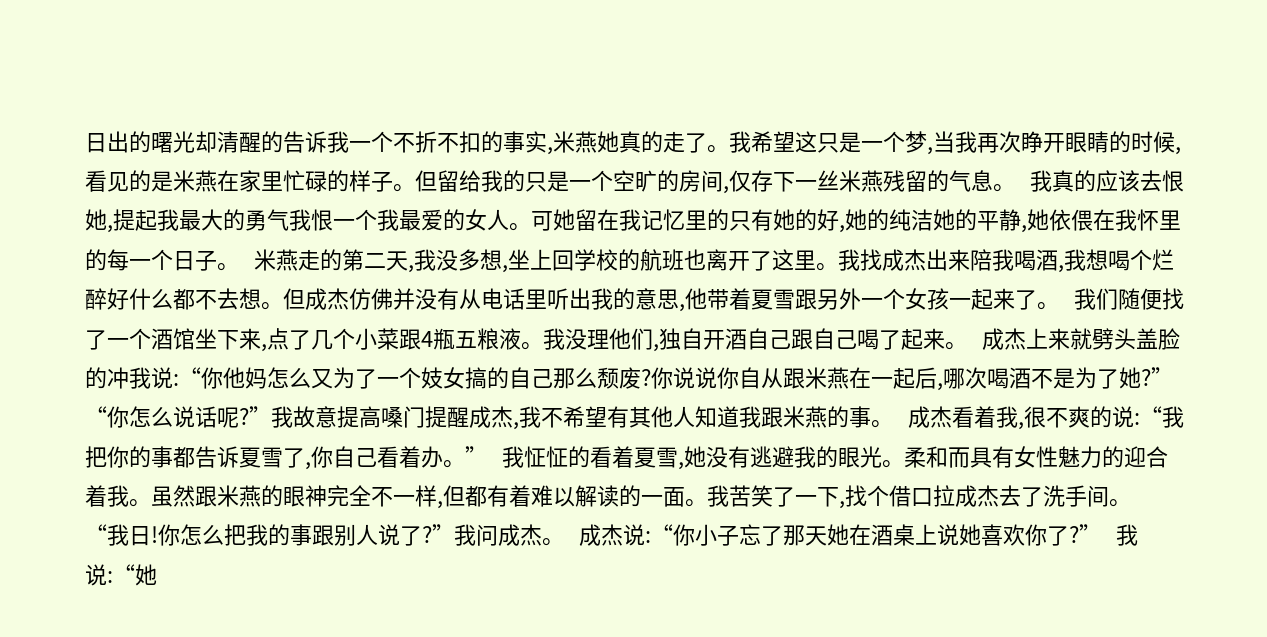日出的曙光却清醒的告诉我一个不折不扣的事实,米燕她真的走了。我希望这只是一个梦,当我再次睁开眼睛的时候,看见的是米燕在家里忙碌的样子。但留给我的只是一个空旷的房间,仅存下一丝米燕残留的气息。   我真的应该去恨她,提起我最大的勇气我恨一个我最爱的女人。可她留在我记忆里的只有她的好,她的纯洁她的平静,她依偎在我怀里的每一个日子。   米燕走的第二天,我没多想,坐上回学校的航班也离开了这里。我找成杰出来陪我喝酒,我想喝个烂醉好什么都不去想。但成杰仿佛并没有从电话里听出我的意思,他带着夏雪跟另外一个女孩一起来了。   我们随便找了一个酒馆坐下来,点了几个小菜跟4瓶五粮液。我没理他们,独自开酒自己跟自己喝了起来。   成杰上来就劈头盖脸的冲我说:“你他妈怎么又为了一个妓女搞的自己那么颓废?你说说你自从跟米燕在一起后,哪次喝酒不是为了她?”   “你怎么说话呢?”我故意提高嗓门提醒成杰,我不希望有其他人知道我跟米燕的事。   成杰看着我,很不爽的说:“我把你的事都告诉夏雪了,你自己看着办。”   我怔怔的看着夏雪,她没有逃避我的眼光。柔和而具有女性魅力的迎合着我。虽然跟米燕的眼神完全不一样,但都有着难以解读的一面。我苦笑了一下,找个借口拉成杰去了洗手间。   “我日!你怎么把我的事跟别人说了?”我问成杰。   成杰说:“你小子忘了那天她在酒桌上说她喜欢你了?”   我说:“她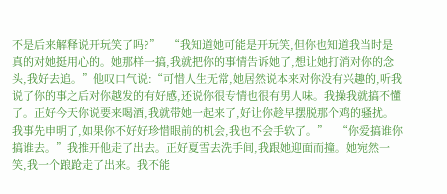不是后来解释说开玩笑了吗?”   “我知道她可能是开玩笑,但你也知道我当时是真的对她挺用心的。她那样一搞,我就把你的事情告诉她了,想让她打消对你的念头,我好去追。”他叹口气说:“可惜人生无常,她居然说本来对你没有兴趣的,听我说了你的事之后对你越发的有好感,还说你很专情也很有男人味。我操我就搞不懂了。正好今天你说要来喝酒,我就带她一起来了,好让你趁早摆脱那个鸡的骚扰。我事先申明了,如果你不好好珍惜眼前的机会,我也不会手软了。”   “你爱搞谁你搞谁去。”我推开他走了出去。正好夏雪去洗手间,我跟她迎面而撞。她宛然一笑,我一个踉跄走了出来。我不能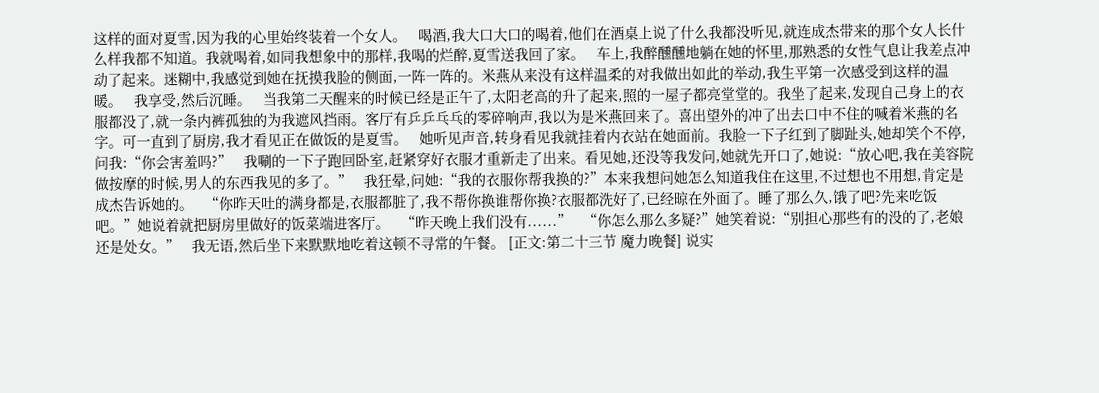这样的面对夏雪,因为我的心里始终装着一个女人。   喝酒,我大口大口的喝着,他们在酒桌上说了什么我都没听见,就连成杰带来的那个女人长什么样我都不知道。我就喝着,如同我想象中的那样,我喝的烂醉,夏雪送我回了家。   车上,我醉醺醺地躺在她的怀里,那熟悉的女性气息让我差点冲动了起来。迷糊中,我感觉到她在抚摸我脸的侧面,一阵一阵的。米燕从来没有这样温柔的对我做出如此的举动,我生平第一次感受到这样的温暖。   我享受,然后沉睡。   当我第二天醒来的时候已经是正午了,太阳老高的升了起来,照的一屋子都亮堂堂的。我坐了起来,发现自己身上的衣服都没了,就一条内裤孤独的为我遮风挡雨。客厅有乒乒乓乓的零碎响声,我以为是米燕回来了。喜出望外的冲了出去口中不住的喊着米燕的名字。可一直到了厨房,我才看见正在做饭的是夏雪。   她听见声音,转身看见我就挂着内衣站在她面前。我脸一下子红到了脚趾头,她却笑个不停,问我:“你会害羞吗?”   我唰的一下子跑回卧室,赶紧穿好衣服才重新走了出来。看见她,还没等我发问,她就先开口了,她说:“放心吧,我在美容院做按摩的时候,男人的东西我见的多了。”   我狂晕,问她:“我的衣服你帮我换的?”本来我想问她怎么知道我住在这里,不过想也不用想,肯定是成杰告诉她的。   “你昨天吐的满身都是,衣服都脏了,我不帮你换谁帮你换?衣服都洗好了,已经晾在外面了。睡了那么久,饿了吧?先来吃饭吧。”她说着就把厨房里做好的饭菜端进客厅。   “昨天晚上我们没有......”   “你怎么那么多疑?”她笑着说:“别担心那些有的没的了,老娘还是处女。”   我无语,然后坐下来默默地吃着这顿不寻常的午餐。 [正文:第二十三节 魔力晚餐] 说实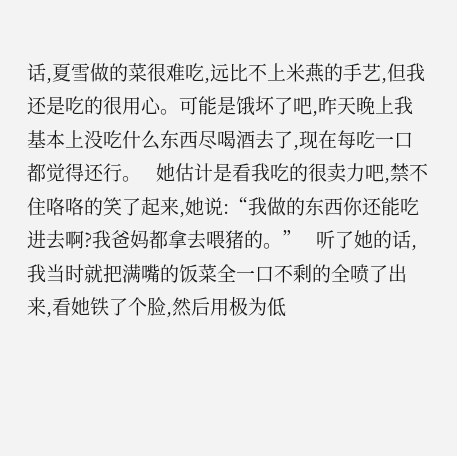话,夏雪做的菜很难吃,远比不上米燕的手艺,但我还是吃的很用心。可能是饿坏了吧,昨天晚上我基本上没吃什么东西尽喝酒去了,现在每吃一口都觉得还行。   她估计是看我吃的很卖力吧,禁不住咯咯的笑了起来,她说:“我做的东西你还能吃进去啊?我爸妈都拿去喂猪的。”   听了她的话,我当时就把满嘴的饭菜全一口不剩的全喷了出来,看她铁了个脸,然后用极为低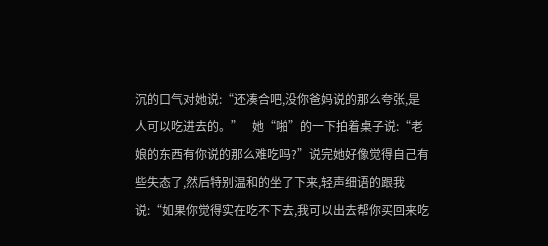沉的口气对她说:“还凑合吧,没你爸妈说的那么夸张,是人可以吃进去的。”   她“啪”的一下拍着桌子说:“老娘的东西有你说的那么难吃吗?”说完她好像觉得自己有些失态了,然后特别温和的坐了下来,轻声细语的跟我说:“如果你觉得实在吃不下去,我可以出去帮你买回来吃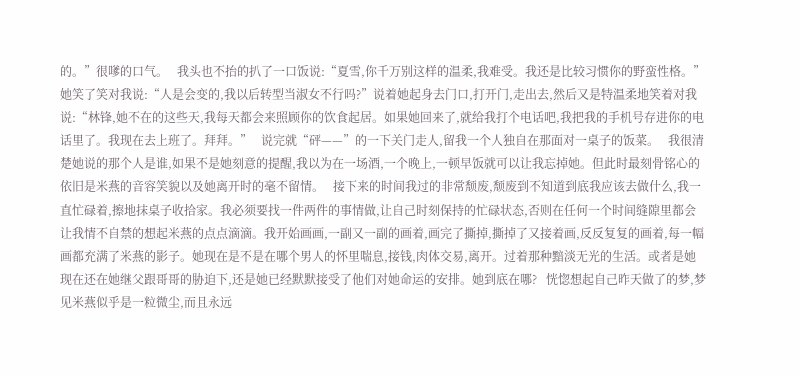的。”很嗲的口气。   我头也不抬的扒了一口饭说:“夏雪,你千万别这样的温柔,我难受。我还是比较习惯你的野蛮性格。”   她笑了笑对我说:“人是会变的,我以后转型当淑女不行吗?”说着她起身去门口,打开门,走出去,然后又是特温柔地笑着对我说:“林锋,她不在的这些天,我每天都会来照顾你的饮食起居。如果她回来了,就给我打个电话吧,我把我的手机号存进你的电话里了。我现在去上班了。拜拜。”   说完就“砰——”的一下关门走人,留我一个人独自在那面对一桌子的饭菜。   我很清楚她说的那个人是谁,如果不是她刻意的提醒,我以为在一场酒,一个晚上,一顿早饭就可以让我忘掉她。但此时最刻骨铭心的依旧是米燕的音容笑貌以及她离开时的毫不留情。   接下来的时间我过的非常颓废,颓废到不知道到底我应该去做什么,我一直忙碌着,擦地抹桌子收拾家。我必须要找一件两件的事情做,让自己时刻保持的忙碌状态,否则在任何一个时间缝隙里都会让我情不自禁的想起米燕的点点滴滴。我开始画画,一副又一副的画着,画完了撕掉,撕掉了又接着画,反反复复的画着,每一幅画都充满了米燕的影子。她现在是不是在哪个男人的怀里喘息,接钱,肉体交易,离开。过着那种黯淡无光的生活。或者是她现在还在她继父跟哥哥的胁迫下,还是她已经默默接受了他们对她命运的安排。她到底在哪?   恍惚想起自己昨天做了的梦,梦见米燕似乎是一粒微尘,而且永远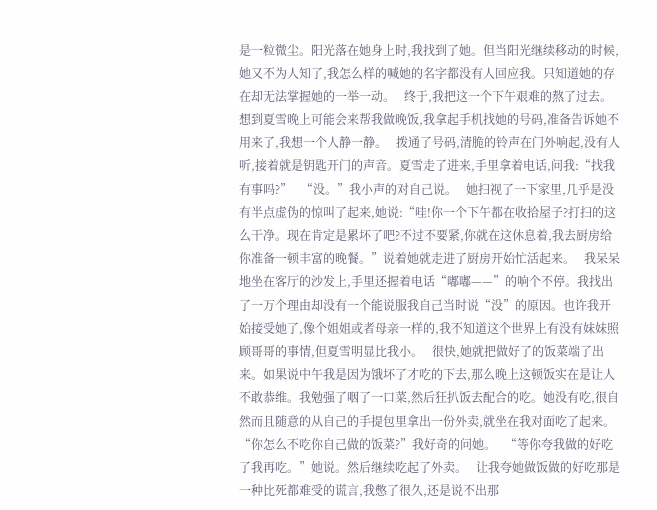是一粒微尘。阳光落在她身上时,我找到了她。但当阳光继续移动的时候,她又不为人知了,我怎么样的喊她的名字都没有人回应我。只知道她的存在却无法掌握她的一举一动。   终于,我把这一个下午艰难的熬了过去。想到夏雪晚上可能会来帮我做晚饭,我拿起手机找她的号码,准备告诉她不用来了,我想一个人静一静。   拨通了号码,清脆的铃声在门外响起,没有人听,接着就是钥匙开门的声音。夏雪走了进来,手里拿着电话,问我:“找我有事吗?”   “没。”我小声的对自己说。   她扫视了一下家里,几乎是没有半点虚伪的惊叫了起来,她说:“哇!你一个下午都在收拾屋子?打扫的这么干净。现在肯定是累坏了吧?不过不要紧,你就在这休息着,我去厨房给你准备一顿丰富的晚餐。”说着她就走进了厨房开始忙活起来。   我呆呆地坐在客厅的沙发上,手里还握着电话“嘟嘟——”的响个不停。我找出了一万个理由却没有一个能说服我自己当时说“没”的原因。也许我开始接受她了,像个姐姐或者母亲一样的,我不知道这个世界上有没有妹妹照顾哥哥的事情,但夏雪明显比我小。   很快,她就把做好了的饭菜端了出来。如果说中午我是因为饿坏了才吃的下去,那么晚上这顿饭实在是让人不敢恭维。我勉强了咽了一口菜,然后狂扒饭去配合的吃。她没有吃,很自然而且随意的从自己的手提包里拿出一份外卖,就坐在我对面吃了起来。   “你怎么不吃你自己做的饭菜?”我好奇的问她。   “等你夸我做的好吃了我再吃。”她说。然后继续吃起了外卖。   让我夸她做饭做的好吃那是一种比死都难受的谎言,我憋了很久,还是说不出那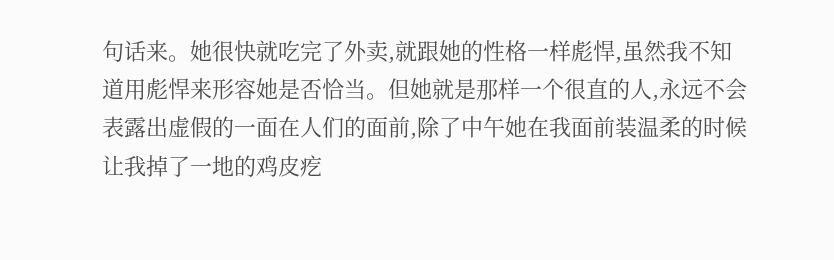句话来。她很快就吃完了外卖,就跟她的性格一样彪悍,虽然我不知道用彪悍来形容她是否恰当。但她就是那样一个很直的人,永远不会表露出虚假的一面在人们的面前,除了中午她在我面前装温柔的时候让我掉了一地的鸡皮疙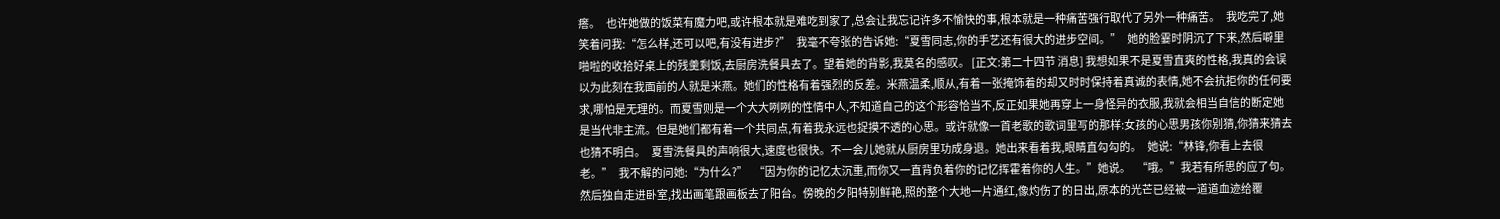瘩。   也许她做的饭菜有魔力吧,或许根本就是难吃到家了,总会让我忘记许多不愉快的事,根本就是一种痛苦强行取代了另外一种痛苦。   我吃完了,她笑着问我:“怎么样,还可以吧,有没有进步?”   我毫不夸张的告诉她:“夏雪同志,你的手艺还有很大的进步空间。”   她的脸霎时阴沉了下来,然后噼里啪啦的收拾好桌上的残羹剩饭,去厨房洗餐具去了。望着她的背影,我莫名的感叹。 [正文:第二十四节 消息] 我想如果不是夏雪直爽的性格,我真的会误以为此刻在我面前的人就是米燕。她们的性格有着强烈的反差。米燕温柔,顺从,有着一张掩饰着的却又时时保持着真诚的表情,她不会抗拒你的任何要求,哪怕是无理的。而夏雪则是一个大大咧咧的性情中人,不知道自己的这个形容恰当不,反正如果她再穿上一身怪异的衣服,我就会相当自信的断定她是当代非主流。但是她们都有着一个共同点,有着我永远也捉摸不透的心思。或许就像一首老歌的歌词里写的那样:女孩的心思男孩你别猜,你猜来猜去也猜不明白。   夏雪洗餐具的声响很大,速度也很快。不一会儿她就从厨房里功成身退。她出来看着我,眼睛直勾勾的。   她说:“林锋,你看上去很老。”   我不解的问她:“为什么?”   “因为你的记忆太沉重,而你又一直背负着你的记忆挥霍着你的人生。”她说。   “哦。”我若有所思的应了句。   然后独自走进卧室,找出画笔跟画板去了阳台。傍晚的夕阳特别鲜艳,照的整个大地一片通红,像灼伤了的日出,原本的光芒已经被一道道血迹给覆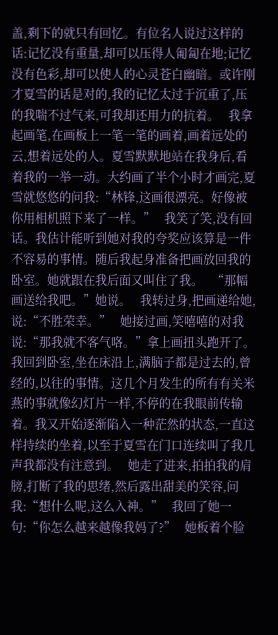盖,剩下的就只有回忆。有位名人说过这样的话:记忆没有重量,却可以压得人匍匐在地;记忆没有色彩,却可以使人的心灵苍白幽暗。或许刚才夏雪的话是对的,我的记忆太过于沉重了,压的我喘不过气来,可我却还用力的抗着。   我拿起画笔,在画板上一笔一笔的画着,画着远处的云,想着远处的人。夏雪默默地站在我身后,看着我的一举一动。大约画了半个小时才画完,夏雪就悠悠的问我:“林锋,这画很漂亮。好像被你用相机照下来了一样。”   我笑了笑,没有回话。我估计能听到她对我的夸奖应该算是一件不容易的事情。随后我起身准备把画放回我的卧室。她就跟在我后面又叫住了我。   “那幅画送给我吧。”她说。   我转过身,把画递给她,说:“不胜荣幸。”   她接过画,笑嘻嘻的对我说:“那我就不客气咯。”拿上画扭头跑开了。   我回到卧室,坐在床沿上,满脑子都是过去的,曾经的,以往的事情。这几个月发生的所有有关米燕的事就像幻灯片一样,不停的在我眼前传输着。我又开始逐渐陷入一种茫然的状态,一直这样持续的坐着,以至于夏雪在门口连续叫了我几声我都没有注意到。   她走了进来,拍拍我的肩膀,打断了我的思绪,然后露出甜美的笑容,问我:“想什么呢,这么入神。”   我回了她一句:“你怎么越来越像我妈了?”   她板着个脸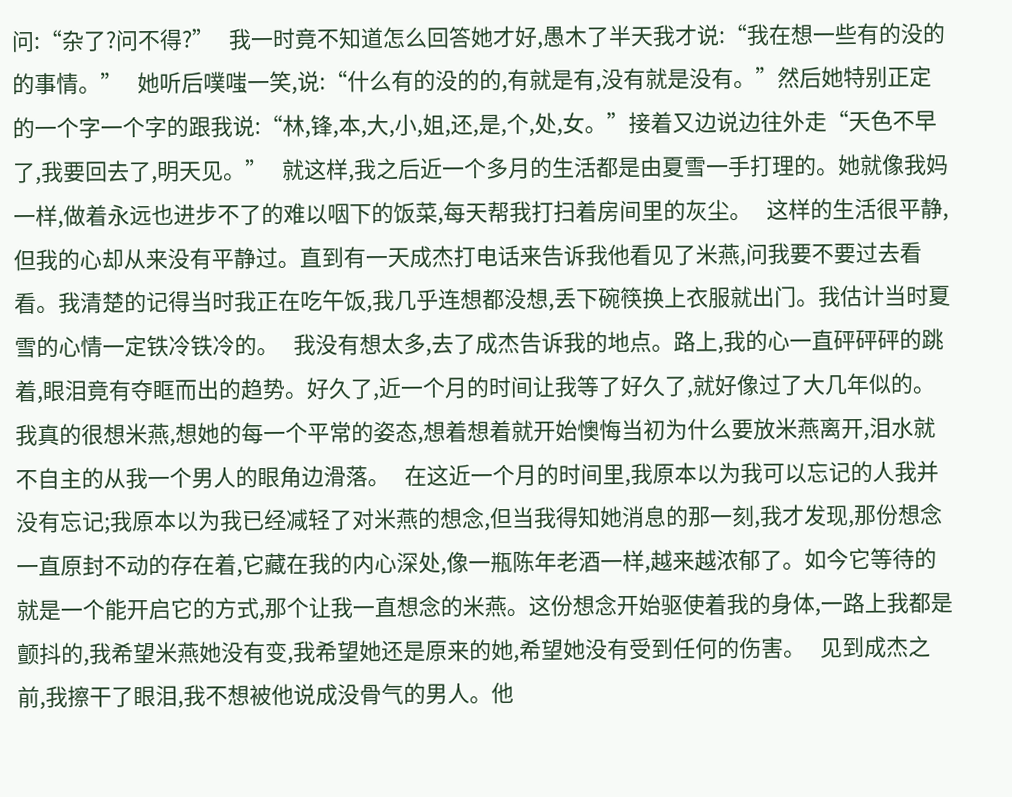问:“杂了?问不得?”   我一时竟不知道怎么回答她才好,愚木了半天我才说:“我在想一些有的没的的事情。”   她听后噗嗤一笑,说:“什么有的没的的,有就是有,没有就是没有。”然后她特别正定的一个字一个字的跟我说:“林,锋,本,大,小,姐,还,是,个,处,女。”接着又边说边往外走“天色不早了,我要回去了,明天见。”   就这样,我之后近一个多月的生活都是由夏雪一手打理的。她就像我妈一样,做着永远也进步不了的难以咽下的饭菜,每天帮我打扫着房间里的灰尘。   这样的生活很平静,但我的心却从来没有平静过。直到有一天成杰打电话来告诉我他看见了米燕,问我要不要过去看看。我清楚的记得当时我正在吃午饭,我几乎连想都没想,丢下碗筷换上衣服就出门。我估计当时夏雪的心情一定铁冷铁冷的。   我没有想太多,去了成杰告诉我的地点。路上,我的心一直砰砰砰的跳着,眼泪竟有夺眶而出的趋势。好久了,近一个月的时间让我等了好久了,就好像过了大几年似的。我真的很想米燕,想她的每一个平常的姿态,想着想着就开始懊悔当初为什么要放米燕离开,泪水就不自主的从我一个男人的眼角边滑落。   在这近一个月的时间里,我原本以为我可以忘记的人我并没有忘记;我原本以为我已经减轻了对米燕的想念,但当我得知她消息的那一刻,我才发现,那份想念一直原封不动的存在着,它藏在我的内心深处,像一瓶陈年老酒一样,越来越浓郁了。如今它等待的就是一个能开启它的方式,那个让我一直想念的米燕。这份想念开始驱使着我的身体,一路上我都是颤抖的,我希望米燕她没有变,我希望她还是原来的她,希望她没有受到任何的伤害。   见到成杰之前,我擦干了眼泪,我不想被他说成没骨气的男人。他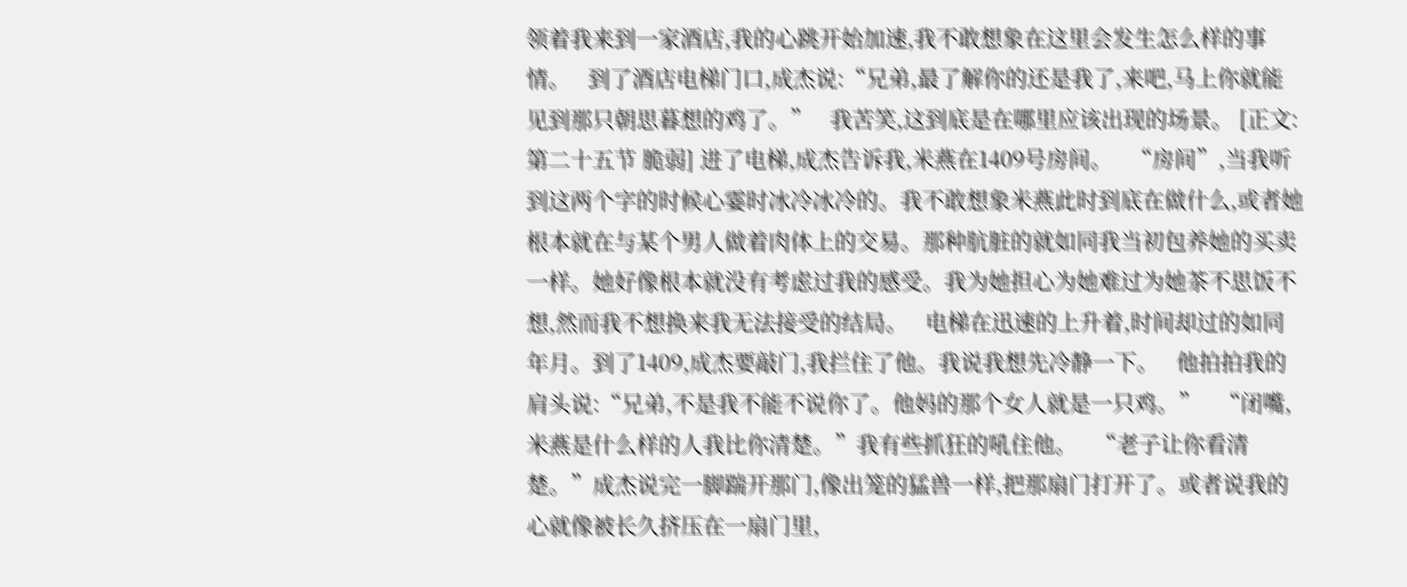领着我来到一家酒店,我的心跳开始加速,我不敢想象在这里会发生怎么样的事情。   到了酒店电梯门口,成杰说:“兄弟,最了解你的还是我了,来吧,马上你就能见到那只朝思暮想的鸡了。”   我苦笑,这到底是在哪里应该出现的场景。 [正文:第二十五节 脆弱] 进了电梯,成杰告诉我,米燕在1409号房间。   “房间”,当我听到这两个字的时候心霎时冰冷冰冷的。我不敢想象米燕此时到底在做什么,或者她根本就在与某个男人做着肉体上的交易。那种肮脏的就如同我当初包养她的买卖一样。她好像根本就没有考虑过我的感受。我为她担心为她难过为她茶不思饭不想,然而我不想换来我无法接受的结局。   电梯在迅速的上升着,时间却过的如同年月。到了1409,成杰要敲门,我拦住了他。我说我想先冷静一下。   他拍拍我的肩头说:“兄弟,不是我不能不说你了。他妈的那个女人就是一只鸡。”   “闭嘴,米燕是什么样的人我比你清楚。”我有些抓狂的吼住他。   “老子让你看清楚。”成杰说完一脚踹开那门,像出笼的猛兽一样,把那扇门打开了。或者说我的心就像被长久挤压在一扇门里,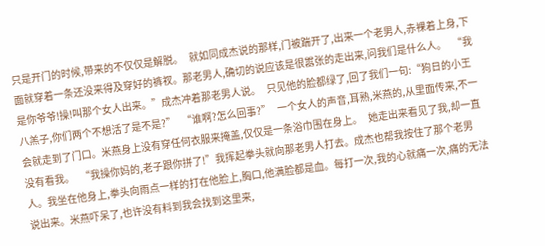只是开门的时候,带来的不仅仅是解脱。   就如同成杰说的那样,门被踹开了,出来一个老男人,赤裸着上身,下面就穿着一条还没来得及穿好的裤衩。那老男人,确切的说应该是很嚣张的走出来,问我们是什么人。   “我是你爷爷!操!叫那个女人出来。”成杰冲着那老男人说。   只见他的脸都绿了,回了我们一句:“狗日的小王八羔子,你们两个不想活了是不是?”   “谁啊?怎么回事?”   一个女人的声音,耳熟,米燕的,从里面传来,不一会就走到了门口。米燕身上没有穿任何衣服来掩盖,仅仅是一条浴巾围在身上。   她走出来看见了我,却一直没有看我。   “我操你妈的,老子跟你拼了!”我挥起拳头就向那老男人打去。成杰也帮我按住了那个老男人。我坐在他身上,拳头向雨点一样的打在他脸上,胸口,他满脸都是血。每打一次,我的心就痛一次,痛的无法说出来。米燕吓呆了,也许没有料到我会找到这里来,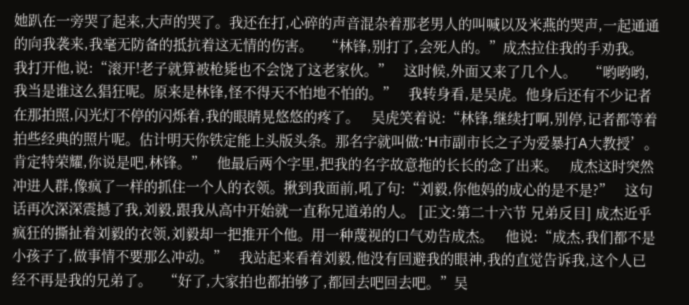她趴在一旁哭了起来,大声的哭了。我还在打,心碎的声音混杂着那老男人的叫喊以及米燕的哭声,一起通通的向我袭来,我毫无防备的抵抗着这无情的伤害。   “林锋,别打了,会死人的。”成杰拉住我的手劝我。   我打开他,说:“滚开!老子就算被枪毙也不会饶了这老家伙。”   这时候,外面又来了几个人。   “哟哟哟,我当是谁这么猖狂呢。原来是林锋,怪不得天不怕地不怕的。”   我转身看,是吴虎。他身后还有不少记者在那拍照,闪光灯不停的闪烁着,我的眼睛晃悠悠的疼了。   吴虎笑着说:“林锋,继续打啊,别停,记者都等着拍些经典的照片呢。估计明天你铁定能上头版头条。那名字就叫做:‘H市副市长之子为爱暴打A大教授’。肯定特荣耀,你说是吧,林锋。”   他最后两个字里,把我的名字故意拖的长长的念了出来。   成杰这时突然冲进人群,像疯了一样的抓住一个人的衣领。揪到我面前,吼了句:“刘毅,你他妈的成心的是不是?”   这句话再次深深震撼了我,刘毅,跟我从高中开始就一直称兄道弟的人。 [正文:第二十六节 兄弟反目] 成杰近乎疯狂的撕扯着刘毅的衣领,刘毅却一把推开个他。用一种蔑视的口气劝告成杰。   他说:“成杰,我们都不是小孩子了,做事情不要那么冲动。”   我站起来看着刘毅,他没有回避我的眼神,我的直觉告诉我,这个人已经不再是我的兄弟了。   “好了,大家拍也都拍够了,都回去吧回去吧。”吴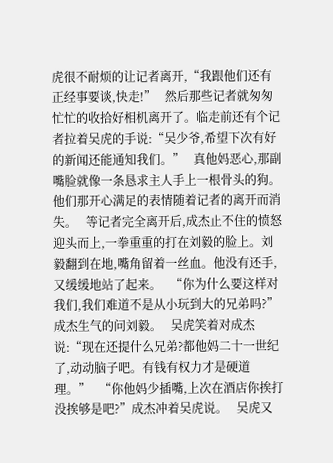虎很不耐烦的让记者离开,“我跟他们还有正经事要谈,快走!”   然后那些记者就匆匆忙忙的收拾好相机离开了。临走前还有个记者拉着吴虎的手说:“吴少爷,希望下次有好的新闻还能通知我们。”   真他妈恶心,那副嘴脸就像一条恳求主人手上一根骨头的狗。他们那开心满足的表情随着记者的离开而消失。   等记者完全离开后,成杰止不住的愤怒迎头而上,一拳重重的打在刘毅的脸上。刘毅翻到在地,嘴角留着一丝血。他没有还手,又缓缓地站了起来。   “你为什么要这样对我们,我们难道不是从小玩到大的兄弟吗?”成杰生气的问刘毅。   吴虎笑着对成杰说:“现在还提什么兄弟?都他妈二十一世纪了,动动脑子吧。有钱有权力才是硬道理。”   “你他妈少插嘴,上次在酒店你挨打没挨够是吧?”成杰冲着吴虎说。   吴虎又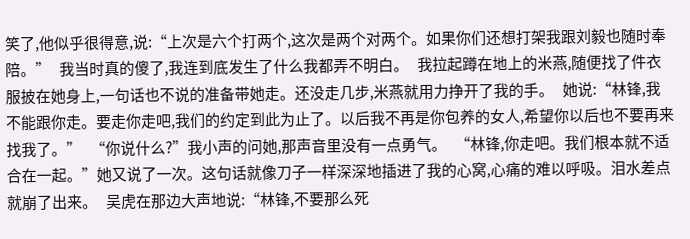笑了,他似乎很得意,说:“上次是六个打两个,这次是两个对两个。如果你们还想打架我跟刘毅也随时奉陪。”   我当时真的傻了,我连到底发生了什么我都弄不明白。   我拉起蹲在地上的米燕,随便找了件衣服披在她身上,一句话也不说的准备带她走。还没走几步,米燕就用力挣开了我的手。   她说:“林锋,我不能跟你走。要走你走吧,我们的约定到此为止了。以后我不再是你包养的女人,希望你以后也不要再来找我了。”   “你说什么?”我小声的问她,那声音里没有一点勇气。   “林锋,你走吧。我们根本就不适合在一起。”她又说了一次。这句话就像刀子一样深深地插进了我的心窝,心痛的难以呼吸。泪水差点就崩了出来。   吴虎在那边大声地说:“林锋,不要那么死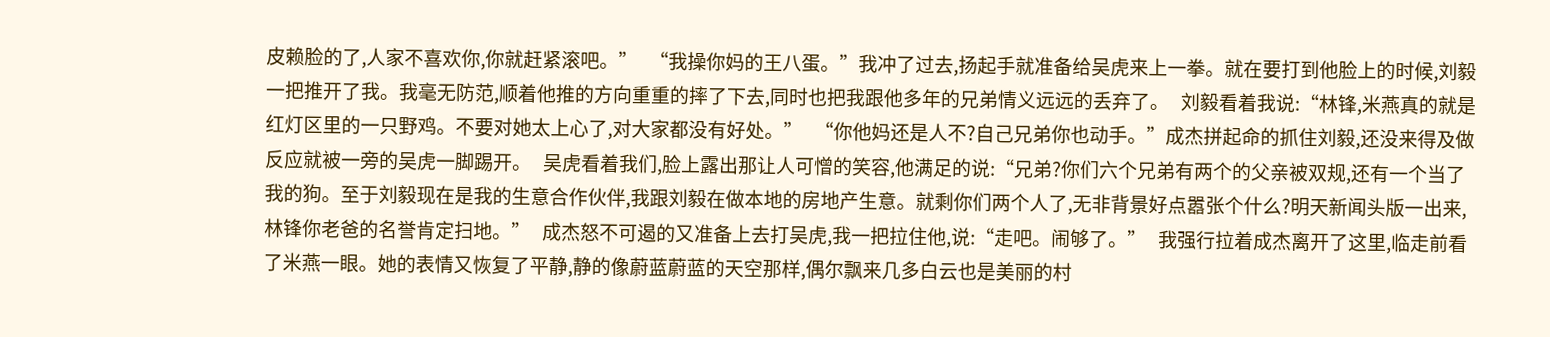皮赖脸的了,人家不喜欢你,你就赶紧滚吧。”   “我操你妈的王八蛋。”我冲了过去,扬起手就准备给吴虎来上一拳。就在要打到他脸上的时候,刘毅一把推开了我。我毫无防范,顺着他推的方向重重的摔了下去,同时也把我跟他多年的兄弟情义远远的丢弃了。   刘毅看着我说:“林锋,米燕真的就是红灯区里的一只野鸡。不要对她太上心了,对大家都没有好处。”   “你他妈还是人不?自己兄弟你也动手。”成杰拼起命的抓住刘毅,还没来得及做反应就被一旁的吴虎一脚踢开。   吴虎看着我们,脸上露出那让人可憎的笑容,他满足的说:“兄弟?你们六个兄弟有两个的父亲被双规,还有一个当了我的狗。至于刘毅现在是我的生意合作伙伴,我跟刘毅在做本地的房地产生意。就剩你们两个人了,无非背景好点嚣张个什么?明天新闻头版一出来,林锋你老爸的名誉肯定扫地。”   成杰怒不可遏的又准备上去打吴虎,我一把拉住他,说:“走吧。闹够了。”   我强行拉着成杰离开了这里,临走前看了米燕一眼。她的表情又恢复了平静,静的像蔚蓝蔚蓝的天空那样,偶尔飘来几多白云也是美丽的村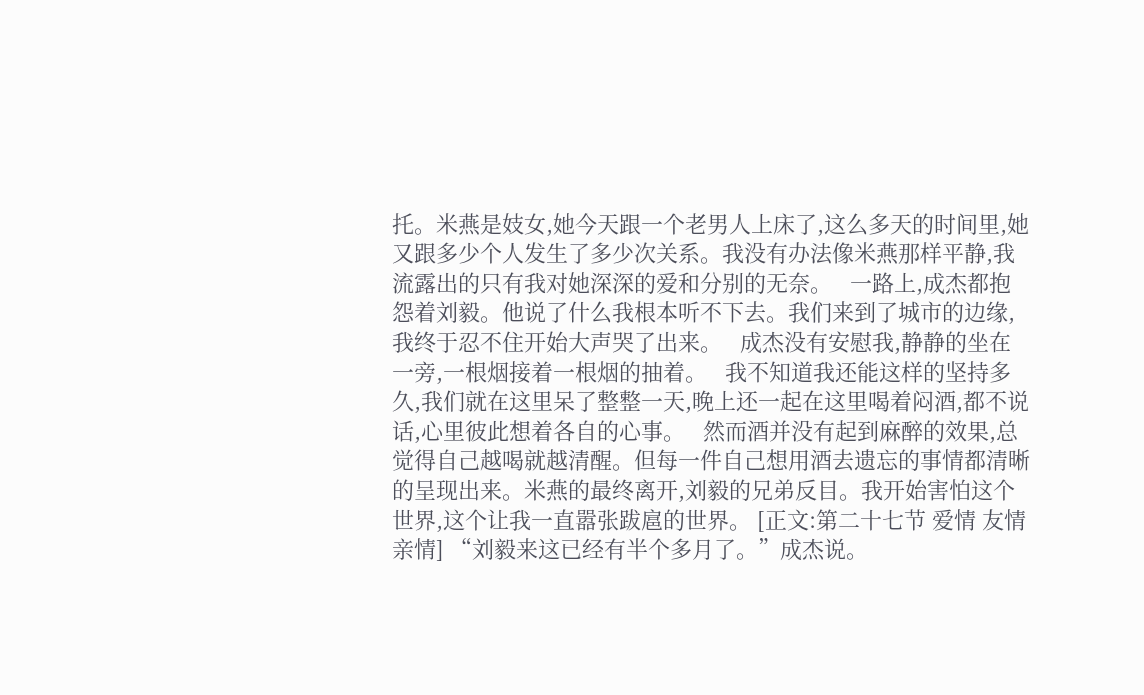托。米燕是妓女,她今天跟一个老男人上床了,这么多天的时间里,她又跟多少个人发生了多少次关系。我没有办法像米燕那样平静,我流露出的只有我对她深深的爱和分别的无奈。   一路上,成杰都抱怨着刘毅。他说了什么我根本听不下去。我们来到了城市的边缘,我终于忍不住开始大声哭了出来。   成杰没有安慰我,静静的坐在一旁,一根烟接着一根烟的抽着。   我不知道我还能这样的坚持多久,我们就在这里呆了整整一天,晚上还一起在这里喝着闷酒,都不说话,心里彼此想着各自的心事。   然而酒并没有起到麻醉的效果,总觉得自己越喝就越清醒。但每一件自己想用酒去遗忘的事情都清晰的呈现出来。米燕的最终离开,刘毅的兄弟反目。我开始害怕这个世界,这个让我一直嚣张跋扈的世界。 [正文:第二十七节 爱情 友情 亲情] “刘毅来这已经有半个多月了。”成杰说。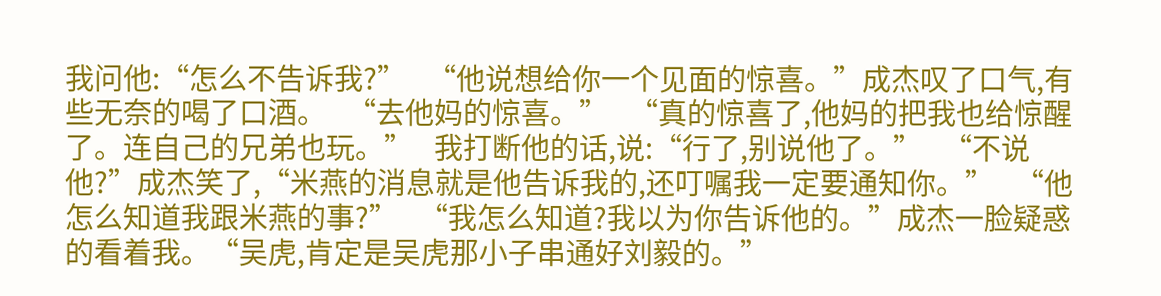我问他:“怎么不告诉我?”   “他说想给你一个见面的惊喜。”成杰叹了口气,有些无奈的喝了口酒。   “去他妈的惊喜。”   “真的惊喜了,他妈的把我也给惊醒了。连自己的兄弟也玩。”   我打断他的话,说:“行了,别说他了。”   “不说他?”成杰笑了,“米燕的消息就是他告诉我的,还叮嘱我一定要通知你。”   “他怎么知道我跟米燕的事?”   “我怎么知道?我以为你告诉他的。”成杰一脸疑惑的看着我。“吴虎,肯定是吴虎那小子串通好刘毅的。”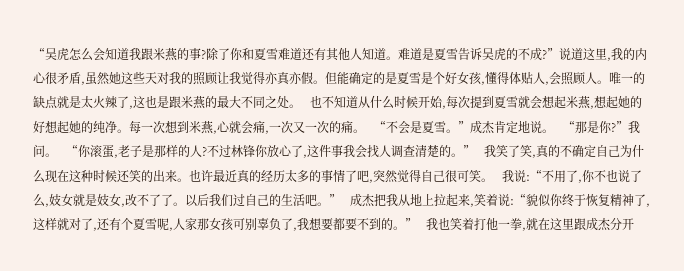“吴虎怎么会知道我跟米燕的事?除了你和夏雪难道还有其他人知道。难道是夏雪告诉吴虎的不成?”说道这里,我的内心很矛盾,虽然她这些天对我的照顾让我觉得亦真亦假。但能确定的是夏雪是个好女孩,懂得体贴人,会照顾人。唯一的缺点就是太火辣了,这也是跟米燕的最大不同之处。   也不知道从什么时候开始,每次提到夏雪就会想起米燕,想起她的好想起她的纯净。每一次想到米燕,心就会痛,一次又一次的痛。   “不会是夏雪。”成杰肯定地说。   “那是你?”我问。   “你滚蛋,老子是那样的人?不过林锋你放心了,这件事我会找人调查清楚的。”   我笑了笑,真的不确定自己为什么现在这种时候还笑的出来。也许最近真的经历太多的事情了吧,突然觉得自己很可笑。   我说:“不用了,你不也说了么,妓女就是妓女,改不了了。以后我们过自己的生活吧。”   成杰把我从地上拉起来,笑着说:“貌似你终于恢复精神了,这样就对了,还有个夏雪呢,人家那女孩可别辜负了,我想要都要不到的。”   我也笑着打他一拳,就在这里跟成杰分开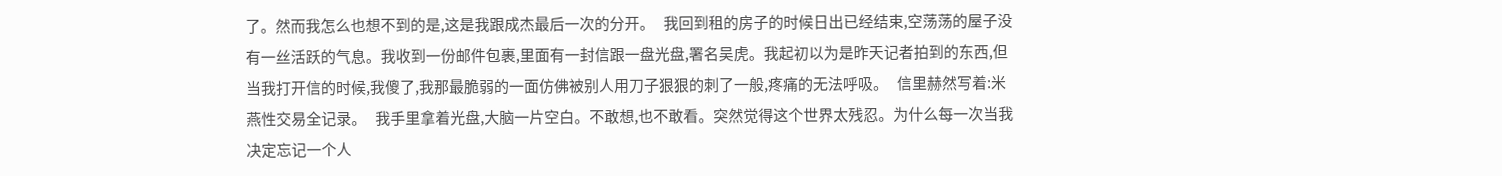了。然而我怎么也想不到的是,这是我跟成杰最后一次的分开。   我回到租的房子的时候日出已经结束,空荡荡的屋子没有一丝活跃的气息。我收到一份邮件包裹,里面有一封信跟一盘光盘,署名吴虎。我起初以为是昨天记者拍到的东西,但当我打开信的时候,我傻了,我那最脆弱的一面仿佛被别人用刀子狠狠的刺了一般,疼痛的无法呼吸。   信里赫然写着:米燕性交易全记录。   我手里拿着光盘,大脑一片空白。不敢想,也不敢看。突然觉得这个世界太残忍。为什么每一次当我决定忘记一个人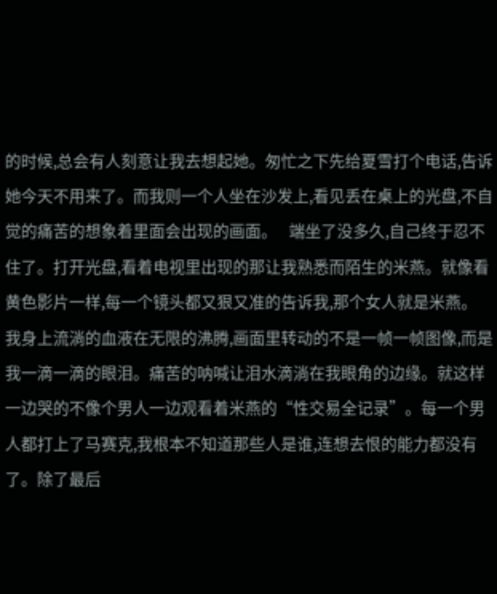的时候,总会有人刻意让我去想起她。匆忙之下先给夏雪打个电话,告诉她今天不用来了。而我则一个人坐在沙发上,看见丢在桌上的光盘,不自觉的痛苦的想象着里面会出现的画面。   端坐了没多久,自己终于忍不住了。打开光盘,看着电视里出现的那让我熟悉而陌生的米燕。就像看黄色影片一样,每一个镜头都又狠又准的告诉我,那个女人就是米燕。   我身上流淌的血液在无限的沸腾,画面里转动的不是一帧一帧图像,而是我一滴一滴的眼泪。痛苦的呐喊让泪水滴淌在我眼角的边缘。就这样一边哭的不像个男人一边观看着米燕的“性交易全记录”。每一个男人都打上了马赛克,我根本不知道那些人是谁,连想去恨的能力都没有了。除了最后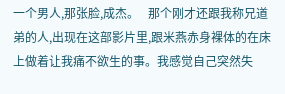一个男人,那张脸,成杰。   那个刚才还跟我称兄道弟的人,出现在这部影片里,跟米燕赤身裸体的在床上做着让我痛不欲生的事。我感觉自己突然失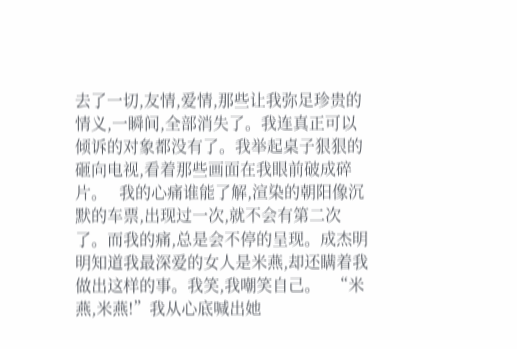去了一切,友情,爱情,那些让我弥足珍贵的情义,一瞬间,全部消失了。我连真正可以倾诉的对象都没有了。我举起桌子狠狠的砸向电视,看着那些画面在我眼前破成碎片。   我的心痛谁能了解,渲染的朝阳像沉默的车票,出现过一次,就不会有第二次了。而我的痛,总是会不停的呈现。成杰明明知道我最深爱的女人是米燕,却还瞒着我做出这样的事。我笑,我嘲笑自己。   “米燕,米燕!”我从心底喊出她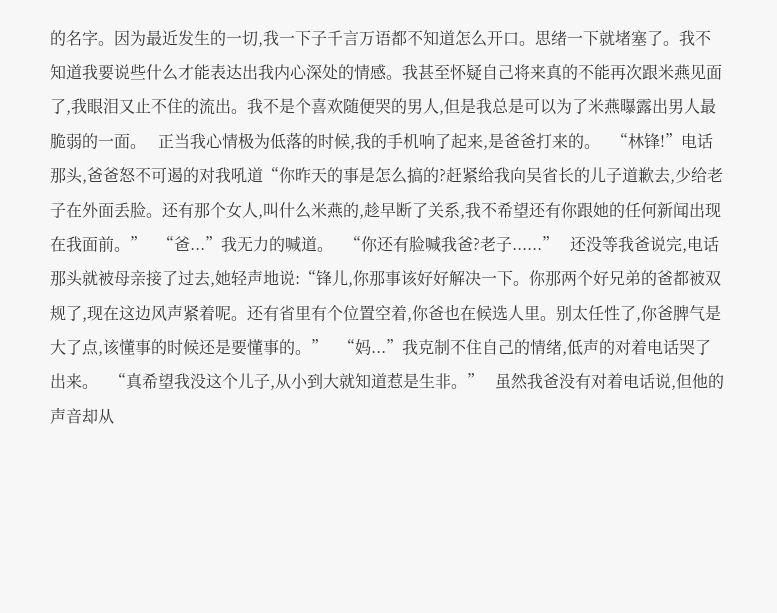的名字。因为最近发生的一切,我一下子千言万语都不知道怎么开口。思绪一下就堵塞了。我不知道我要说些什么才能表达出我内心深处的情感。我甚至怀疑自己将来真的不能再次跟米燕见面了,我眼泪又止不住的流出。我不是个喜欢随便哭的男人,但是我总是可以为了米燕曝露出男人最脆弱的一面。   正当我心情极为低落的时候,我的手机响了起来,是爸爸打来的。   “林锋!”电话那头,爸爸怒不可遏的对我吼道“你昨天的事是怎么搞的?赶紧给我向吴省长的儿子道歉去,少给老子在外面丢脸。还有那个女人,叫什么米燕的,趁早断了关系,我不希望还有你跟她的任何新闻出现在我面前。”   “爸...”我无力的喊道。   “你还有脸喊我爸?老子......”   还没等我爸说完,电话那头就被母亲接了过去,她轻声地说:“锋儿,你那事该好好解决一下。你那两个好兄弟的爸都被双规了,现在这边风声紧着呢。还有省里有个位置空着,你爸也在候选人里。别太任性了,你爸脾气是大了点,该懂事的时候还是要懂事的。”   “妈...”我克制不住自己的情绪,低声的对着电话哭了出来。   “真希望我没这个儿子,从小到大就知道惹是生非。”   虽然我爸没有对着电话说,但他的声音却从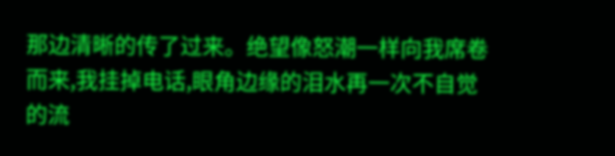那边清晰的传了过来。绝望像怒潮一样向我席卷而来,我挂掉电话,眼角边缘的泪水再一次不自觉的流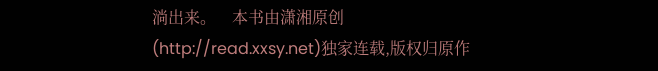淌出来。    本书由潇湘原创(http://read.xxsy.net)独家连载,版权归原作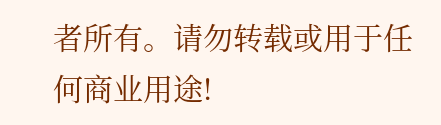者所有。请勿转载或用于任何商业用途!